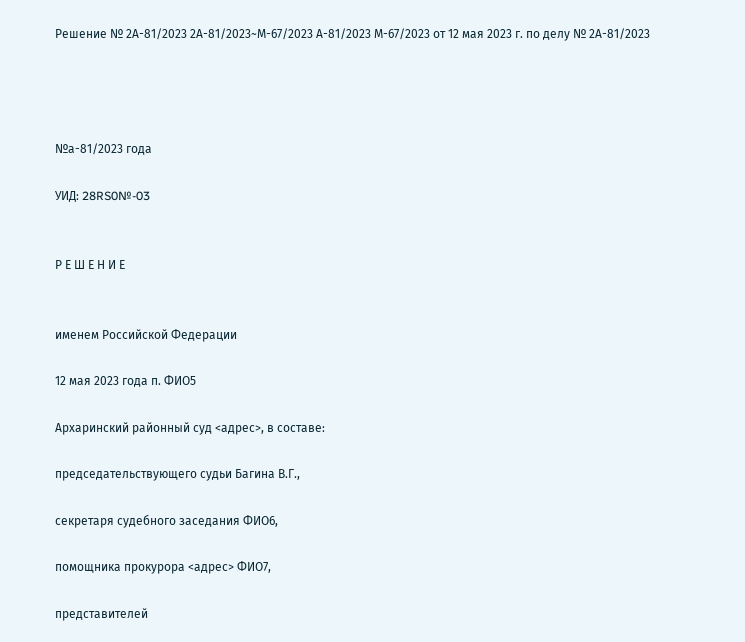Решение № 2А-81/2023 2А-81/2023~М-67/2023 А-81/2023 М-67/2023 от 12 мая 2023 г. по делу № 2А-81/2023




№а-81/2023 года

УИД: 28RS0№-03


Р Е Ш Е Н И Е


именем Российской Федерации

12 мая 2023 года п. ФИО5

Архаринский районный суд <адрес>, в составе:

председательствующего судьи Багина В.Г.,

секретаря судебного заседания ФИО6,

помощника прокурора <адрес> ФИО7,

представителей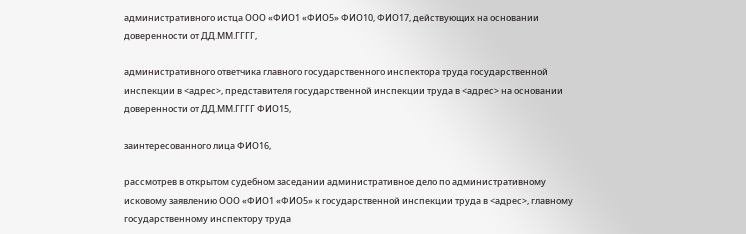административного истца ООО «ФИО1 «ФИО5» ФИО10, ФИО17, действующих на основании доверенности от ДД.ММ.ГГГГ,

административного ответчика главного государственного инспектора труда государственной инспекции в <адрес>, представителя государственной инспекции труда в <адрес> на основании доверенности от ДД.ММ.ГГГГ ФИО15,

заинтересованного лица ФИО16,

рассмотрев в открытом судебном заседании административное дело по административному исковому заявлению ООО «ФИО1 «ФИО5» к государственной инспекции труда в <адрес>, главному государственному инспектору труда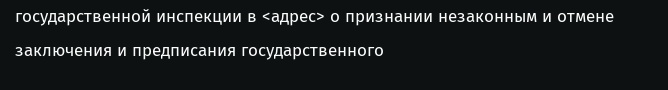государственной инспекции в <адрес> о признании незаконным и отмене заключения и предписания государственного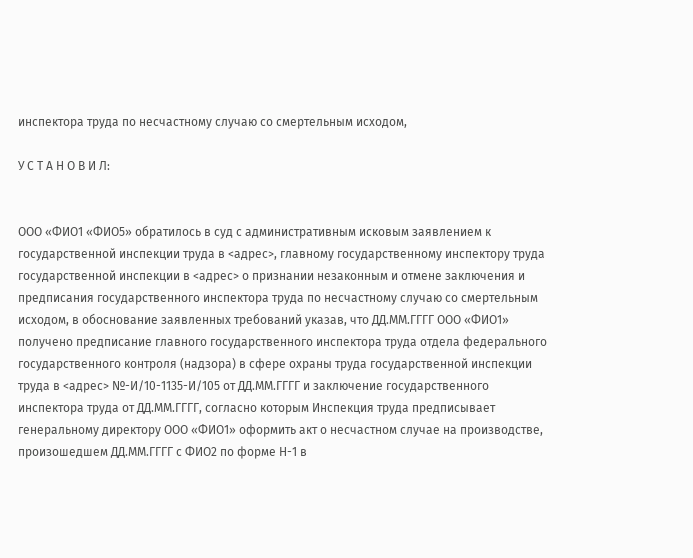инспектора труда по несчастному случаю со смертельным исходом,

У С Т А Н О В И Л:


ООО «ФИО1 «ФИО5» обратилось в суд с административным исковым заявлением к государственной инспекции труда в <адрес>, главному государственному инспектору труда государственной инспекции в <адрес> о признании незаконным и отмене заключения и предписания государственного инспектора труда по несчастному случаю со смертельным исходом, в обоснование заявленных требований указав, что ДД.ММ.ГГГГ ООО «ФИО1» получено предписание главного государственного инспектора труда отдела федерального государственного контроля (надзора) в сфере охраны труда государственной инспекции труда в <адрес> №-И/10-1135-И/105 от ДД.ММ.ГГГГ и заключение государственного инспектора труда от ДД.ММ.ГГГГ, согласно которым Инспекция труда предписывает генеральному директору ООО «ФИО1» оформить акт о несчастном случае на производстве, произошедшем ДД.ММ.ГГГГ с ФИО2 по форме Н-1 в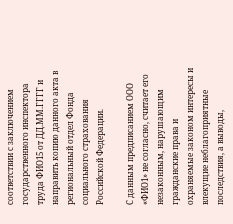соответствии с заключением государственного инспектора труда ФИО15 от ДД.ММ.ГГГГ и направить копию данного акта в региональный отдел Фонда социального страхования Российской Федерации.

С данным предписанием ООО «ФИО1» не согласно, считает его незаконным, нарушающим гражданские права и охраняемые законом интересы и влекущие неблагоприятные последствия, а выводы,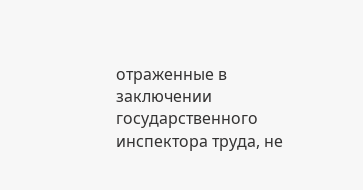отраженные в заключении государственного инспектора труда, не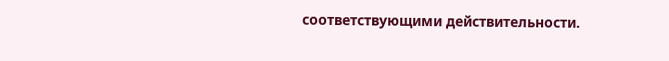соответствующими действительности.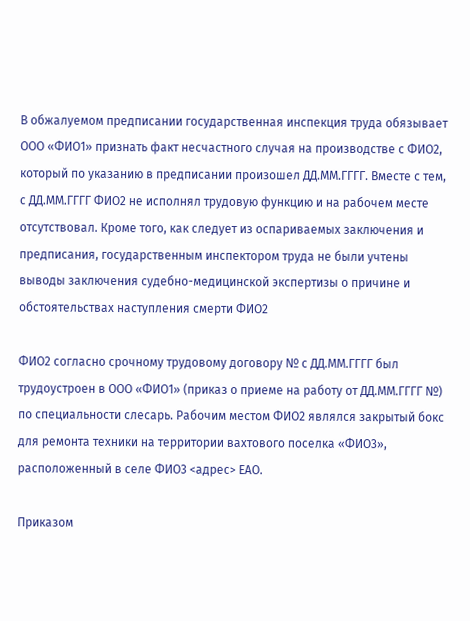В обжалуемом предписании государственная инспекция труда обязывает ООО «ФИО1» признать факт несчастного случая на производстве с ФИО2, который по указанию в предписании произошел ДД.ММ.ГГГГ. Вместе с тем, с ДД.ММ.ГГГГ ФИО2 не исполнял трудовую функцию и на рабочем месте отсутствовал. Кроме того, как следует из оспариваемых заключения и предписания, государственным инспектором труда не были учтены выводы заключения судебно-медицинской экспертизы о причине и обстоятельствах наступления смерти ФИО2

ФИО2 согласно срочному трудовому договору № с ДД.ММ.ГГГГ был трудоустроен в ООО «ФИО1» (приказ о приеме на работу от ДД.ММ.ГГГГ №) по специальности слесарь. Рабочим местом ФИО2 являлся закрытый бокс для ремонта техники на территории вахтового поселка «ФИО3», расположенный в селе ФИО3 <адрес> ЕАО.

Приказом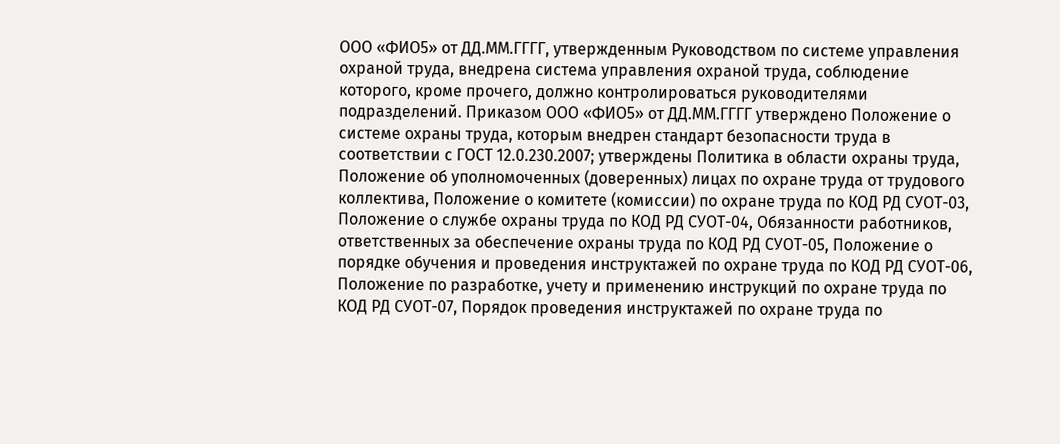ООО «ФИО5» от ДД.ММ.ГГГГ, утвержденным Руководством по системе управления охраной труда, внедрена система управления охраной труда, соблюдение которого, кроме прочего, должно контролироваться руководителями подразделений. Приказом ООО «ФИО5» от ДД.ММ.ГГГГ утверждено Положение о системе охраны труда, которым внедрен стандарт безопасности труда в соответствии с ГОСТ 12.0.230.2007; утверждены Политика в области охраны труда, Положение об уполномоченных (доверенных) лицах по охране труда от трудового коллектива, Положение о комитете (комиссии) по охране труда по КОД РД СУОТ-03, Положение о службе охраны труда по КОД РД СУОТ-04, Обязанности работников, ответственных за обеспечение охраны труда по КОД РД СУОТ-05, Положение о порядке обучения и проведения инструктажей по охране труда по КОД РД СУОТ-06, Положение по разработке, учету и применению инструкций по охране труда по КОД РД СУОТ-07, Порядок проведения инструктажей по охране труда по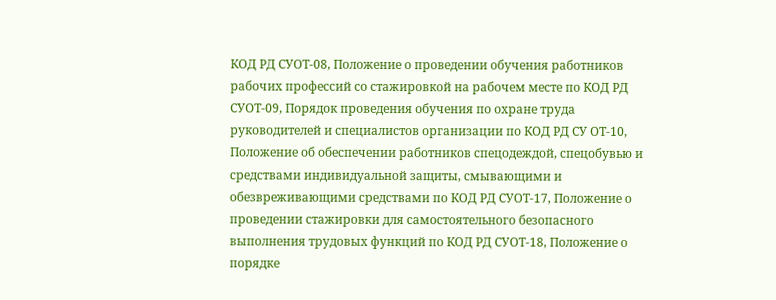КОД РД СУОТ-08, Положение о проведении обучения работников рабочих профессий со стажировкой на рабочем месте по КОД РД СУОТ-09, Порядок проведения обучения по охране труда руководителей и специалистов организации по КОД РД СУ ОТ-10, Положение об обеспечении работников спецодеждой, спецобувью и средствами индивидуальной защиты, смывающими и обезвреживающими средствами по КОД РД СУОТ-17, Положение о проведении стажировки для самостоятельного безопасного выполнения трудовых функций по КОД РД СУОТ-18, Положение о порядке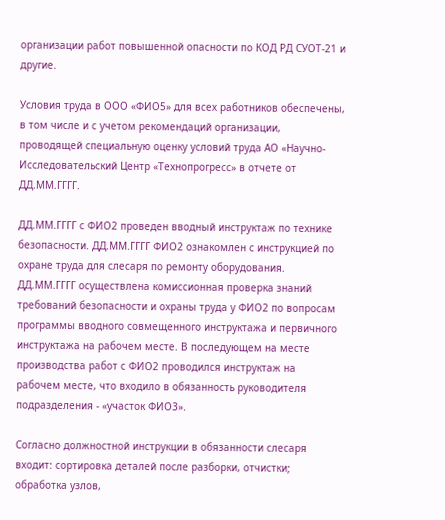организации работ повышенной опасности по КОД РД СУОТ-21 и другие.

Условия труда в ООО «ФИО5» для всех работников обеспечены, в том числе и с учетом рекомендаций организации, проводящей специальную оценку условий труда АО «Научно-Исследовательский Центр «Технопрогресс» в отчете от ДД.ММ.ГГГГ.

ДД.ММ.ГГГГ с ФИО2 проведен вводный инструктаж по технике безопасности. ДД.ММ.ГГГГ ФИО2 ознакомлен с инструкцией по охране труда для слесаря по ремонту оборудования. ДД.ММ.ГГГГ осуществлена комиссионная проверка знаний требований безопасности и охраны труда у ФИО2 по вопросам программы вводного совмещенного инструктажа и первичного инструктажа на рабочем месте. В последующем на месте производства работ с ФИО2 проводился инструктаж на рабочем месте, что входило в обязанность руководителя подразделения - «участок ФИО3».

Согласно должностной инструкции в обязанности слесаря входит: сортировка деталей после разборки, отчистки; обработка узлов,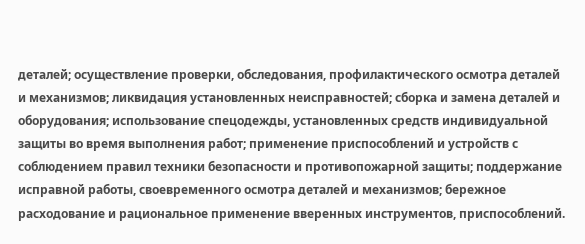деталей; осуществление проверки, обследования, профилактического осмотра деталей и механизмов; ликвидация установленных неисправностей; сборка и замена деталей и оборудования; использование спецодежды, установленных средств индивидуальной защиты во время выполнения работ; применение приспособлений и устройств с соблюдением правил техники безопасности и противопожарной защиты; поддержание исправной работы, своевременного осмотра деталей и механизмов; бережное расходование и рациональное применение вверенных инструментов, приспособлений.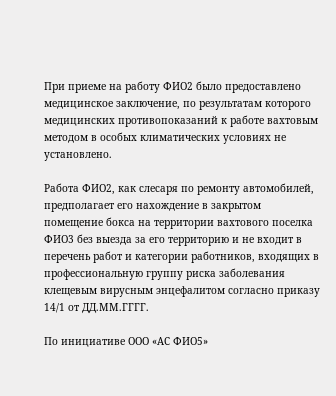При приеме на работу ФИО2 было предоставлено медицинское заключение, по результатам которого медицинских противопоказаний к работе вахтовым методом в особых климатических условиях не установлено.

Работа ФИО2, как слесаря по ремонту автомобилей, предполагает его нахождение в закрытом помещение бокса на территории вахтового поселка ФИО3 без выезда за его территорию и не входит в перечень работ и категории работников, входящих в профессиональную группу риска заболевания клещевым вирусным энцефалитом согласно приказу 14/1 от ДД.ММ.ГГГГ.

По инициативе ООО «АС ФИО5»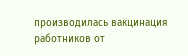производилась вакцинация работников от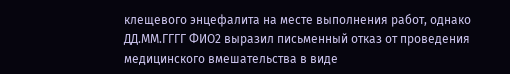клещевого энцефалита на месте выполнения работ, однако ДД.ММ.ГГГГ ФИО2 выразил письменный отказ от проведения медицинского вмешательства в виде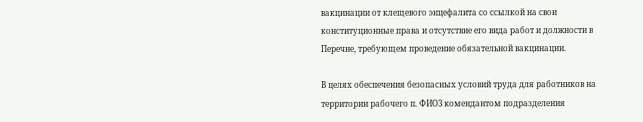вакцинации от клещевого энцефалита со ссылкой на свои конституционные права и отсутствие его вида работ и должности в Перечне, требующем проведение обязательной вакцинации.

В целях обеспечения безопасных условий труда для работников на территории рабочего п. ФИО3 комендантом подразделения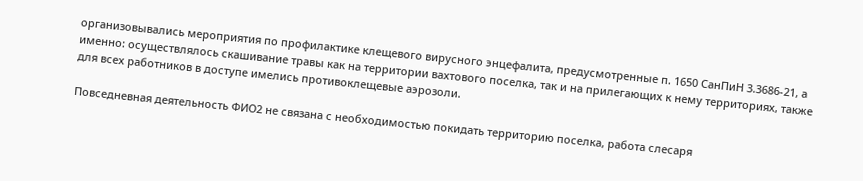организовывались мероприятия по профилактике клещевого вирусного энцефалита, предусмотренные п. 1650 СанПиН 3.3686-21, а именно: осуществлялось скашивание травы как на территории вахтового поселка, так и на прилегающих к нему территориях, также для всех работников в доступе имелись противоклещевые аэрозоли.

Повседневная деятельность ФИО2 не связана с необходимостью покидать территорию поселка, работа слесаря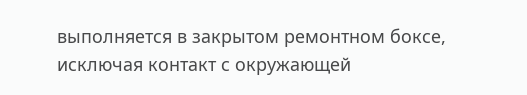выполняется в закрытом ремонтном боксе, исключая контакт с окружающей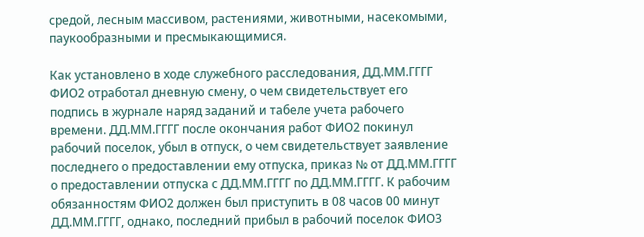средой, лесным массивом, растениями, животными, насекомыми, паукообразными и пресмыкающимися.

Как установлено в ходе служебного расследования, ДД.ММ.ГГГГ ФИО2 отработал дневную смену, о чем свидетельствует его подпись в журнале наряд заданий и табеле учета рабочего времени. ДД.ММ.ГГГГ после окончания работ ФИО2 покинул рабочий поселок, убыл в отпуск, о чем свидетельствует заявление последнего о предоставлении ему отпуска, приказ № от ДД.ММ.ГГГГ о предоставлении отпуска с ДД.ММ.ГГГГ по ДД.ММ.ГГГГ. К рабочим обязанностям ФИО2 должен был приступить в 08 часов 00 минут ДД.ММ.ГГГГ, однако, последний прибыл в рабочий поселок ФИО3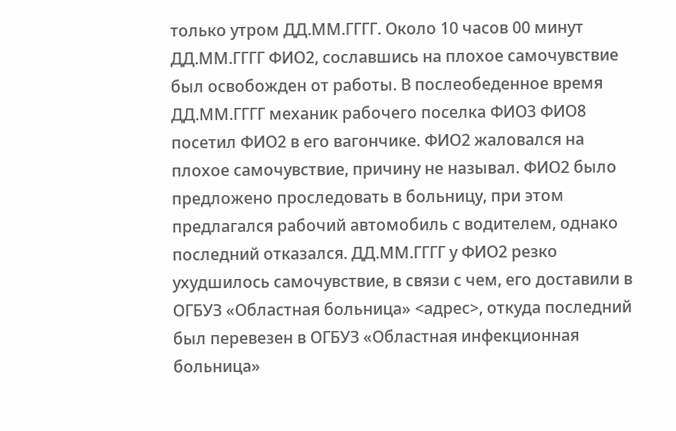только утром ДД.ММ.ГГГГ. Около 10 часов 00 минут ДД.ММ.ГГГГ ФИО2, сославшись на плохое самочувствие был освобожден от работы. В послеобеденное время ДД.ММ.ГГГГ механик рабочего поселка ФИО3 ФИО8 посетил ФИО2 в его вагончике. ФИО2 жаловался на плохое самочувствие, причину не называл. ФИО2 было предложено проследовать в больницу, при этом предлагался рабочий автомобиль с водителем, однако последний отказался. ДД.ММ.ГГГГ у ФИО2 резко ухудшилось самочувствие, в связи с чем, его доставили в ОГБУЗ «Областная больница» <адрес>, откуда последний был перевезен в ОГБУЗ «Областная инфекционная больница»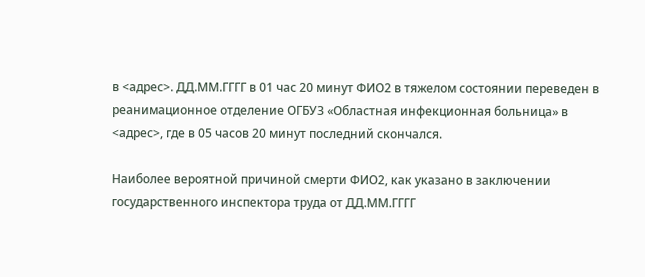в <адрес>. ДД.ММ.ГГГГ в 01 час 20 минут ФИО2 в тяжелом состоянии переведен в реанимационное отделение ОГБУЗ «Областная инфекционная больница» в <адрес>, где в 05 часов 20 минут последний скончался.

Наиболее вероятной причиной смерти ФИО2, как указано в заключении государственного инспектора труда от ДД.ММ.ГГГГ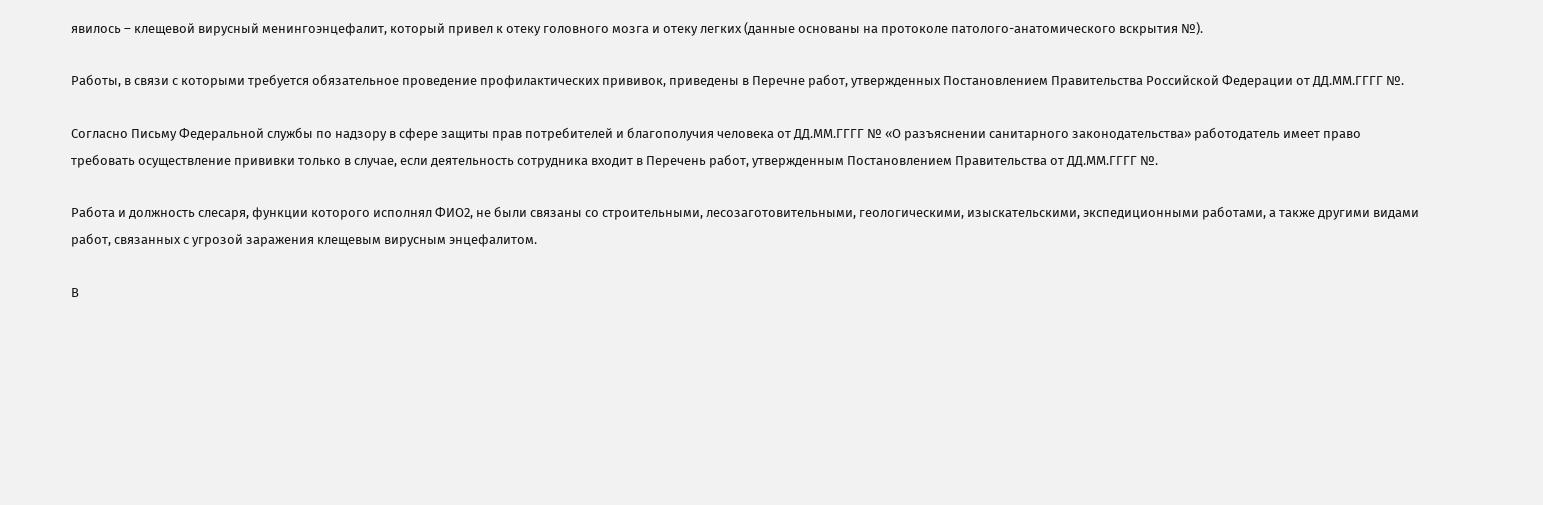явилось – клещевой вирусный менингоэнцефалит, который привел к отеку головного мозга и отеку легких (данные основаны на протоколе патолого-анатомического вскрытия №).

Работы, в связи с которыми требуется обязательное проведение профилактических прививок, приведены в Перечне работ, утвержденных Постановлением Правительства Российской Федерации от ДД.ММ.ГГГГ №.

Согласно Письму Федеральной службы по надзору в сфере защиты прав потребителей и благополучия человека от ДД.ММ.ГГГГ № «О разъяснении санитарного законодательства» работодатель имеет право требовать осуществление прививки только в случае, если деятельность сотрудника входит в Перечень работ, утвержденным Постановлением Правительства от ДД.ММ.ГГГГ №.

Работа и должность слесаря, функции которого исполнял ФИО2, не были связаны со строительными, лесозаготовительными, геологическими, изыскательскими, экспедиционными работами, а также другими видами работ, связанных с угрозой заражения клещевым вирусным энцефалитом.

В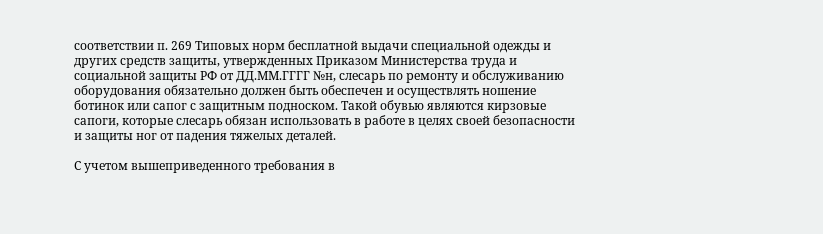соответствии п. 269 Типовых норм бесплатной выдачи специальной одежды и других средств защиты, утвержденных Приказом Министерства труда и социальной защиты РФ от ДД.ММ.ГГГГ №н, слесарь по ремонту и обслуживанию оборудования обязательно должен быть обеспечен и осуществлять ношение ботинок или сапог с защитным подноском. Такой обувью являются кирзовые сапоги, которые слесарь обязан использовать в работе в целях своей безопасности и защиты ног от падения тяжелых деталей.

С учетом вышеприведенного требования в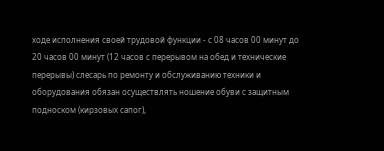ходе исполнения своей трудовой функции - с 08 часов 00 минут до 20 часов 00 минут (12 часов с перерывом на обед и технические перерывы) слесарь по ремонту и обслуживанию техники и оборудования обязан осуществлять ношение обуви с защитным подноском (кирзовых сапог),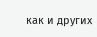как и других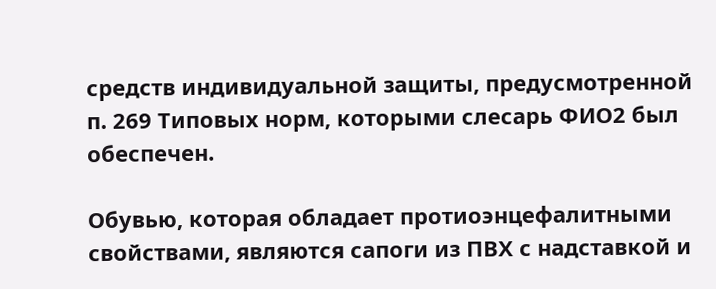средств индивидуальной защиты, предусмотренной п. 269 Типовых норм, которыми слесарь ФИО2 был обеспечен.

Обувью, которая обладает протиоэнцефалитными свойствами, являются сапоги из ПВХ с надставкой и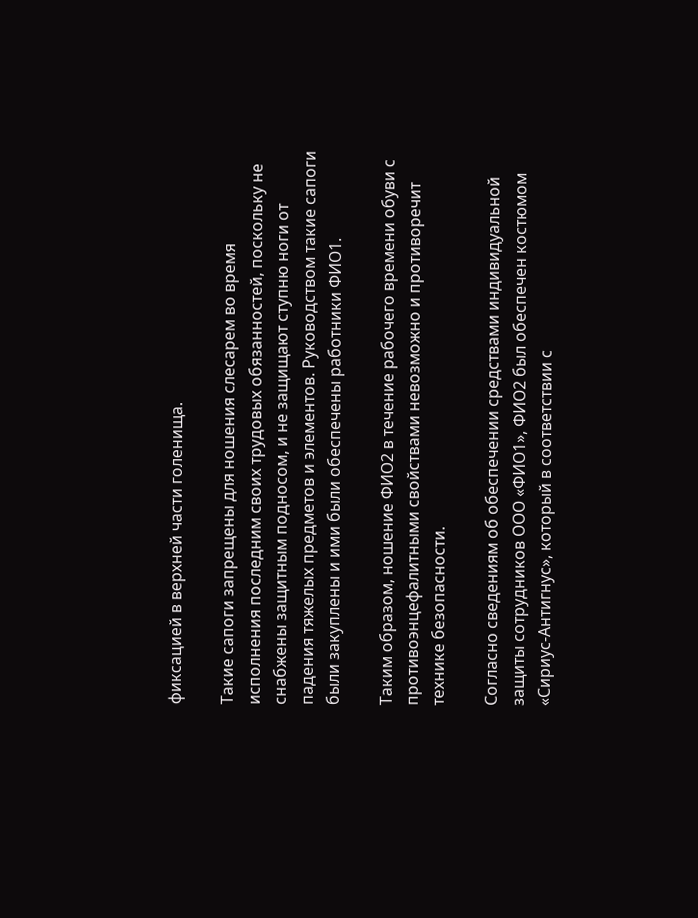фиксацией в верхней части голенища.

Такие сапоги запрещены для ношения слесарем во время исполнения последним своих трудовых обязанностей, поскольку не снабжены защитным подносом, и не защищают ступню ноги от падения тяжелых предметов и элементов. Руководством такие сапоги были закуплены и ими были обеспечены работники ФИО1.

Таким образом, ношение ФИО2 в течение рабочего времени обуви с противоэнцефалитными свойствами невозможно и противоречит технике безопасности.

Согласно сведениям об обеспечении средствами индивидуальной защиты сотрудников ООО «ФИО1», ФИО2 был обеспечен костюмом «Сириус-Антигнус», который в соответствии с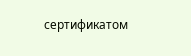сертификатом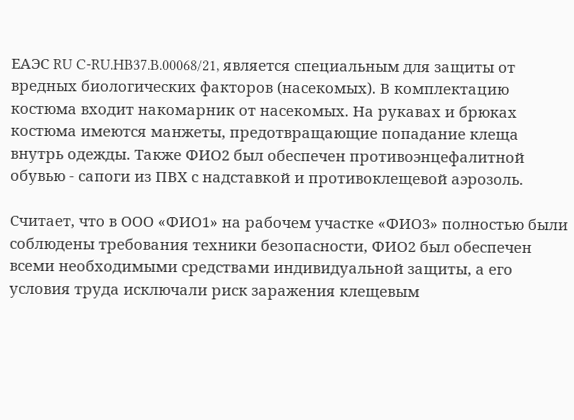ЕАЭС RU C-RU.HB37.B.00068/21, является специальным для защиты от вредных биологических факторов (насекомых). В комплектацию костюма входит накомарник от насекомых. На рукавах и брюках костюма имеются манжеты, предотвращающие попадание клеща внутрь одежды. Также ФИО2 был обеспечен противоэнцефалитной обувью - сапоги из ПВХ с надставкой и противоклещевой аэрозоль.

Считает, что в ООО «ФИО1» на рабочем участке «ФИО3» полностью были соблюдены требования техники безопасности, ФИО2 был обеспечен всеми необходимыми средствами индивидуальной защиты, а его условия труда исключали риск заражения клещевым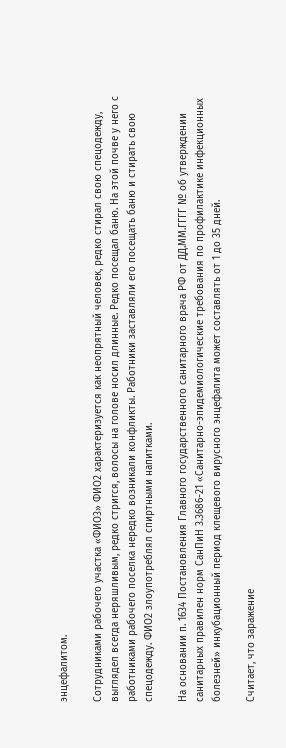энцефалитом.

Сотрудниками рабочего участка «ФИО3» ФИО2 характеризуется как неопрятный человек, редко стирал свою спецодежду, выглядел всегда неряшливым, редко стригся, волосы на голове носил длинные. Редко посещал баню. На этой почве у него с работниками рабочего поселка нередко возникали конфликты. Работники заставляли его посещать баню и стирать свою спецодежду. ФИО2 злоупотреблял спиртными напитками.

На основании п. 1634 Постановления Главного государственного санитарного врача РФ от ДД.ММ.ГГГГ № об утверждении санитарных правилен норм СанПиН 3.3686-21 «Санитарно-эпидемиологические требования по профилактике инфекционных болезней» инкубационный период клещевого вирусного энцефалита может составлять от 1 до 35 дней.

Считает, что заражение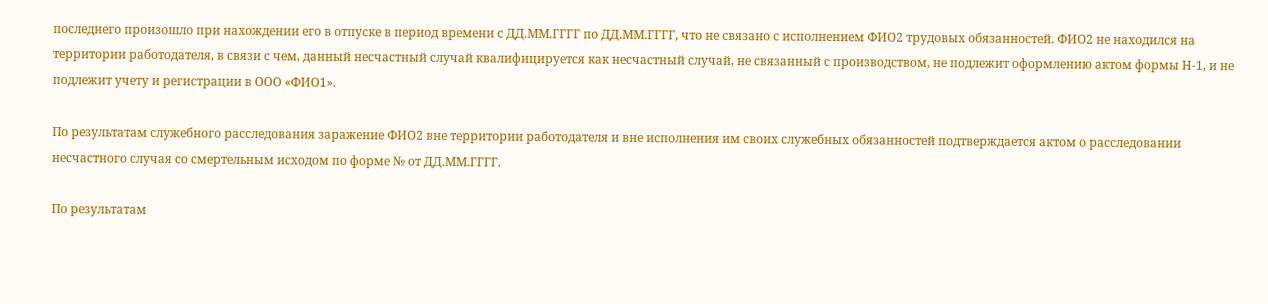последнего произошло при нахождении его в отпуске в период времени с ДД.ММ.ГГГГ по ДД.ММ.ГГГГ, что не связано с исполнением ФИО2 трудовых обязанностей. ФИО2 не находился на территории работодателя, в связи с чем, данный несчастный случай квалифицируется как несчастный случай, не связанный с производством, не подлежит оформлению актом формы Н-1, и не подлежит учету и регистрации в ООО «ФИО1».

По результатам служебного расследования заражение ФИО2 вне территории работодателя и вне исполнения им своих служебных обязанностей подтверждается актом о расследовании несчастного случая со смертельным исходом по форме № от ДД.ММ.ГГГГ.

По результатам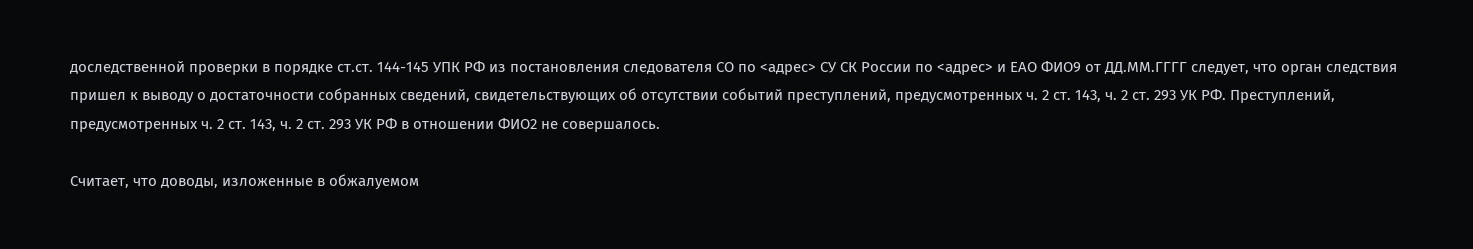доследственной проверки в порядке ст.ст. 144-145 УПК РФ из постановления следователя СО по <адрес> СУ СК России по <адрес> и ЕАО ФИО9 от ДД.ММ.ГГГГ следует, что орган следствия пришел к выводу о достаточности собранных сведений, свидетельствующих об отсутствии событий преступлений, предусмотренных ч. 2 ст. 143, ч. 2 ст. 293 УК РФ. Преступлений, предусмотренных ч. 2 ст. 143, ч. 2 ст. 293 УК РФ в отношении ФИО2 не совершалось.

Считает, что доводы, изложенные в обжалуемом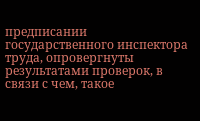предписании государственного инспектора труда, опровергнуты результатами проверок, в связи с чем, такое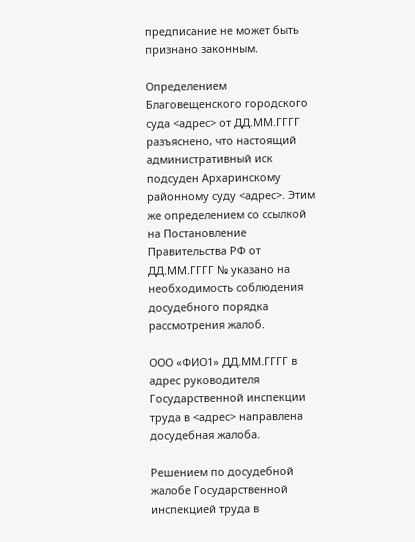предписание не может быть признано законным.

Определением Благовещенского городского суда <адрес> от ДД.ММ.ГГГГ разъяснено, что настоящий административный иск подсуден Архаринскому районному суду <адрес>. Этим же определением со ссылкой на Постановление Правительства РФ от ДД.ММ.ГГГГ № указано на необходимость соблюдения досудебного порядка рассмотрения жалоб.

ООО «ФИО1» ДД.ММ.ГГГГ в адрес руководителя Государственной инспекции труда в <адрес> направлена досудебная жалоба.

Решением по досудебной жалобе Государственной инспекцией труда в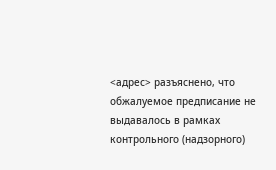<адрес> разъяснено, что обжалуемое предписание не выдавалось в рамках контрольного (надзорного)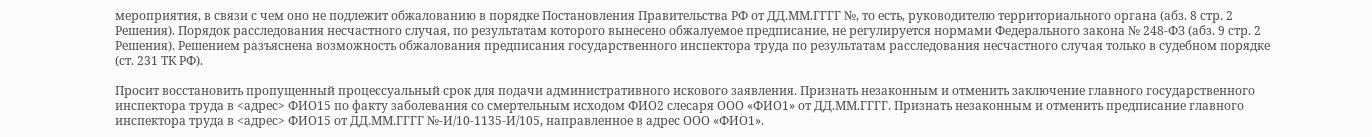мероприятия, в связи с чем оно не подлежит обжалованию в порядке Постановления Правительства РФ от ДД.ММ.ГГГГ №, то есть, руководителю территориального органа (абз. 8 стр. 2 Решения). Порядок расследования несчастного случая, по результатам которого вынесено обжалуемое предписание, не регулируется нормами Федерального закона № 248-ФЗ (абз. 9 стр. 2 Решения). Решением разъяснена возможность обжалования предписания государственного инспектора труда по результатам расследования несчастного случая только в судебном порядке (ст. 231 ТК РФ).

Просит восстановить пропущенный процессуальный срок для подачи административного искового заявления. Признать незаконным и отменить заключение главного государственного инспектора труда в <адрес> ФИО15 по факту заболевания со смертельным исходом ФИО2 слесаря ООО «ФИО1» от ДД.ММ.ГГГГ. Признать незаконным и отменить предписание главного инспектора труда в <адрес> ФИО15 от ДД.ММ.ГГГГ №-И/10-1135-И/105, направленное в адрес ООО «ФИО1».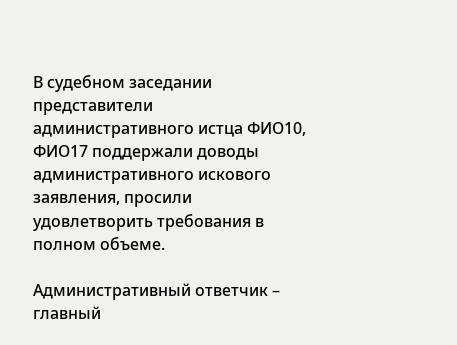В судебном заседании представители административного истца ФИО10, ФИО17 поддержали доводы административного искового заявления, просили удовлетворить требования в полном объеме.

Административный ответчик – главный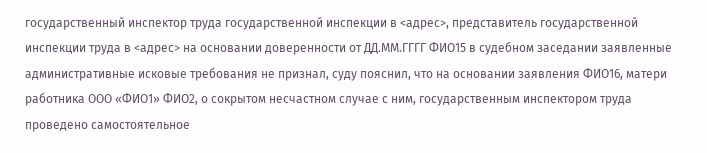государственный инспектор труда государственной инспекции в <адрес>, представитель государственной инспекции труда в <адрес> на основании доверенности от ДД.ММ.ГГГГ ФИО15 в судебном заседании заявленные административные исковые требования не признал, суду пояснил, что на основании заявления ФИО16, матери работника ООО «ФИО1» ФИО2, о сокрытом несчастном случае с ним, государственным инспектором труда проведено самостоятельное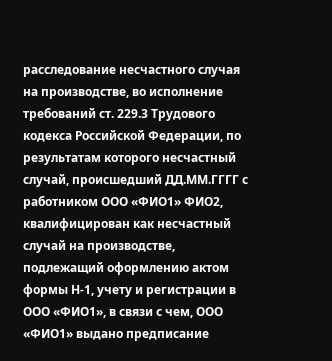расследование несчастного случая на производстве, во исполнение требований ст. 229.3 Трудового кодекса Российской Федерации, по результатам которого несчастный случай, происшедший ДД.ММ.ГГГГ с работником ООО «ФИО1» ФИО2, квалифицирован как несчастный случай на производстве, подлежащий оформлению актом формы Н-1, учету и регистрации в ООО «ФИО1», в связи с чем, ООО «ФИО1» выдано предписание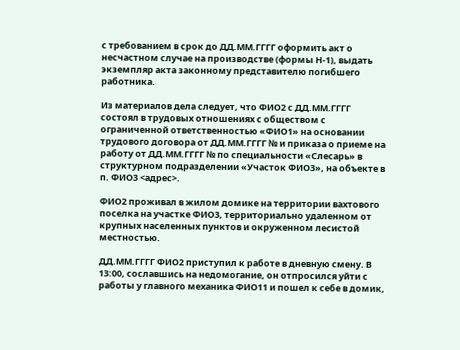с требованием в срок до ДД.ММ.ГГГГ оформить акт о несчастном случае на производстве (формы Н-1), выдать экземпляр акта законному представителю погибшего работника.

Из материалов дела следует, что ФИО2 с ДД.ММ.ГГГГ состоял в трудовых отношениях с обществом с ограниченной ответственностью «ФИО1» на основании трудового договора от ДД.ММ.ГГГГ № и приказа о приеме на работу от ДД.ММ.ГГГГ № по специальности «Слесарь» в структурном подразделении «Участок ФИО3», на объекте в п. ФИО3 <адрес>.

ФИО2 проживал в жилом домике на территории вахтового поселка на участке ФИО3, территориально удаленном от крупных населенных пунктов и окруженном лесистой местностью.

ДД.ММ.ГГГГ ФИО2 приступил к работе в дневную смену. В 13:00, сославшись на недомогание, он отпросился уйти с работы у главного механика ФИО11 и пошел к себе в домик,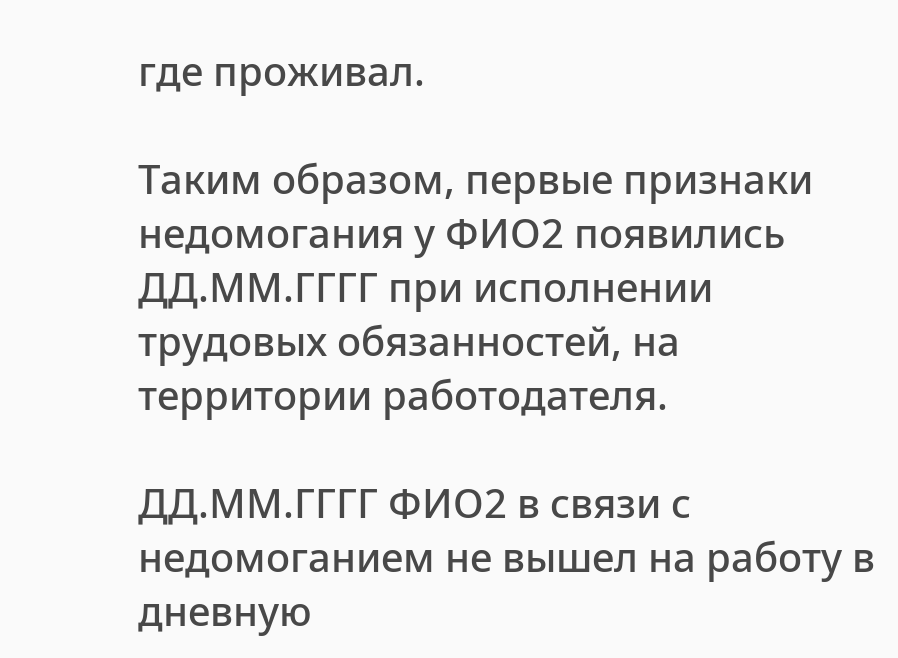где проживал.

Таким образом, первые признаки недомогания у ФИО2 появились ДД.ММ.ГГГГ при исполнении трудовых обязанностей, на территории работодателя.

ДД.ММ.ГГГГ ФИО2 в связи с недомоганием не вышел на работу в дневную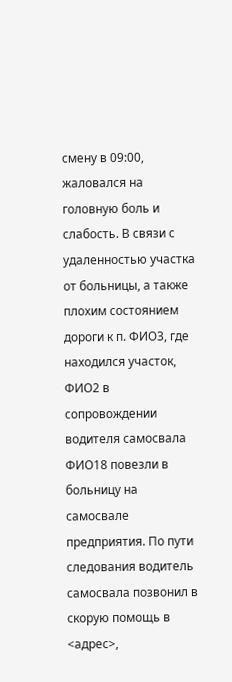смену в 09:00, жаловался на головную боль и слабость. В связи с удаленностью участка от больницы, а также плохим состоянием дороги к п. ФИО3, где находился участок, ФИО2 в сопровождении водителя самосвала ФИО18 повезли в больницу на самосвале предприятия. По пути следования водитель самосвала позвонил в скорую помощь в <адрес>,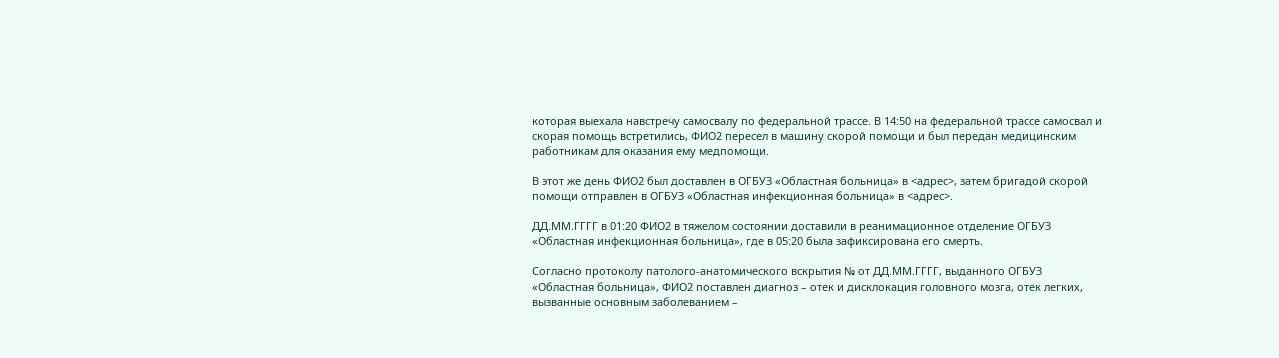которая выехала навстречу самосвалу по федеральной трассе. В 14:50 на федеральной трассе самосвал и скорая помощь встретились, ФИО2 пересел в машину скорой помощи и был передан медицинским работникам для оказания ему медпомощи.

В этот же день ФИО2 был доставлен в ОГБУЗ «Областная больница» в <адрес>, затем бригадой скорой помощи отправлен в ОГБУЗ «Областная инфекционная больница» в <адрес>.

ДД.ММ.ГГГГ в 01:20 ФИО2 в тяжелом состоянии доставили в реанимационное отделение ОГБУЗ «Областная инфекционная больница», где в 05:20 была зафиксирована его смерть.

Согласно протоколу патолого-анатомического вскрытия № от ДД.ММ.ГГГГ, выданного ОГБУЗ «Областная больница», ФИО2 поставлен диагноз – отек и дисклокация головного мозга, отек легких, вызванные основным заболеванием –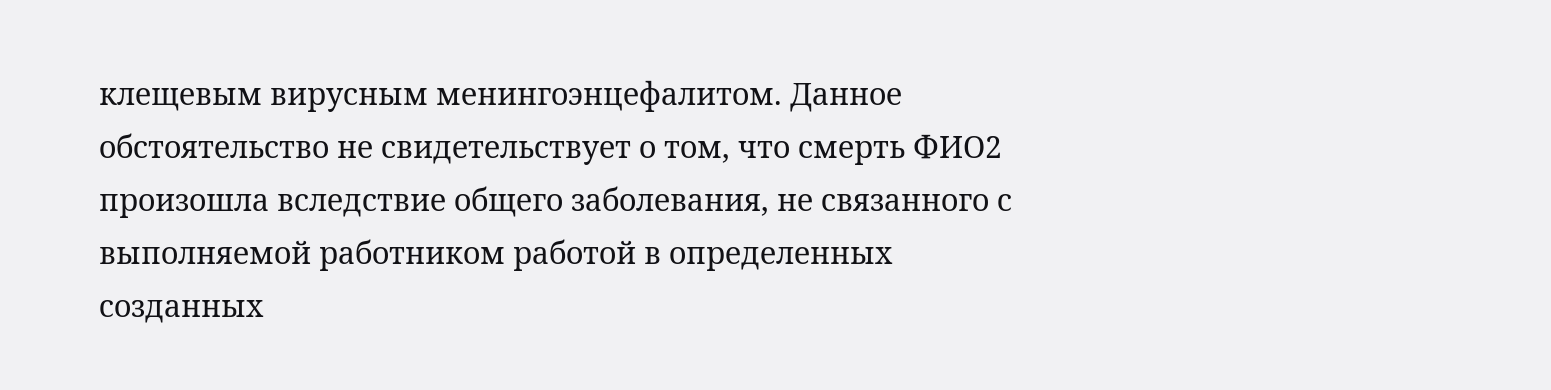клещевым вирусным менингоэнцефалитом. Данное обстоятельство не свидетельствует о том, что смерть ФИО2 произошла вследствие общего заболевания, не связанного с выполняемой работником работой в определенных созданных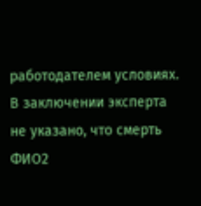работодателем условиях. В заключении эксперта не указано, что смерть ФИО2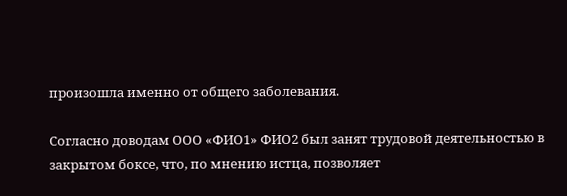произошла именно от общего заболевания.

Согласно доводам ООО «ФИО1» ФИО2 был занят трудовой деятельностью в закрытом боксе, что, по мнению истца, позволяет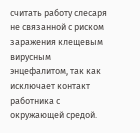считать работу слесаря не связанной с риском заражения клещевым вирусным энцефалитом, так как исключает контакт работника с окружающей средой.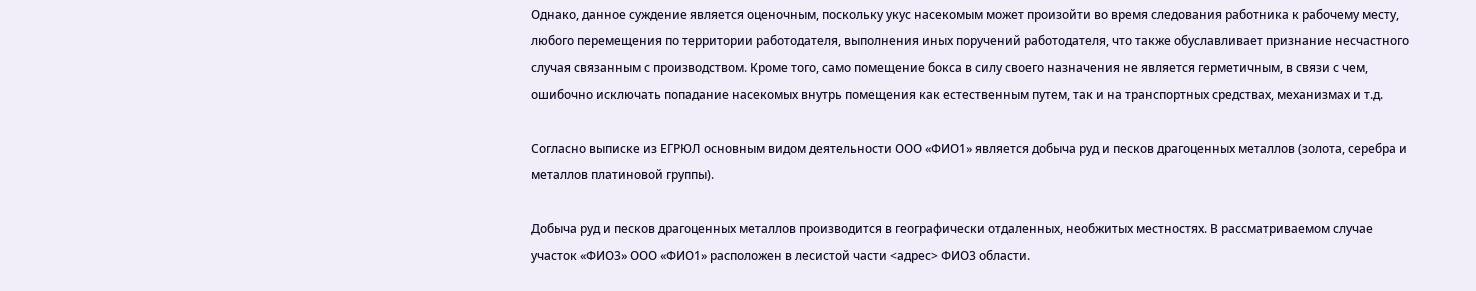Однако, данное суждение является оценочным, поскольку укус насекомым может произойти во время следования работника к рабочему месту, любого перемещения по территории работодателя, выполнения иных поручений работодателя, что также обуславливает признание несчастного случая связанным с производством. Кроме того, само помещение бокса в силу своего назначения не является герметичным, в связи с чем, ошибочно исключать попадание насекомых внутрь помещения как естественным путем, так и на транспортных средствах, механизмах и т.д.

Согласно выписке из ЕГРЮЛ основным видом деятельности ООО «ФИО1» является добыча руд и песков драгоценных металлов (золота, серебра и металлов платиновой группы).

Добыча руд и песков драгоценных металлов производится в географически отдаленных, необжитых местностях. В рассматриваемом случае участок «ФИО3» ООО «ФИО1» расположен в лесистой части <адрес> ФИО3 области.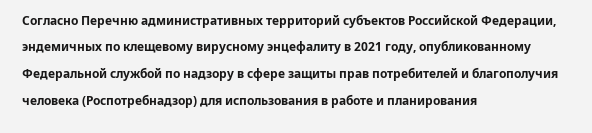Согласно Перечню административных территорий субъектов Российской Федерации, эндемичных по клещевому вирусному энцефалиту в 2021 году, опубликованному Федеральной службой по надзору в сфере защиты прав потребителей и благополучия человека (Роспотребнадзор) для использования в работе и планирования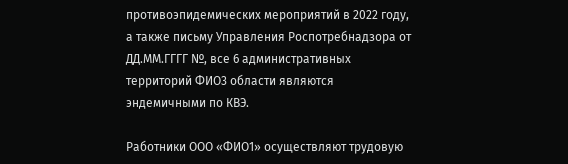противоэпидемических мероприятий в 2022 году, а также письму Управления Роспотребнадзора от ДД.ММ.ГГГГ №, все 6 административных территорий ФИО3 области являются эндемичными по КВЭ.

Работники ООО «ФИО1» осуществляют трудовую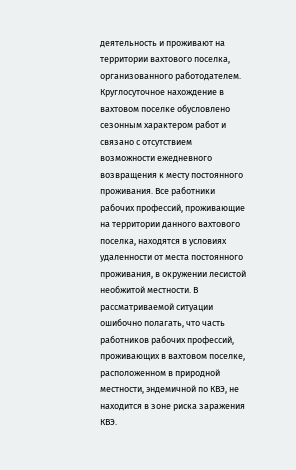деятельность и проживают на территории вахтового поселка, организованного работодателем. Круглосуточное нахождение в вахтовом поселке обусловлено сезонным характером работ и связано с отсутствием возможности ежедневного возвращения к месту постоянного проживания. Все работники рабочих профессий, проживающие на территории данного вахтового поселка, находятся в условиях удаленности от места постоянного проживания, в окружении лесистой необжитой местности. В рассматриваемой ситуации ошибочно полагать, что часть работников рабочих профессий, проживающих в вахтовом поселке, расположенном в природной местности, эндемичной по КВЭ, не находится в зоне риска заражения КВЭ.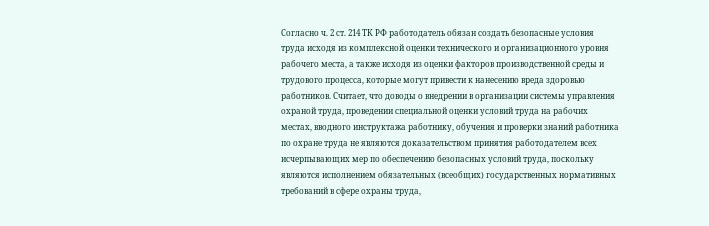Согласно ч. 2 ст. 214 ТК РФ работодатель обязан создать безопасные условия труда исходя из комплексной оценки технического и организационного уровня рабочего места, а также исходя из оценки факторов производственной среды и трудового процесса, которые могут привести к нанесению вреда здоровью работников. Считает, что доводы о внедрении в организации системы управления охраной труда, проведении специальной оценки условий труда на рабочих местах, вводного инструктажа работнику, обучения и проверки знаний работника по охране труда не являются доказательством принятия работодателем всех исчерпывающих мер по обеспечению безопасных условий труда, поскольку являются исполнением обязательных (всеобщих) государственных нормативных требований в сфере охраны труда,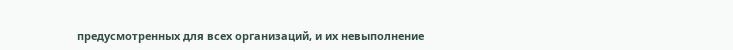предусмотренных для всех организаций, и их невыполнение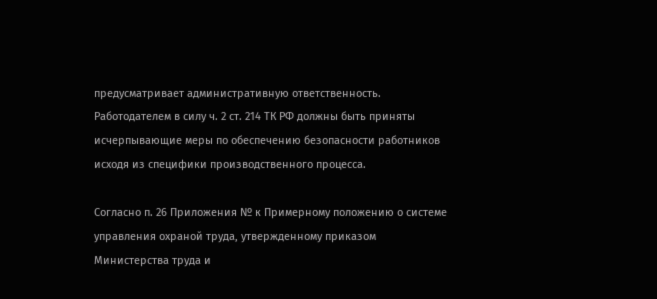предусматривает административную ответственность. Работодателем в силу ч. 2 ст. 214 ТК РФ должны быть приняты исчерпывающие меры по обеспечению безопасности работников исходя из специфики производственного процесса.

Согласно п. 26 Приложения № к Примерному положению о системе управления охраной труда, утвержденному приказом Министерства труда и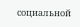социальной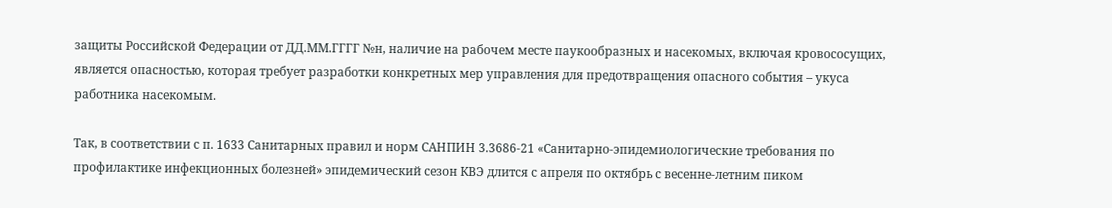защиты Российской Федерации от ДД.ММ.ГГГГ №н, наличие на рабочем месте паукообразных и насекомых, включая кровососущих, является опасностью, которая требует разработки конкретных мер управления для предотвращения опасного события – укуса работника насекомым.

Так, в соответствии с п. 1633 Санитарных правил и норм САНПИН 3.3686-21 «Санитарно-эпидемиологические требования по профилактике инфекционных болезней» эпидемический сезон КВЭ длится с апреля по октябрь с весенне-летним пиком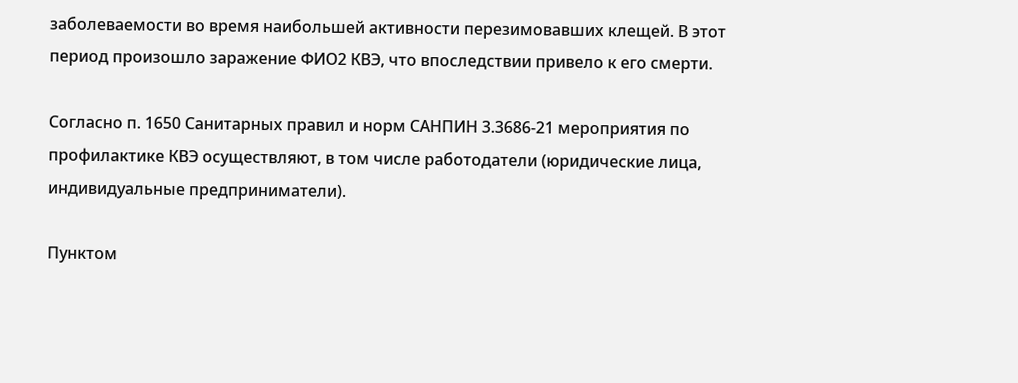заболеваемости во время наибольшей активности перезимовавших клещей. В этот период произошло заражение ФИО2 КВЭ, что впоследствии привело к его смерти.

Согласно п. 1650 Санитарных правил и норм САНПИН 3.3686-21 мероприятия по профилактике КВЭ осуществляют, в том числе работодатели (юридические лица, индивидуальные предприниматели).

Пунктом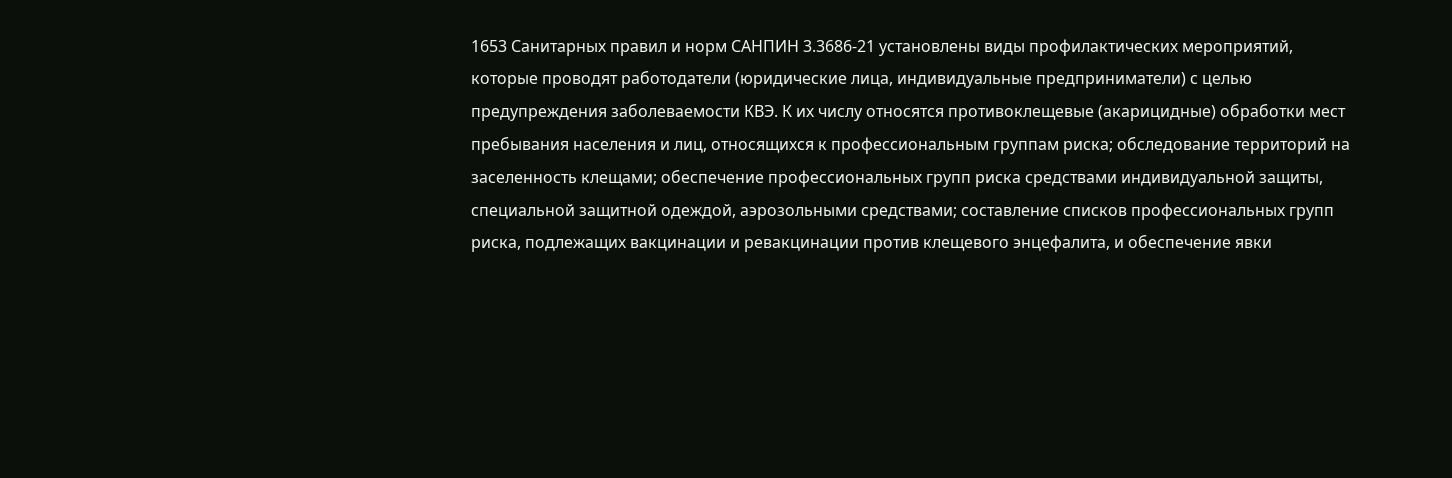1653 Санитарных правил и норм САНПИН 3.3686-21 установлены виды профилактических мероприятий, которые проводят работодатели (юридические лица, индивидуальные предприниматели) с целью предупреждения заболеваемости КВЭ. К их числу относятся противоклещевые (акарицидные) обработки мест пребывания населения и лиц, относящихся к профессиональным группам риска; обследование территорий на заселенность клещами; обеспечение профессиональных групп риска средствами индивидуальной защиты, специальной защитной одеждой, аэрозольными средствами; составление списков профессиональных групп риска, подлежащих вакцинации и ревакцинации против клещевого энцефалита, и обеспечение явки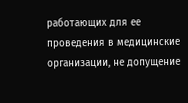работающих для ее проведения в медицинские организации, не допущение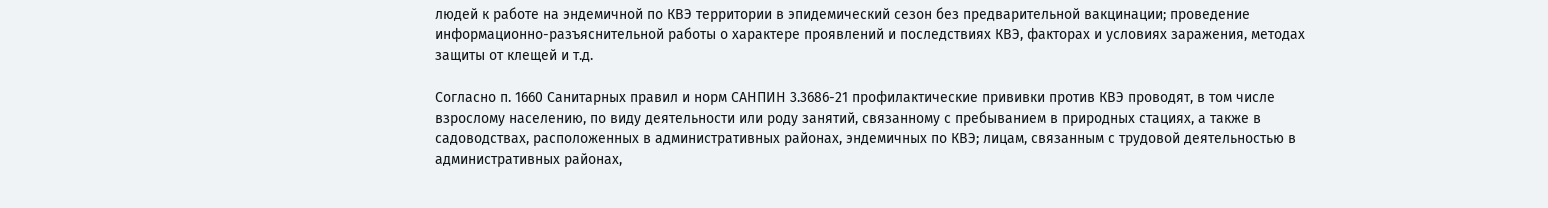людей к работе на эндемичной по КВЭ территории в эпидемический сезон без предварительной вакцинации; проведение информационно-разъяснительной работы о характере проявлений и последствиях КВЭ, факторах и условиях заражения, методах защиты от клещей и т.д.

Согласно п. 1660 Санитарных правил и норм САНПИН 3.3686-21 профилактические прививки против КВЭ проводят, в том числе взрослому населению, по виду деятельности или роду занятий, связанному с пребыванием в природных стациях, а также в садоводствах, расположенных в административных районах, эндемичных по КВЭ; лицам, связанным с трудовой деятельностью в административных районах,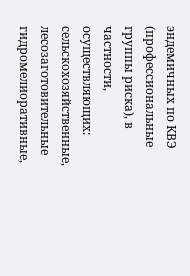эндемичных по КВЭ (профессиональные группы риска), в частности, осуществляющих: сельскохозяйственные, лесозаготовительные гидромелиоративные,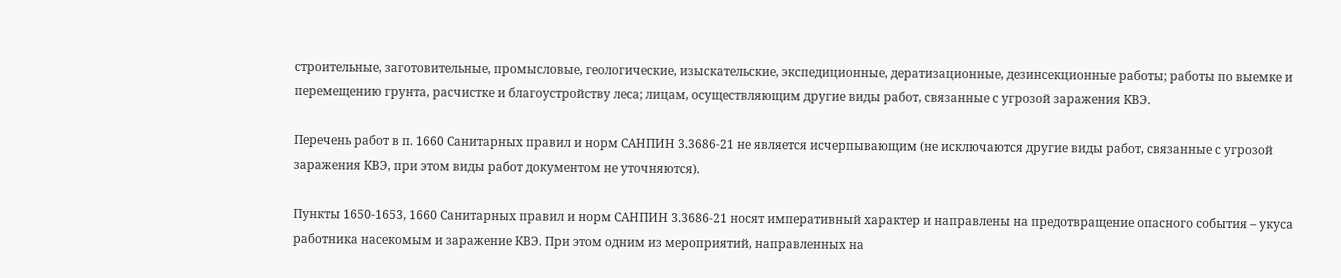строительные, заготовительные, промысловые, геологические, изыскательские, экспедиционные, дератизационные, дезинсекционные работы; работы по выемке и перемещению грунта, расчистке и благоустройству леса; лицам, осуществляющим другие виды работ, связанные с угрозой заражения КВЭ.

Перечень работ в п. 1660 Санитарных правил и норм САНПИН 3.3686-21 не является исчерпывающим (не исключаются другие виды работ, связанные с угрозой заражения КВЭ, при этом виды работ документом не уточняются).

Пункты 1650-1653, 1660 Санитарных правил и норм САНПИН 3.3686-21 носят императивный характер и направлены на предотвращение опасного события – укуса работника насекомым и заражение КВЭ. При этом одним из мероприятий, направленных на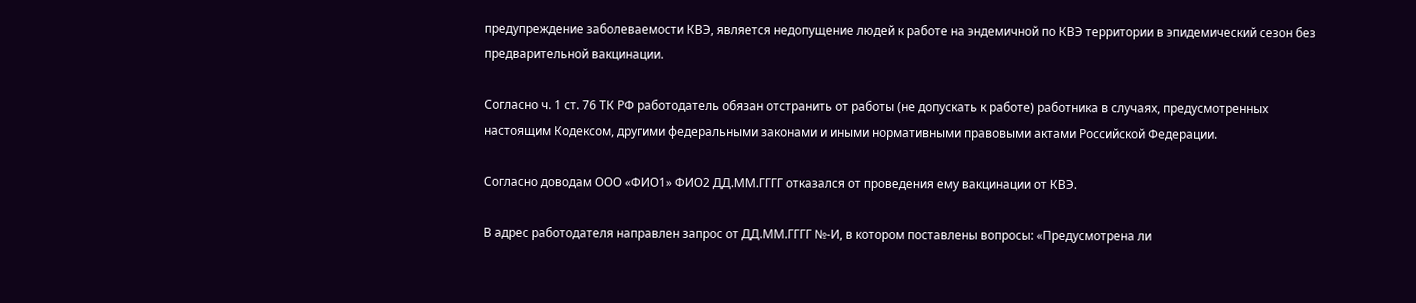предупреждение заболеваемости КВЭ, является недопущение людей к работе на эндемичной по КВЭ территории в эпидемический сезон без предварительной вакцинации.

Согласно ч. 1 ст. 76 ТК РФ работодатель обязан отстранить от работы (не допускать к работе) работника в случаях, предусмотренных настоящим Кодексом, другими федеральными законами и иными нормативными правовыми актами Российской Федерации.

Согласно доводам ООО «ФИО1» ФИО2 ДД.ММ.ГГГГ отказался от проведения ему вакцинации от КВЭ.

В адрес работодателя направлен запрос от ДД.ММ.ГГГГ №-И, в котором поставлены вопросы: «Предусмотрена ли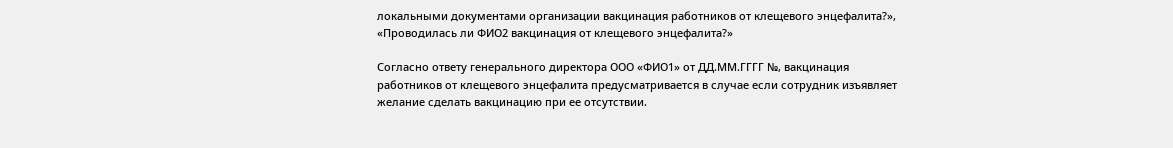локальными документами организации вакцинация работников от клещевого энцефалита?», «Проводилась ли ФИО2 вакцинация от клещевого энцефалита?»

Согласно ответу генерального директора ООО «ФИО1» от ДД.ММ.ГГГГ №, вакцинация работников от клещевого энцефалита предусматривается в случае если сотрудник изъявляет желание сделать вакцинацию при ее отсутствии.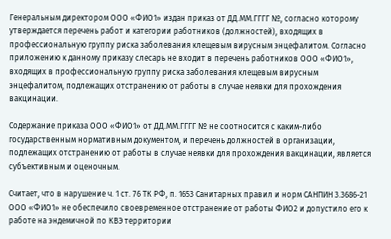Генеральным директором ООО «ФИО1» издан приказ от ДД.ММ.ГГГГ №, согласно которому утверждается перечень работ и категории работников (должностей), входящих в профессиональную группу риска заболевания клещевым вирусным энцефалитом. Согласно приложению к данному приказу слесарь не входит в перечень работников ООО «ФИО1», входящих в профессиональную группу риска заболевания клещевым вирусным энцефалитом, подлежащих отстранению от работы в случае неявки для прохождения вакцинации.

Содержание приказа ООО «ФИО1» от ДД.ММ.ГГГГ № не соотносится с каким-либо государственным нормативным документом, и перечень должностей в организации, подлежащих отстранению от работы в случае неявки для прохождения вакцинации, является субъективным и оценочным.

Считает, что в нарушение ч. 1 ст. 76 ТК РФ, п. 1653 Санитарных правил и норм САНПИН 3.3686-21 ООО «ФИО1» не обеспечило своевременное отстранение от работы ФИО2 и допустило его к работе на эндемичной по КВЭ территории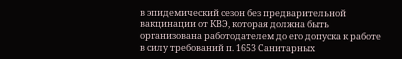в эпидемический сезон без предварительной вакцинации от КВЭ, которая должна быть организована работодателем до его допуска к работе в силу требований п. 1653 Санитарных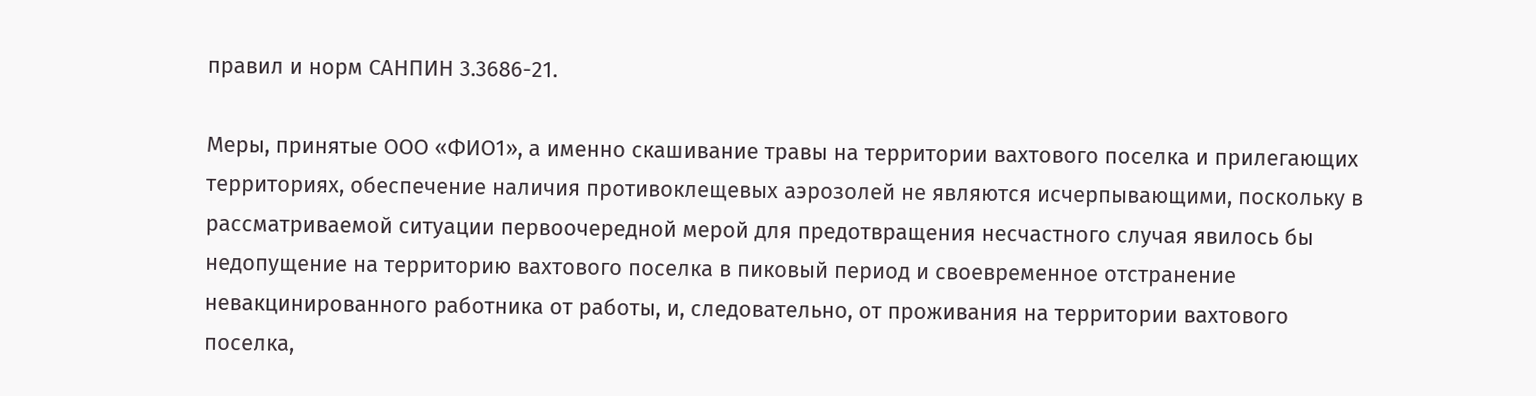правил и норм САНПИН 3.3686-21.

Меры, принятые ООО «ФИО1», а именно скашивание травы на территории вахтового поселка и прилегающих территориях, обеспечение наличия противоклещевых аэрозолей не являются исчерпывающими, поскольку в рассматриваемой ситуации первоочередной мерой для предотвращения несчастного случая явилось бы недопущение на территорию вахтового поселка в пиковый период и своевременное отстранение невакцинированного работника от работы, и, следовательно, от проживания на территории вахтового поселка,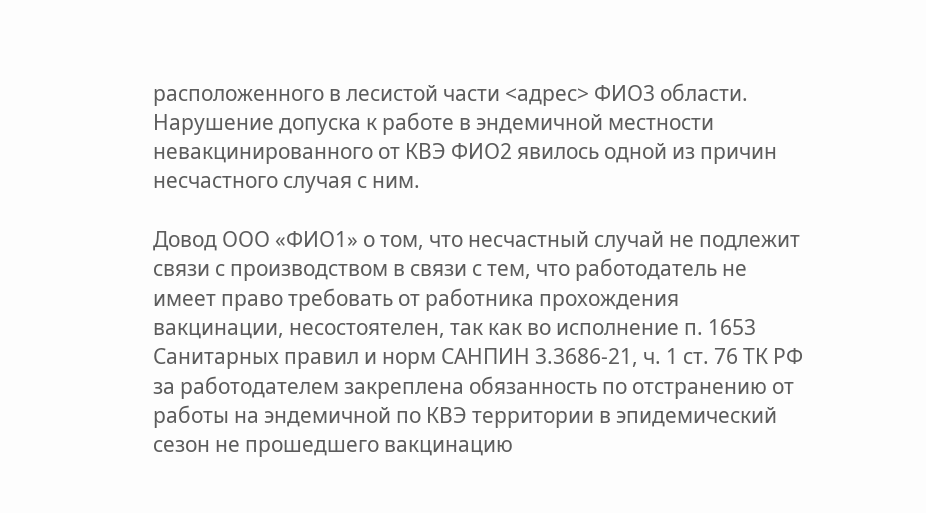расположенного в лесистой части <адрес> ФИО3 области. Нарушение допуска к работе в эндемичной местности невакцинированного от КВЭ ФИО2 явилось одной из причин несчастного случая с ним.

Довод ООО «ФИО1» о том, что несчастный случай не подлежит связи с производством в связи с тем, что работодатель не имеет право требовать от работника прохождения вакцинации, несостоятелен, так как во исполнение п. 1653 Санитарных правил и норм САНПИН 3.3686-21, ч. 1 ст. 76 ТК РФ за работодателем закреплена обязанность по отстранению от работы на эндемичной по КВЭ территории в эпидемический сезон не прошедшего вакцинацию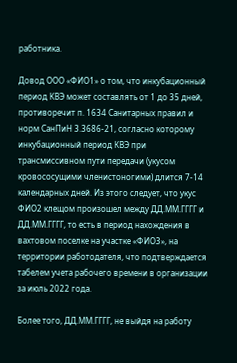работника.

Довод ООО «ФИО1» о том, что инкубационный период КВЭ может составлять от 1 до 35 дней, противоречит п. 1634 Санитарных правил и норм СанПиН 3.3686-21, согласно которому инкубационный период КВЭ при трансмиссивном пути передачи (укусом кровососущими членистоногими) длится 7-14 календарных дней. Из этого следует, что укус ФИО2 клещом произошел между ДД.ММ.ГГГГ и ДД.ММ.ГГГГ, то есть в период нахождения в вахтовом поселке на участке «ФИО3», на территории работодателя, что подтверждается табелем учета рабочего времени в организации за июль 2022 года.

Более того, ДД.ММ.ГГГГ, не выйдя на работу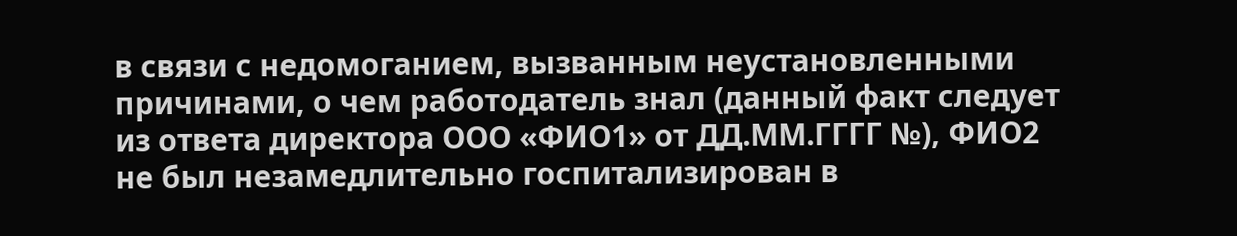в связи с недомоганием, вызванным неустановленными причинами, о чем работодатель знал (данный факт следует из ответа директора ООО «ФИО1» от ДД.ММ.ГГГГ №), ФИО2 не был незамедлительно госпитализирован в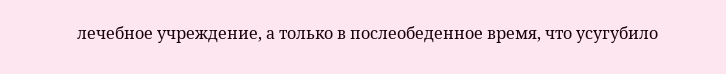лечебное учреждение, а только в послеобеденное время, что усугубило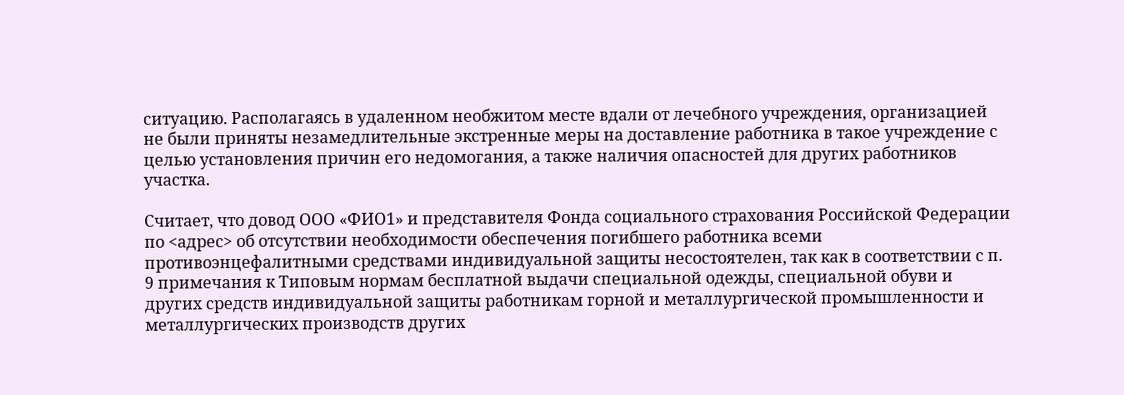ситуацию. Располагаясь в удаленном необжитом месте вдали от лечебного учреждения, организацией не были приняты незамедлительные экстренные меры на доставление работника в такое учреждение с целью установления причин его недомогания, а также наличия опасностей для других работников участка.

Считает, что довод ООО «ФИО1» и представителя Фонда социального страхования Российской Федерации по <адрес> об отсутствии необходимости обеспечения погибшего работника всеми противоэнцефалитными средствами индивидуальной защиты несостоятелен, так как в соответствии с п. 9 примечания к Типовым нормам бесплатной выдачи специальной одежды, специальной обуви и других средств индивидуальной защиты работникам горной и металлургической промышленности и металлургических производств других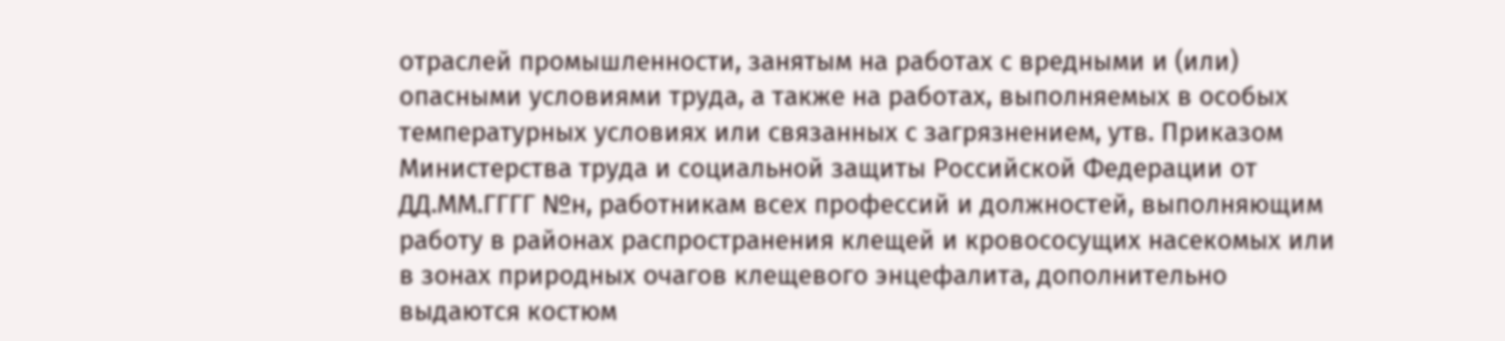отраслей промышленности, занятым на работах с вредными и (или) опасными условиями труда, а также на работах, выполняемых в особых температурных условиях или связанных с загрязнением, утв. Приказом Министерства труда и социальной защиты Российской Федерации от ДД.ММ.ГГГГ №н, работникам всех профессий и должностей, выполняющим работу в районах распространения клещей и кровососущих насекомых или в зонах природных очагов клещевого энцефалита, дополнительно выдаются костюм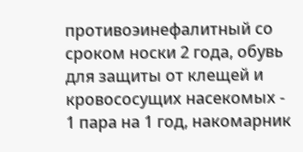противоэинефалитный со сроком носки 2 года, обувь для защиты от клещей и кровососущих насекомых - 1 пара на 1 год, накомарник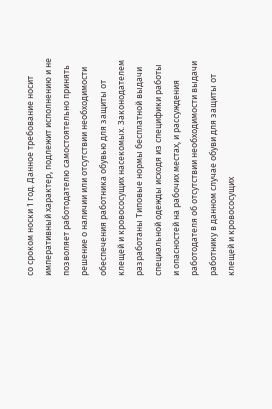со сроком носки 1 год. Данное требование носит императивный характер, подлежит исполнению и не позволяет работодателю самостоятельно принять решение о наличии или отсутствии необходимости обеспечения работника обувью для защиты от клещей и кровососущих насекомых. Законодателем разработаны Типовые нормы бесплатной выдачи специальной одежды исходя из специфики работы и опасностей на рабочих местах, и рассуждения работодателя об отсутствии необходимости выдачи работнику в данном случае обуви для защиты от клещей и кровососущих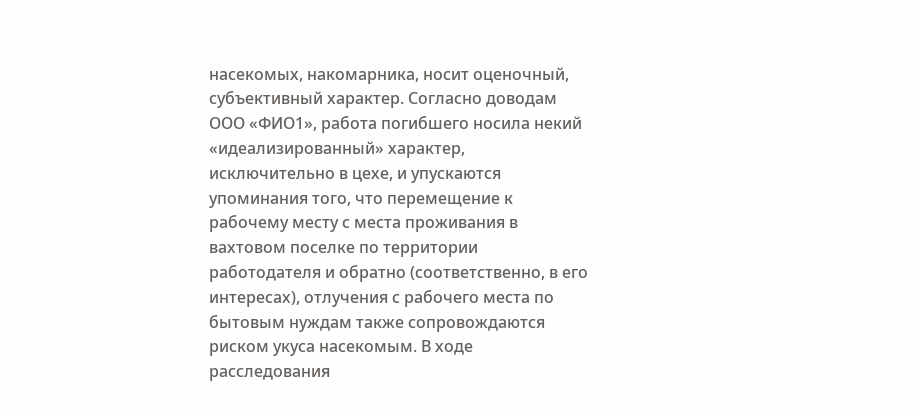насекомых, накомарника, носит оценочный, субъективный характер. Согласно доводам ООО «ФИО1», работа погибшего носила некий «идеализированный» характер, исключительно в цехе, и упускаются упоминания того, что перемещение к рабочему месту с места проживания в вахтовом поселке по территории работодателя и обратно (соответственно, в его интересах), отлучения с рабочего места по бытовым нуждам также сопровождаются риском укуса насекомым. В ходе расследования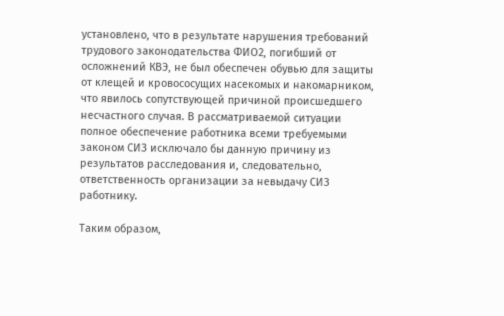установлено, что в результате нарушения требований трудового законодательства ФИО2, погибший от осложнений КВЭ, не был обеспечен обувью для защиты от клещей и кровососущих насекомых и накомарником, что явилось сопутствующей причиной происшедшего несчастного случая. В рассматриваемой ситуации полное обеспечение работника всеми требуемыми законом СИЗ исключало бы данную причину из результатов расследования и, следовательно, ответственность организации за невыдачу СИЗ работнику.

Таким образом,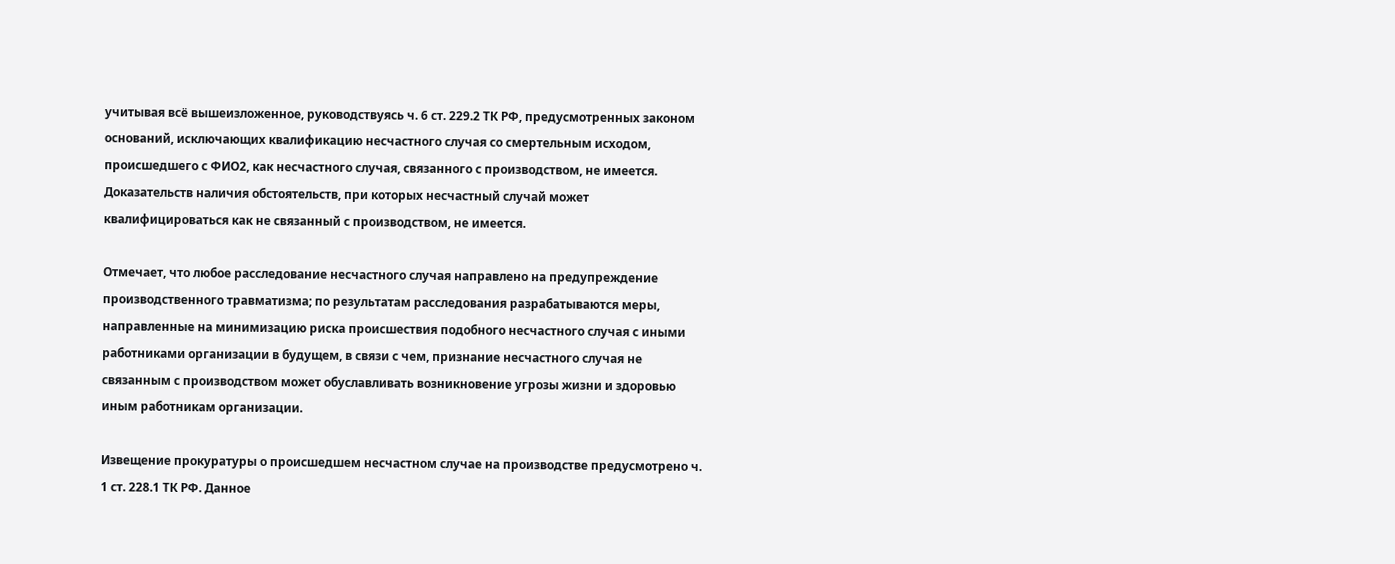учитывая всё вышеизложенное, руководствуясь ч. 6 ст. 229.2 ТК РФ, предусмотренных законом оснований, исключающих квалификацию несчастного случая со смертельным исходом, происшедшего с ФИО2, как несчастного случая, связанного с производством, не имеется. Доказательств наличия обстоятельств, при которых несчастный случай может квалифицироваться как не связанный с производством, не имеется.

Отмечает, что любое расследование несчастного случая направлено на предупреждение производственного травматизма; по результатам расследования разрабатываются меры, направленные на минимизацию риска происшествия подобного несчастного случая с иными работниками организации в будущем, в связи с чем, признание несчастного случая не связанным с производством может обуславливать возникновение угрозы жизни и здоровью иным работникам организации.

Извещение прокуратуры о происшедшем несчастном случае на производстве предусмотрено ч. 1 ст. 228.1 ТК РФ. Данное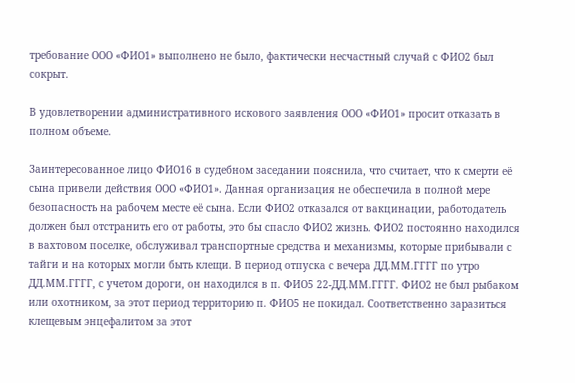требование ООО «ФИО1» выполнено не было, фактически несчастный случай с ФИО2 был сокрыт.

В удовлетворении административного искового заявления ООО «ФИО1» просит отказать в полном объеме.

Заинтересованное лицо ФИО16 в судебном заседании пояснила, что считает, что к смерти её сына привели действия ООО «ФИО1». Данная организация не обеспечила в полной мере безопасность на рабочем месте её сына. Если ФИО2 отказался от вакцинации, работодатель должен был отстранить его от работы, это бы спасло ФИО2 жизнь. ФИО2 постоянно находился в вахтовом поселке, обслуживал транспортные средства и механизмы, которые прибывали с тайги и на которых могли быть клещи. В период отпуска с вечера ДД.ММ.ГГГГ по утро ДД.ММ.ГГГГ, с учетом дороги, он находился в п. ФИО5 22-ДД.ММ.ГГГГ. ФИО2 не был рыбаком или охотником, за этот период территорию п. ФИО5 не покидал. Соответственно заразиться клещевым энцефалитом за этот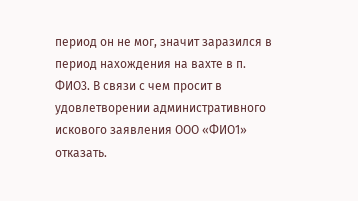период он не мог, значит заразился в период нахождения на вахте в п. ФИО3. В связи с чем просит в удовлетворении административного искового заявления ООО «ФИО1» отказать.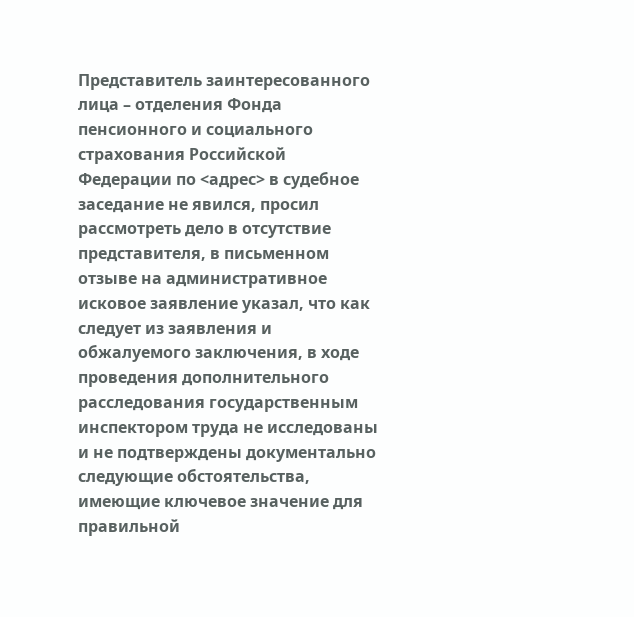Представитель заинтересованного лица – отделения Фонда пенсионного и социального страхования Российской Федерации по <адрес> в судебное заседание не явился, просил рассмотреть дело в отсутствие представителя, в письменном отзыве на административное исковое заявление указал, что как следует из заявления и обжалуемого заключения, в ходе проведения дополнительного расследования государственным инспектором труда не исследованы и не подтверждены документально следующие обстоятельства, имеющие ключевое значение для правильной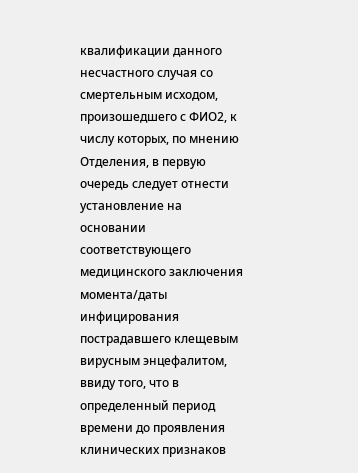квалификации данного несчастного случая со смертельным исходом, произошедшего с ФИО2, к числу которых, по мнению Отделения, в первую очередь следует отнести установление на основании соответствующего медицинского заключения момента/даты инфицирования пострадавшего клещевым вирусным энцефалитом, ввиду того, что в определенный период времени до проявления клинических признаков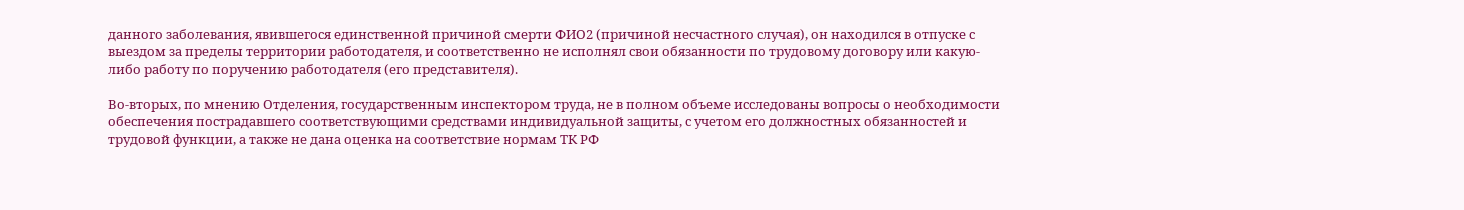данного заболевания, явившегося единственной причиной смерти ФИО2 (причиной несчастного случая), он находился в отпуске с выездом за пределы территории работодателя, и соответственно не исполнял свои обязанности по трудовому договору или какую-либо работу по поручению работодателя (его представителя).

Во-вторых, по мнению Отделения, государственным инспектором труда, не в полном объеме исследованы вопросы о необходимости обеспечения пострадавшего соответствующими средствами индивидуальной защиты, с учетом его должностных обязанностей и трудовой функции, а также не дана оценка на соответствие нормам ТК РФ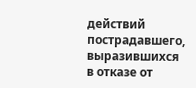действий пострадавшего, выразившихся в отказе от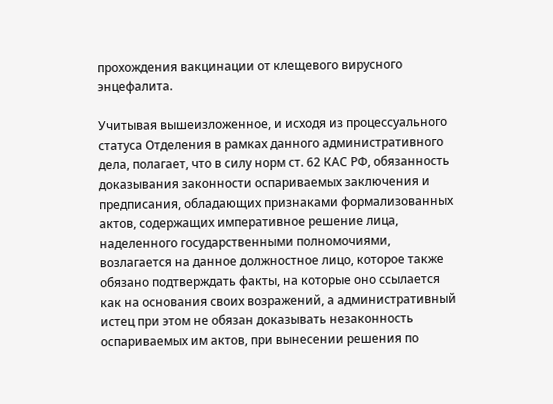прохождения вакцинации от клещевого вирусного энцефалита.

Учитывая вышеизложенное, и исходя из процессуального статуса Отделения в рамках данного административного дела, полагает, что в силу норм ст. 62 КАС РФ, обязанность доказывания законности оспариваемых заключения и предписания, обладающих признаками формализованных актов, содержащих императивное решение лица, наделенного государственными полномочиями, возлагается на данное должностное лицо, которое также обязано подтверждать факты, на которые оно ссылается как на основания своих возражений, а административный истец при этом не обязан доказывать незаконность оспариваемых им актов, при вынесении решения по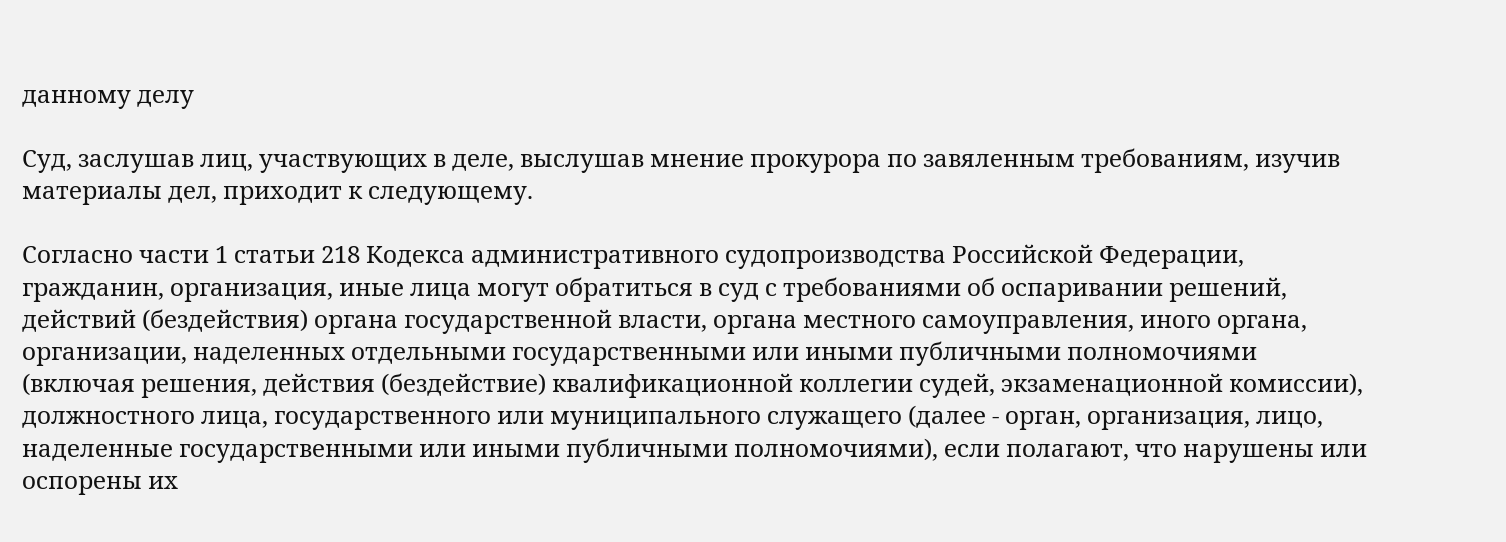данному делу

Суд, заслушав лиц, участвующих в деле, выслушав мнение прокурора по завяленным требованиям, изучив материалы дел, приходит к следующему.

Согласно части 1 статьи 218 Кодекса административного судопроизводства Российской Федерации, гражданин, организация, иные лица могут обратиться в суд с требованиями об оспаривании решений, действий (бездействия) органа государственной власти, органа местного самоуправления, иного органа, организации, наделенных отдельными государственными или иными публичными полномочиями (включая решения, действия (бездействие) квалификационной коллегии судей, экзаменационной комиссии), должностного лица, государственного или муниципального служащего (далее - орган, организация, лицо, наделенные государственными или иными публичными полномочиями), если полагают, что нарушены или оспорены их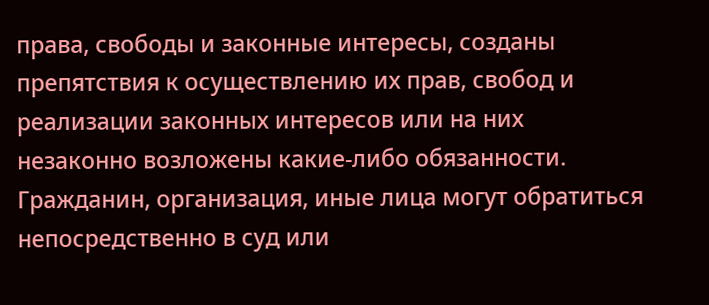права, свободы и законные интересы, созданы препятствия к осуществлению их прав, свобод и реализации законных интересов или на них незаконно возложены какие-либо обязанности. Гражданин, организация, иные лица могут обратиться непосредственно в суд или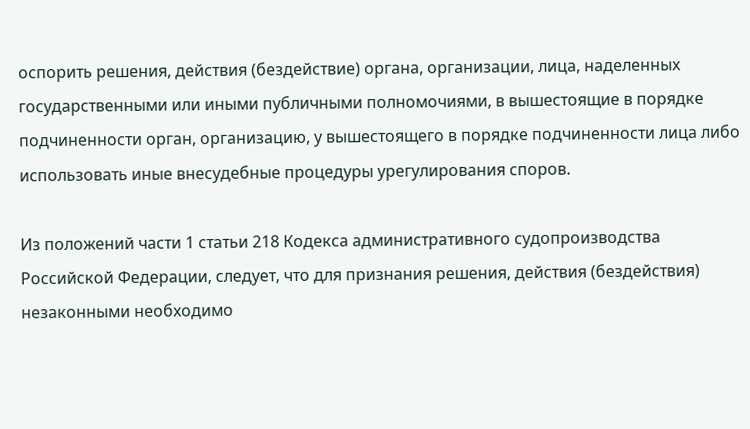оспорить решения, действия (бездействие) органа, организации, лица, наделенных государственными или иными публичными полномочиями, в вышестоящие в порядке подчиненности орган, организацию, у вышестоящего в порядке подчиненности лица либо использовать иные внесудебные процедуры урегулирования споров.

Из положений части 1 статьи 218 Кодекса административного судопроизводства Российской Федерации, следует, что для признания решения, действия (бездействия) незаконными необходимо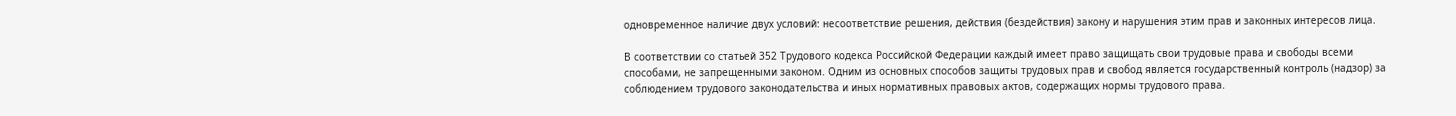одновременное наличие двух условий: несоответствие решения, действия (бездействия) закону и нарушения этим прав и законных интересов лица.

В соответствии со статьей 352 Трудового кодекса Российской Федерации каждый имеет право защищать свои трудовые права и свободы всеми способами, не запрещенными законом. Одним из основных способов защиты трудовых прав и свобод является государственный контроль (надзор) за соблюдением трудового законодательства и иных нормативных правовых актов, содержащих нормы трудового права.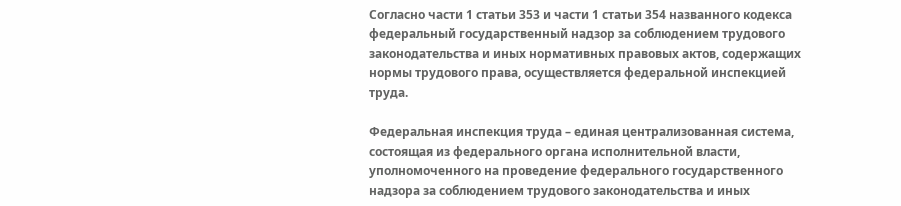Согласно части 1 статьи 353 и части 1 статьи 354 названного кодекса федеральный государственный надзор за соблюдением трудового законодательства и иных нормативных правовых актов, содержащих нормы трудового права, осуществляется федеральной инспекцией труда.

Федеральная инспекция труда – единая централизованная система, состоящая из федерального органа исполнительной власти, уполномоченного на проведение федерального государственного надзора за соблюдением трудового законодательства и иных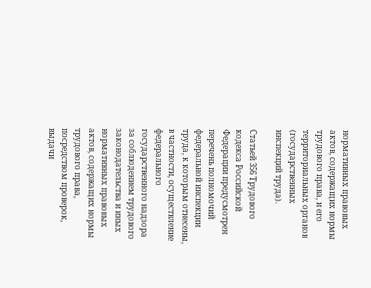нормативных правовых актов, содержащих нормы трудового права, и его территориальных органов (государственных инспекций труда).

Статьей 356 Трудового кодекса Российской Федерации предусмотрен перечень полномочий федеральной инспекции труда, к которым отнесены, в частности, осуществление федерального государственного надзора за соблюдением трудового законодательства и иных нормативных правовых актов, содержащих нормы трудового права, посредством проверок, выдачи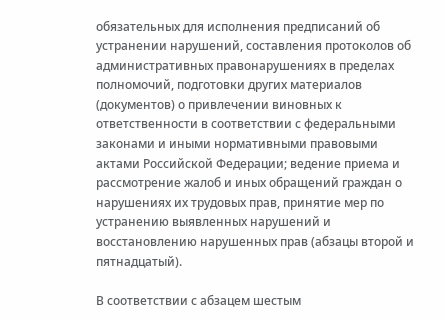обязательных для исполнения предписаний об устранении нарушений, составления протоколов об административных правонарушениях в пределах полномочий, подготовки других материалов (документов) о привлечении виновных к ответственности в соответствии с федеральными законами и иными нормативными правовыми актами Российской Федерации; ведение приема и рассмотрение жалоб и иных обращений граждан о нарушениях их трудовых прав, принятие мер по устранению выявленных нарушений и восстановлению нарушенных прав (абзацы второй и пятнадцатый).

В соответствии с абзацем шестым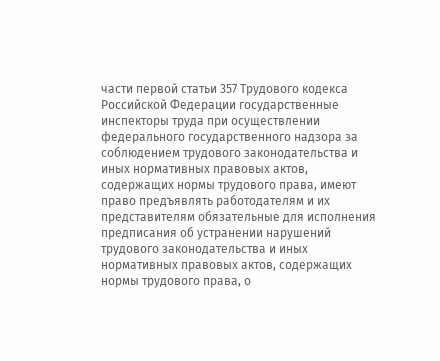части первой статьи 357 Трудового кодекса Российской Федерации государственные инспекторы труда при осуществлении федерального государственного надзора за соблюдением трудового законодательства и иных нормативных правовых актов, содержащих нормы трудового права, имеют право предъявлять работодателям и их представителям обязательные для исполнения предписания об устранении нарушений трудового законодательства и иных нормативных правовых актов, содержащих нормы трудового права, о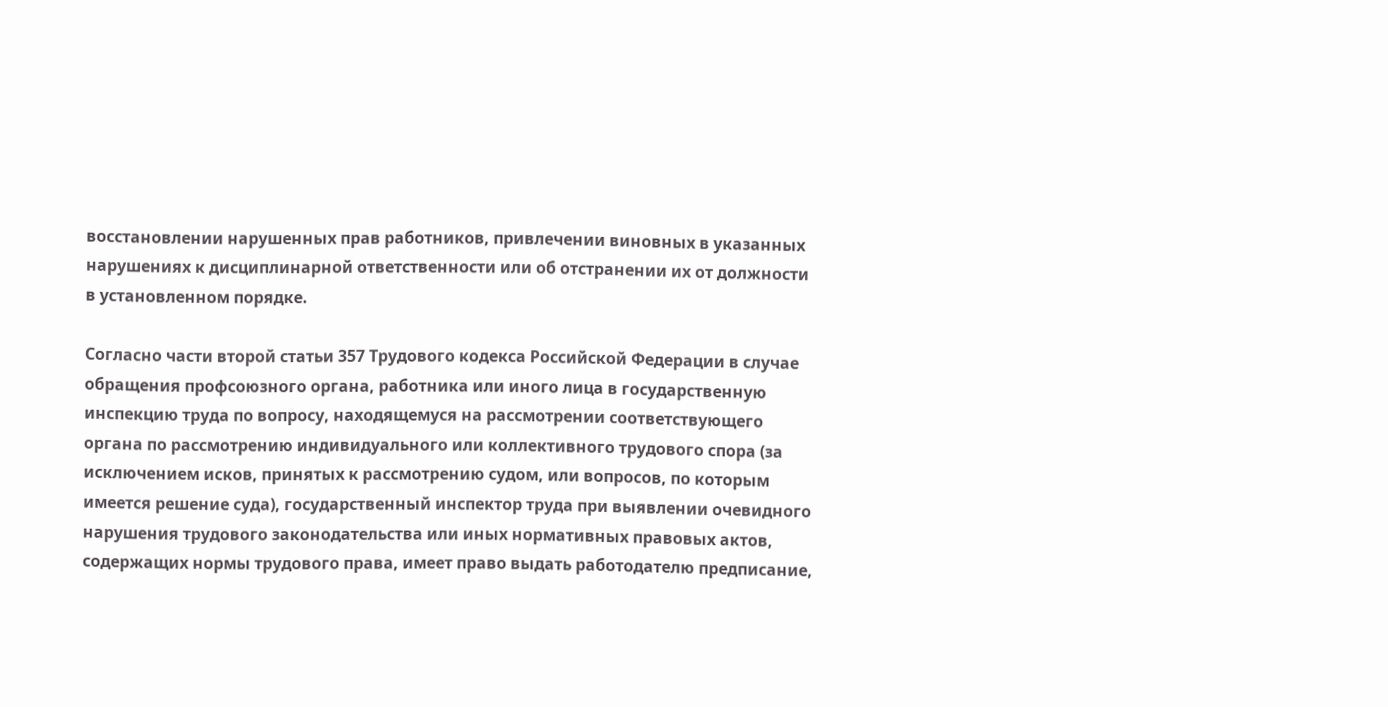восстановлении нарушенных прав работников, привлечении виновных в указанных нарушениях к дисциплинарной ответственности или об отстранении их от должности в установленном порядке.

Согласно части второй статьи 357 Трудового кодекса Российской Федерации в случае обращения профсоюзного органа, работника или иного лица в государственную инспекцию труда по вопросу, находящемуся на рассмотрении соответствующего органа по рассмотрению индивидуального или коллективного трудового спора (за исключением исков, принятых к рассмотрению судом, или вопросов, по которым имеется решение суда), государственный инспектор труда при выявлении очевидного нарушения трудового законодательства или иных нормативных правовых актов, содержащих нормы трудового права, имеет право выдать работодателю предписание,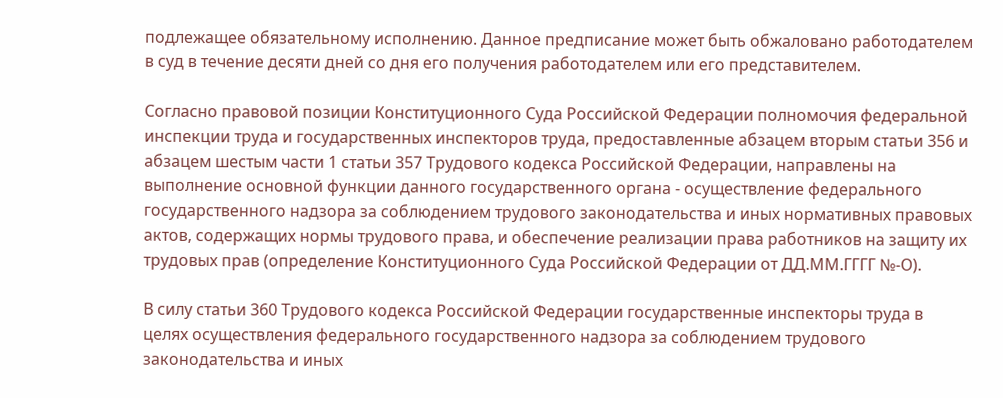подлежащее обязательному исполнению. Данное предписание может быть обжаловано работодателем в суд в течение десяти дней со дня его получения работодателем или его представителем.

Согласно правовой позиции Конституционного Суда Российской Федерации полномочия федеральной инспекции труда и государственных инспекторов труда, предоставленные абзацем вторым статьи 356 и абзацем шестым части 1 статьи 357 Трудового кодекса Российской Федерации, направлены на выполнение основной функции данного государственного органа - осуществление федерального государственного надзора за соблюдением трудового законодательства и иных нормативных правовых актов, содержащих нормы трудового права, и обеспечение реализации права работников на защиту их трудовых прав (определение Конституционного Суда Российской Федерации от ДД.ММ.ГГГГ №-О).

В силу статьи 360 Трудового кодекса Российской Федерации государственные инспекторы труда в целях осуществления федерального государственного надзора за соблюдением трудового законодательства и иных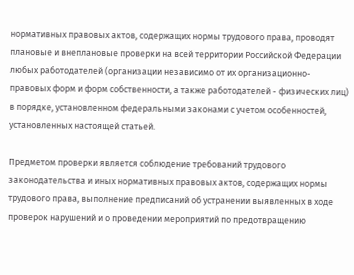нормативных правовых актов, содержащих нормы трудового права, проводят плановые и внеплановые проверки на всей территории Российской Федерации любых работодателей (организации независимо от их организационно-правовых форм и форм собственности, а также работодателей - физических лиц) в порядке, установленном федеральными законами с учетом особенностей, установленных настоящей статьей.

Предметом проверки является соблюдение требований трудового законодательства и иных нормативных правовых актов, содержащих нормы трудового права, выполнение предписаний об устранении выявленных в ходе проверок нарушений и о проведении мероприятий по предотвращению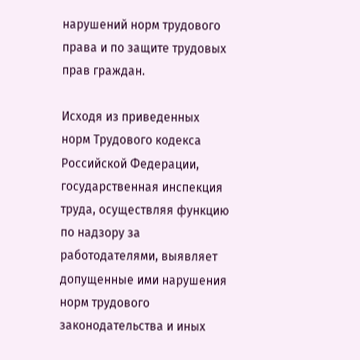нарушений норм трудового права и по защите трудовых прав граждан.

Исходя из приведенных норм Трудового кодекса Российской Федерации, государственная инспекция труда, осуществляя функцию по надзору за работодателями, выявляет допущенные ими нарушения норм трудового законодательства и иных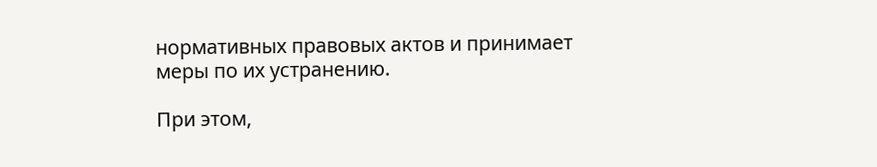нормативных правовых актов и принимает меры по их устранению.

При этом,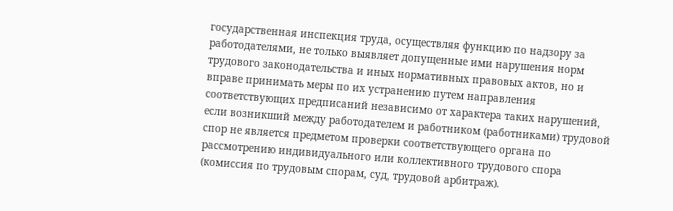государственная инспекция труда, осуществляя функцию по надзору за работодателями, не только выявляет допущенные ими нарушения норм трудового законодательства и иных нормативных правовых актов, но и вправе принимать меры по их устранению путем направления соответствующих предписаний независимо от характера таких нарушений, если возникший между работодателем и работником (работниками) трудовой спор не является предметом проверки соответствующего органа по рассмотрению индивидуального или коллективного трудового спора (комиссия по трудовым спорам, суд, трудовой арбитраж).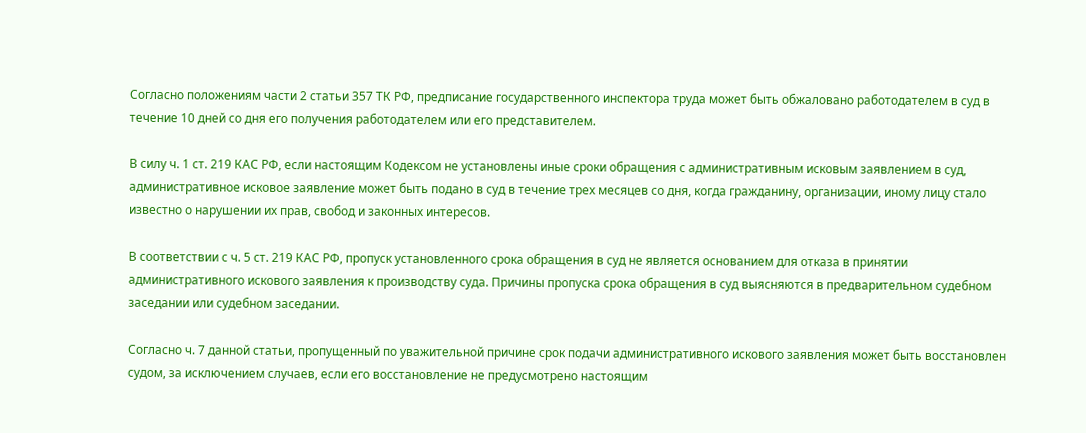Согласно положениям части 2 статьи 357 ТК РФ, предписание государственного инспектора труда может быть обжаловано работодателем в суд в течение 10 дней со дня его получения работодателем или его представителем.

В силу ч. 1 ст. 219 КАС РФ, если настоящим Кодексом не установлены иные сроки обращения с административным исковым заявлением в суд, административное исковое заявление может быть подано в суд в течение трех месяцев со дня, когда гражданину, организации, иному лицу стало известно о нарушении их прав, свобод и законных интересов.

В соответствии с ч. 5 ст. 219 КАС РФ, пропуск установленного срока обращения в суд не является основанием для отказа в принятии административного искового заявления к производству суда. Причины пропуска срока обращения в суд выясняются в предварительном судебном заседании или судебном заседании.

Согласно ч. 7 данной статьи, пропущенный по уважительной причине срок подачи административного искового заявления может быть восстановлен судом, за исключением случаев, если его восстановление не предусмотрено настоящим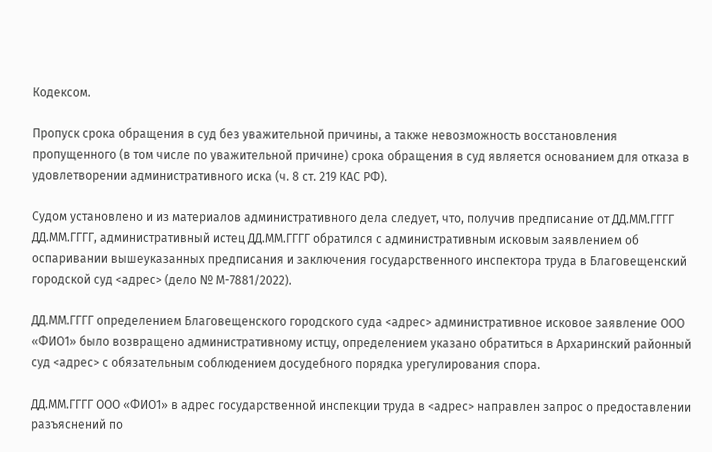Кодексом.

Пропуск срока обращения в суд без уважительной причины, а также невозможность восстановления пропущенного (в том числе по уважительной причине) срока обращения в суд является основанием для отказа в удовлетворении административного иска (ч. 8 ст. 219 КАС РФ).

Судом установлено и из материалов административного дела следует, что, получив предписание от ДД.ММ.ГГГГ ДД.ММ.ГГГГ, административный истец ДД.ММ.ГГГГ обратился с административным исковым заявлением об оспаривании вышеуказанных предписания и заключения государственного инспектора труда в Благовещенский городской суд <адрес> (дело № М-7881/2022).

ДД.ММ.ГГГГ определением Благовещенского городского суда <адрес> административное исковое заявление ООО «ФИО1» было возвращено административному истцу, определением указано обратиться в Архаринский районный суд <адрес> с обязательным соблюдением досудебного порядка урегулирования спора.

ДД.ММ.ГГГГ ООО «ФИО1» в адрес государственной инспекции труда в <адрес> направлен запрос о предоставлении разъяснений по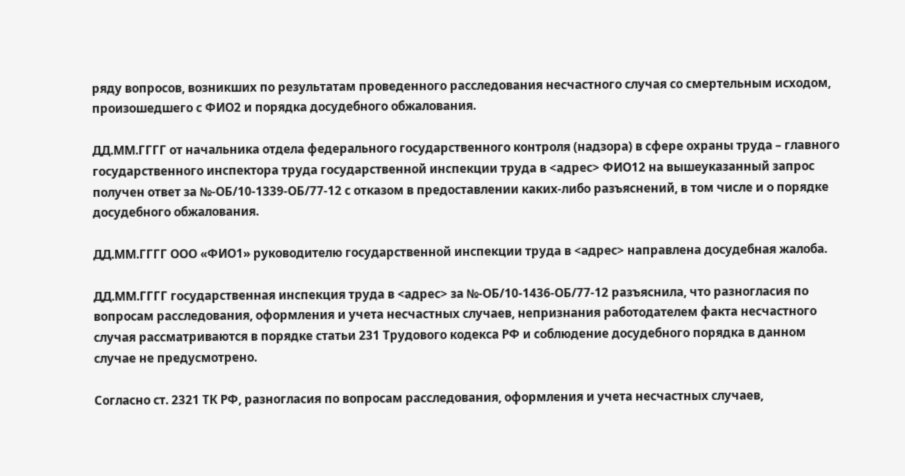ряду вопросов, возникших по результатам проведенного расследования несчастного случая со смертельным исходом, произошедшего с ФИО2 и порядка досудебного обжалования.

ДД.ММ.ГГГГ от начальника отдела федерального государственного контроля (надзора) в сфере охраны труда – главного государственного инспектора труда государственной инспекции труда в <адрес> ФИО12 на вышеуказанный запрос получен ответ за №-ОБ/10-1339-ОБ/77-12 с отказом в предоставлении каких-либо разъяснений, в том числе и о порядке досудебного обжалования.

ДД.ММ.ГГГГ ООО «ФИО1» руководителю государственной инспекции труда в <адрес> направлена досудебная жалоба.

ДД.ММ.ГГГГ государственная инспекция труда в <адрес> за №-ОБ/10-1436-ОБ/77-12 разъяснила, что разногласия по вопросам расследования, оформления и учета несчастных случаев, непризнания работодателем факта несчастного случая рассматриваются в порядке статьи 231 Трудового кодекса РФ и соблюдение досудебного порядка в данном случае не предусмотрено.

Согласно ст. 2321 ТК РФ, разногласия по вопросам расследования, оформления и учета несчастных случаев,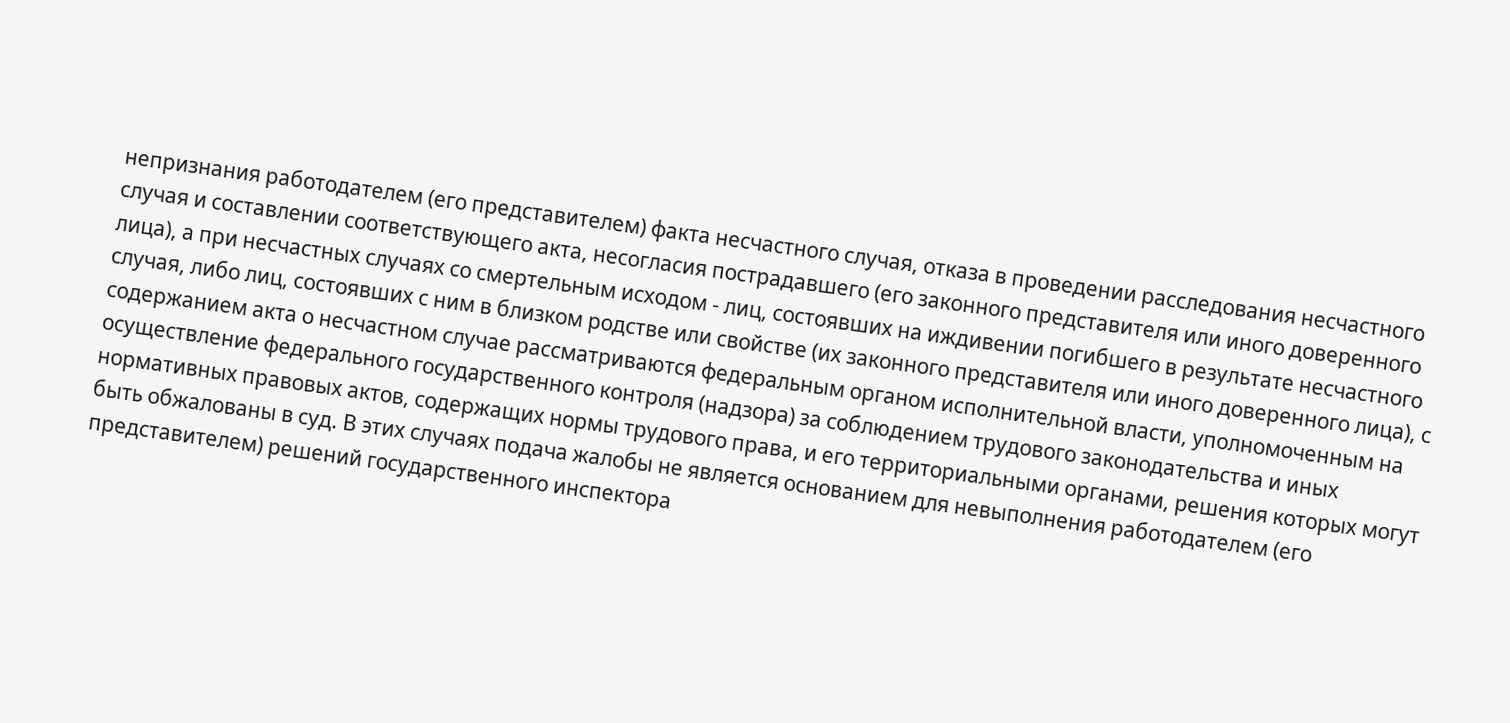непризнания работодателем (его представителем) факта несчастного случая, отказа в проведении расследования несчастного случая и составлении соответствующего акта, несогласия пострадавшего (его законного представителя или иного доверенного лица), а при несчастных случаях со смертельным исходом - лиц, состоявших на иждивении погибшего в результате несчастного случая, либо лиц, состоявших с ним в близком родстве или свойстве (их законного представителя или иного доверенного лица), с содержанием акта о несчастном случае рассматриваются федеральным органом исполнительной власти, уполномоченным на осуществление федерального государственного контроля (надзора) за соблюдением трудового законодательства и иных нормативных правовых актов, содержащих нормы трудового права, и его территориальными органами, решения которых могут быть обжалованы в суд. В этих случаях подача жалобы не является основанием для невыполнения работодателем (его представителем) решений государственного инспектора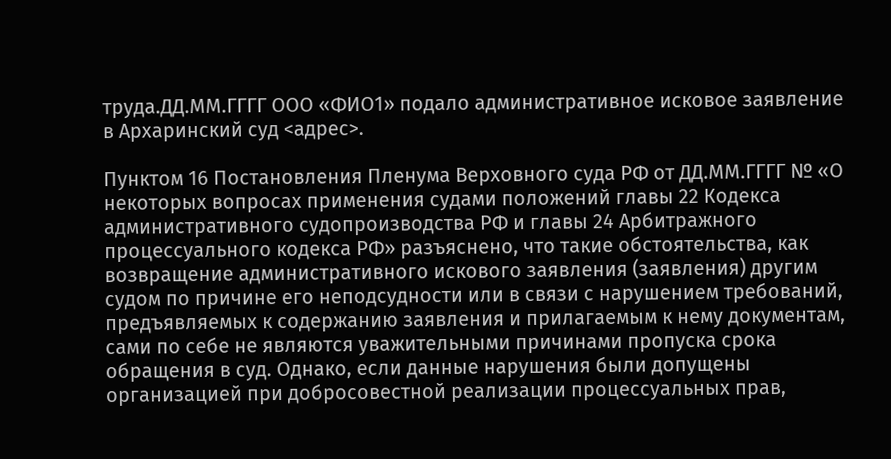труда.ДД.ММ.ГГГГ ООО «ФИО1» подало административное исковое заявление в Архаринский суд <адрес>.

Пунктом 16 Постановления Пленума Верховного суда РФ от ДД.ММ.ГГГГ № «О некоторых вопросах применения судами положений главы 22 Кодекса административного судопроизводства РФ и главы 24 Арбитражного процессуального кодекса РФ» разъяснено, что такие обстоятельства, как возвращение административного искового заявления (заявления) другим судом по причине его неподсудности или в связи с нарушением требований, предъявляемых к содержанию заявления и прилагаемым к нему документам, сами по себе не являются уважительными причинами пропуска срока обращения в суд. Однако, если данные нарушения были допущены организацией при добросовестной реализации процессуальных прав,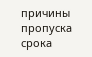причины пропуска срока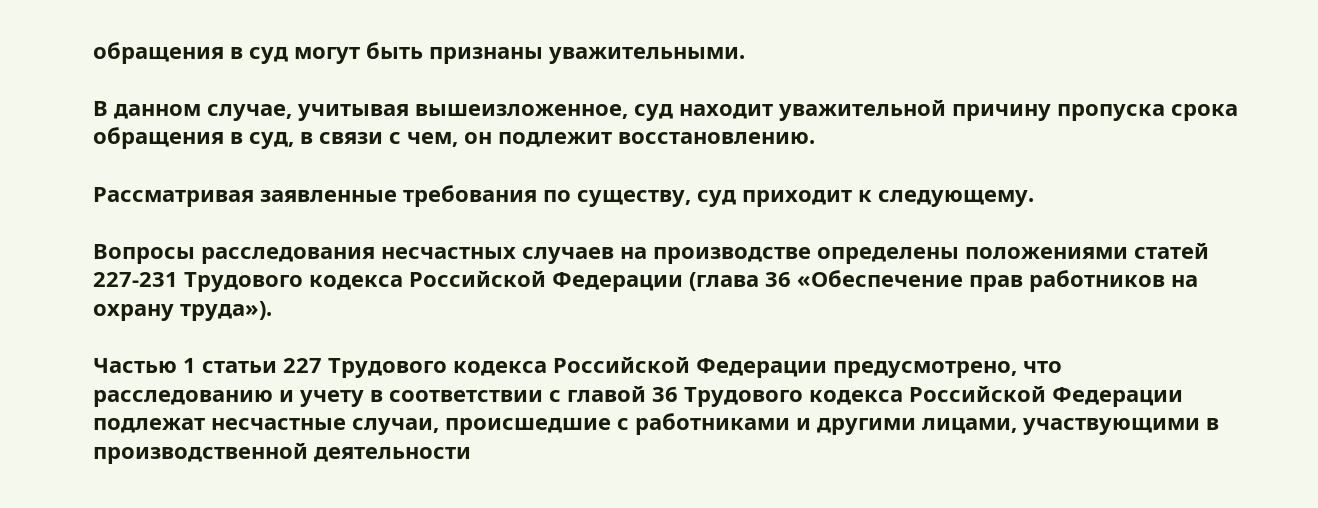обращения в суд могут быть признаны уважительными.

В данном случае, учитывая вышеизложенное, суд находит уважительной причину пропуска срока обращения в суд, в связи с чем, он подлежит восстановлению.

Рассматривая заявленные требования по существу, суд приходит к следующему.

Вопросы расследования несчастных случаев на производстве определены положениями статей 227-231 Трудового кодекса Российской Федерации (глава 36 «Обеспечение прав работников на охрану труда»).

Частью 1 статьи 227 Трудового кодекса Российской Федерации предусмотрено, что расследованию и учету в соответствии с главой 36 Трудового кодекса Российской Федерации подлежат несчастные случаи, происшедшие с работниками и другими лицами, участвующими в производственной деятельности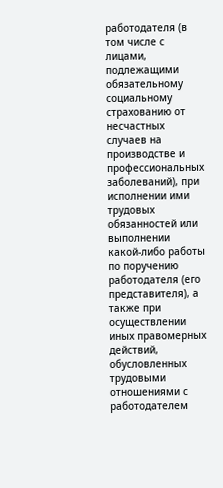работодателя (в том числе с лицами, подлежащими обязательному социальному страхованию от несчастных случаев на производстве и профессиональных заболеваний), при исполнении ими трудовых обязанностей или выполнении какой-либо работы по поручению работодателя (его представителя), а также при осуществлении иных правомерных действий, обусловленных трудовыми отношениями с работодателем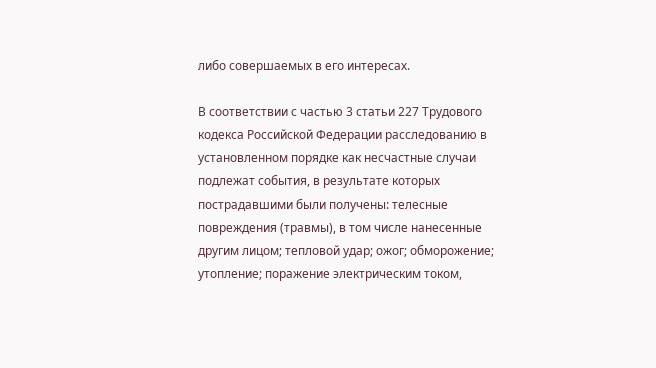либо совершаемых в его интересах.

В соответствии с частью 3 статьи 227 Трудового кодекса Российской Федерации расследованию в установленном порядке как несчастные случаи подлежат события, в результате которых пострадавшими были получены: телесные повреждения (травмы), в том числе нанесенные другим лицом; тепловой удар; ожог; обморожение; утопление; поражение электрическим током,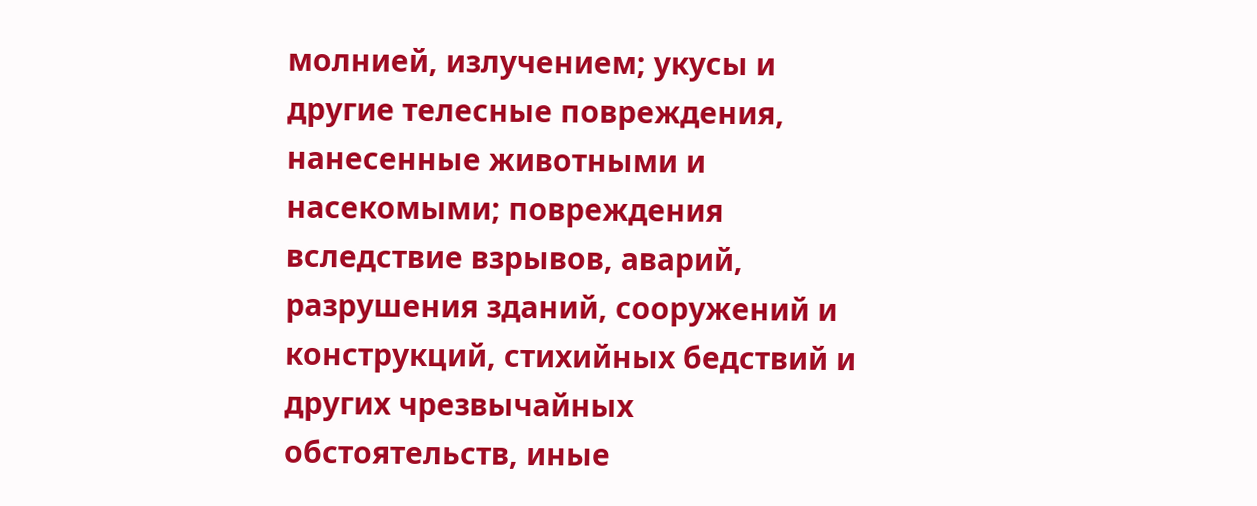молнией, излучением; укусы и другие телесные повреждения, нанесенные животными и насекомыми; повреждения вследствие взрывов, аварий, разрушения зданий, сооружений и конструкций, стихийных бедствий и других чрезвычайных обстоятельств, иные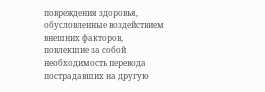повреждения здоровья, обусловленные воздействием внешних факторов, повлекшие за собой необходимость перевода пострадавших на другую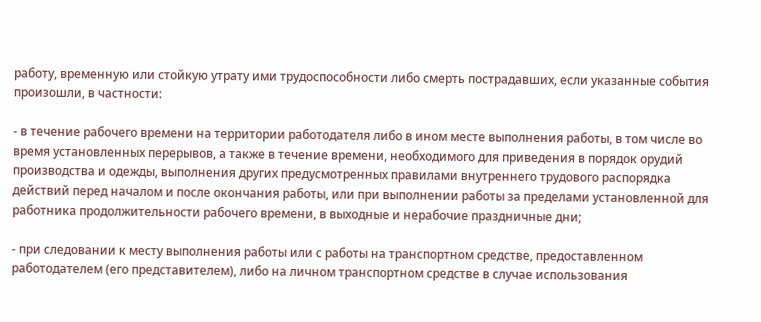работу, временную или стойкую утрату ими трудоспособности либо смерть пострадавших, если указанные события произошли, в частности:

- в течение рабочего времени на территории работодателя либо в ином месте выполнения работы, в том числе во время установленных перерывов, а также в течение времени, необходимого для приведения в порядок орудий производства и одежды, выполнения других предусмотренных правилами внутреннего трудового распорядка действий перед началом и после окончания работы, или при выполнении работы за пределами установленной для работника продолжительности рабочего времени, в выходные и нерабочие праздничные дни;

- при следовании к месту выполнения работы или с работы на транспортном средстве, предоставленном работодателем (его представителем), либо на личном транспортном средстве в случае использования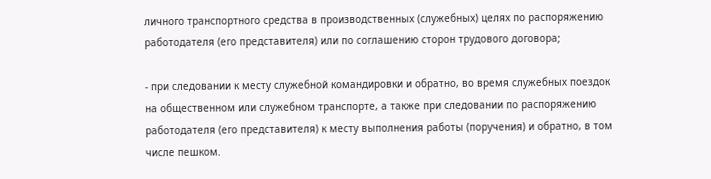личного транспортного средства в производственных (служебных) целях по распоряжению работодателя (его представителя) или по соглашению сторон трудового договора;

- при следовании к месту служебной командировки и обратно, во время служебных поездок на общественном или служебном транспорте, а также при следовании по распоряжению работодателя (его представителя) к месту выполнения работы (поручения) и обратно, в том числе пешком.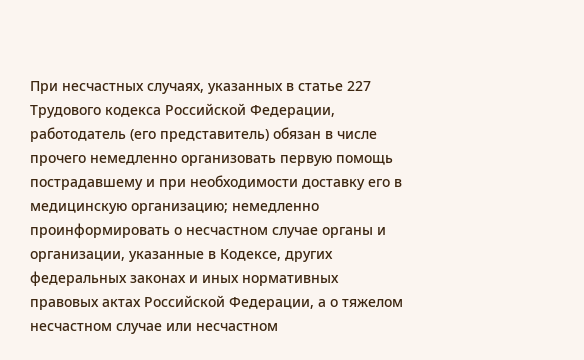При несчастных случаях, указанных в статье 227 Трудового кодекса Российской Федерации, работодатель (его представитель) обязан в числе прочего немедленно организовать первую помощь пострадавшему и при необходимости доставку его в медицинскую организацию; немедленно проинформировать о несчастном случае органы и организации, указанные в Кодексе, других федеральных законах и иных нормативных правовых актах Российской Федерации, а о тяжелом несчастном случае или несчастном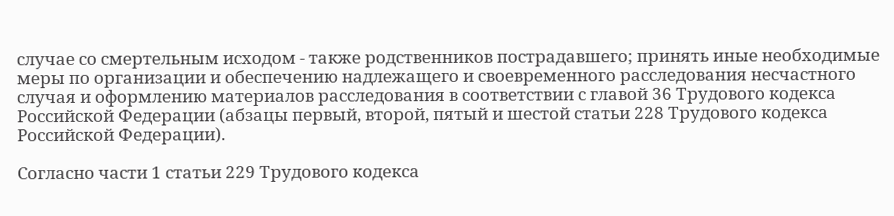случае со смертельным исходом - также родственников пострадавшего; принять иные необходимые меры по организации и обеспечению надлежащего и своевременного расследования несчастного случая и оформлению материалов расследования в соответствии с главой 36 Трудового кодекса Российской Федерации (абзацы первый, второй, пятый и шестой статьи 228 Трудового кодекса Российской Федерации).

Согласно части 1 статьи 229 Трудового кодекса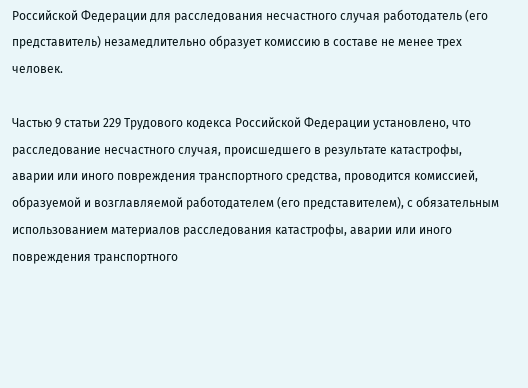Российской Федерации для расследования несчастного случая работодатель (его представитель) незамедлительно образует комиссию в составе не менее трех человек.

Частью 9 статьи 229 Трудового кодекса Российской Федерации установлено, что расследование несчастного случая, происшедшего в результате катастрофы, аварии или иного повреждения транспортного средства, проводится комиссией, образуемой и возглавляемой работодателем (его представителем), с обязательным использованием материалов расследования катастрофы, аварии или иного повреждения транспортного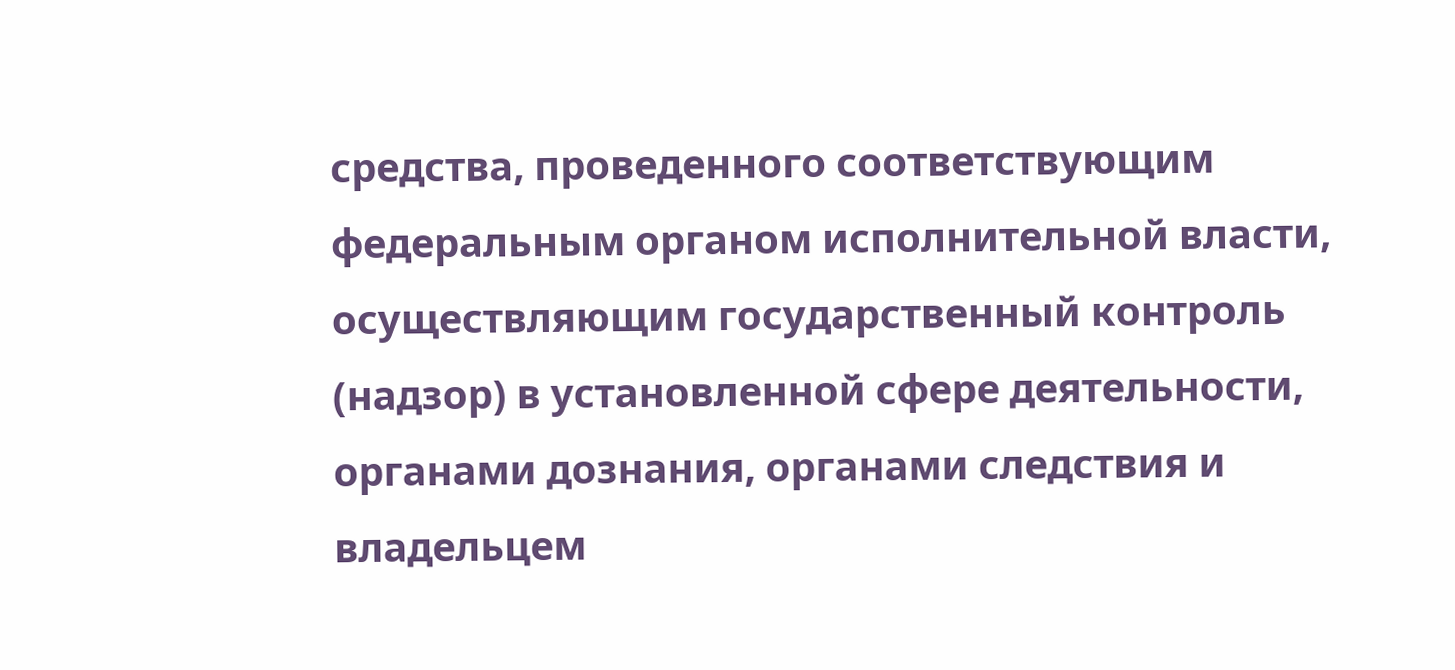средства, проведенного соответствующим федеральным органом исполнительной власти, осуществляющим государственный контроль (надзор) в установленной сфере деятельности, органами дознания, органами следствия и владельцем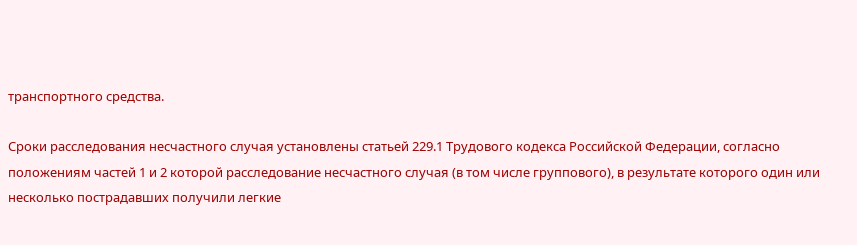транспортного средства.

Сроки расследования несчастного случая установлены статьей 229.1 Трудового кодекса Российской Федерации, согласно положениям частей 1 и 2 которой расследование несчастного случая (в том числе группового), в результате которого один или несколько пострадавших получили легкие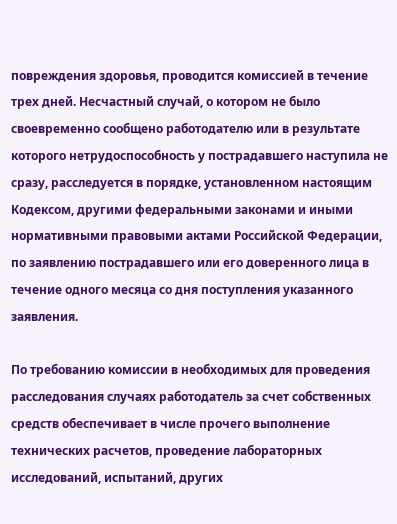повреждения здоровья, проводится комиссией в течение трех дней. Несчастный случай, о котором не было своевременно сообщено работодателю или в результате которого нетрудоспособность у пострадавшего наступила не сразу, расследуется в порядке, установленном настоящим Кодексом, другими федеральными законами и иными нормативными правовыми актами Российской Федерации, по заявлению пострадавшего или его доверенного лица в течение одного месяца со дня поступления указанного заявления.

По требованию комиссии в необходимых для проведения расследования случаях работодатель за счет собственных средств обеспечивает в числе прочего выполнение технических расчетов, проведение лабораторных исследований, испытаний, других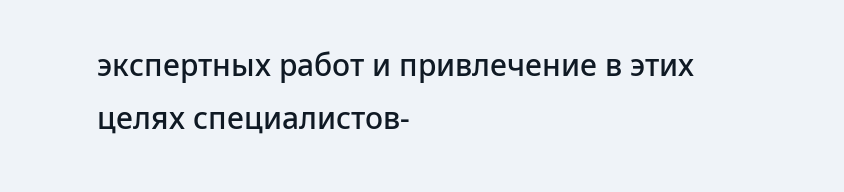экспертных работ и привлечение в этих целях специалистов-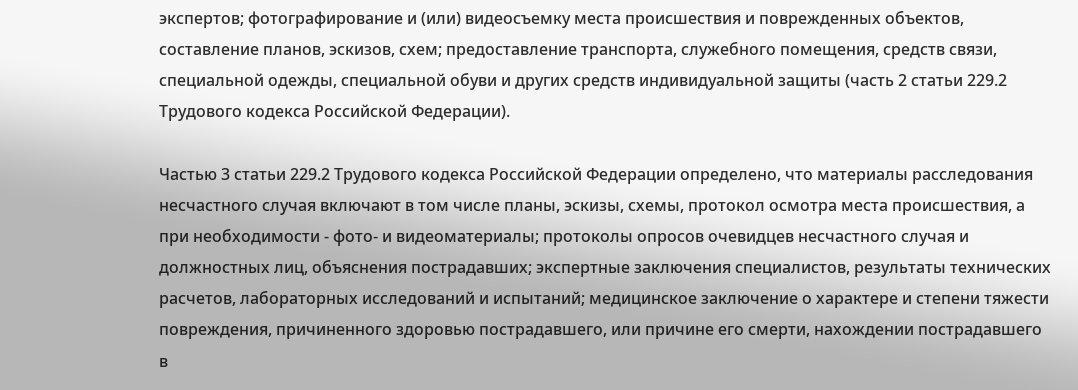экспертов; фотографирование и (или) видеосъемку места происшествия и поврежденных объектов, составление планов, эскизов, схем; предоставление транспорта, служебного помещения, средств связи, специальной одежды, специальной обуви и других средств индивидуальной защиты (часть 2 статьи 229.2 Трудового кодекса Российской Федерации).

Частью 3 статьи 229.2 Трудового кодекса Российской Федерации определено, что материалы расследования несчастного случая включают в том числе планы, эскизы, схемы, протокол осмотра места происшествия, а при необходимости - фото- и видеоматериалы; протоколы опросов очевидцев несчастного случая и должностных лиц, объяснения пострадавших; экспертные заключения специалистов, результаты технических расчетов, лабораторных исследований и испытаний; медицинское заключение о характере и степени тяжести повреждения, причиненного здоровью пострадавшего, или причине его смерти, нахождении пострадавшего в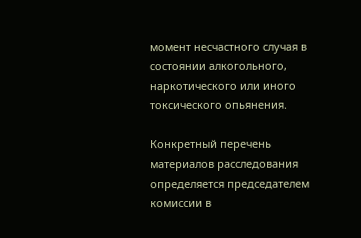момент несчастного случая в состоянии алкогольного, наркотического или иного токсического опьянения.

Конкретный перечень материалов расследования определяется председателем комиссии в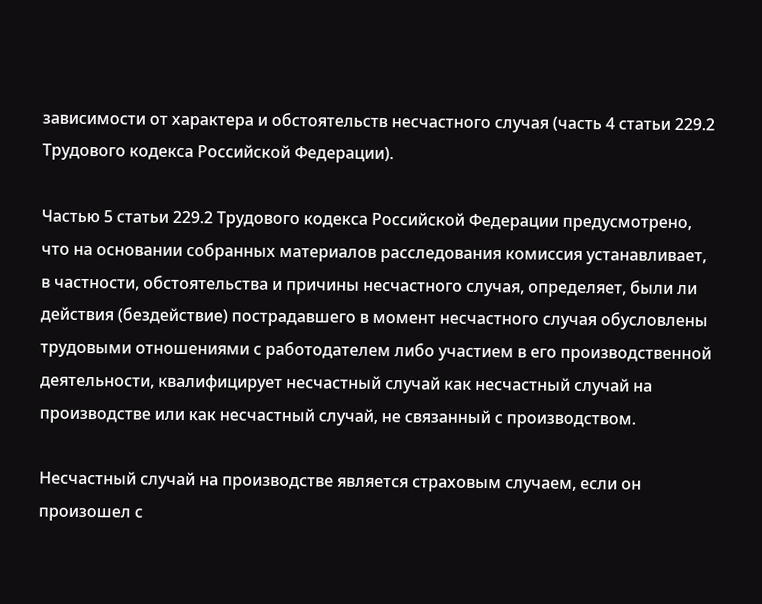зависимости от характера и обстоятельств несчастного случая (часть 4 статьи 229.2 Трудового кодекса Российской Федерации).

Частью 5 статьи 229.2 Трудового кодекса Российской Федерации предусмотрено, что на основании собранных материалов расследования комиссия устанавливает, в частности, обстоятельства и причины несчастного случая, определяет, были ли действия (бездействие) пострадавшего в момент несчастного случая обусловлены трудовыми отношениями с работодателем либо участием в его производственной деятельности, квалифицирует несчастный случай как несчастный случай на производстве или как несчастный случай, не связанный с производством.

Несчастный случай на производстве является страховым случаем, если он произошел с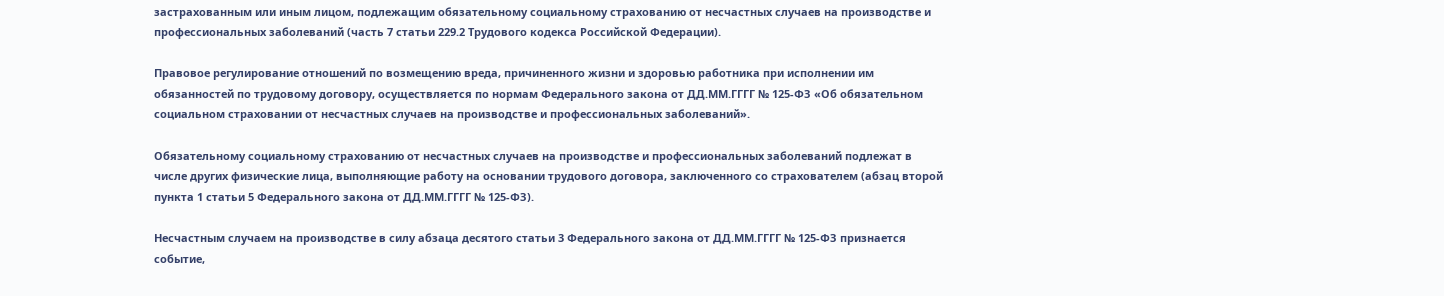застрахованным или иным лицом, подлежащим обязательному социальному страхованию от несчастных случаев на производстве и профессиональных заболеваний (часть 7 статьи 229.2 Трудового кодекса Российской Федерации).

Правовое регулирование отношений по возмещению вреда, причиненного жизни и здоровью работника при исполнении им обязанностей по трудовому договору, осуществляется по нормам Федерального закона от ДД.ММ.ГГГГ № 125-ФЗ «Об обязательном социальном страховании от несчастных случаев на производстве и профессиональных заболеваний».

Обязательному социальному страхованию от несчастных случаев на производстве и профессиональных заболеваний подлежат в числе других физические лица, выполняющие работу на основании трудового договора, заключенного со страхователем (абзац второй пункта 1 статьи 5 Федерального закона от ДД.ММ.ГГГГ № 125-ФЗ).

Несчастным случаем на производстве в силу абзаца десятого статьи 3 Федерального закона от ДД.ММ.ГГГГ № 125-ФЗ признается событие,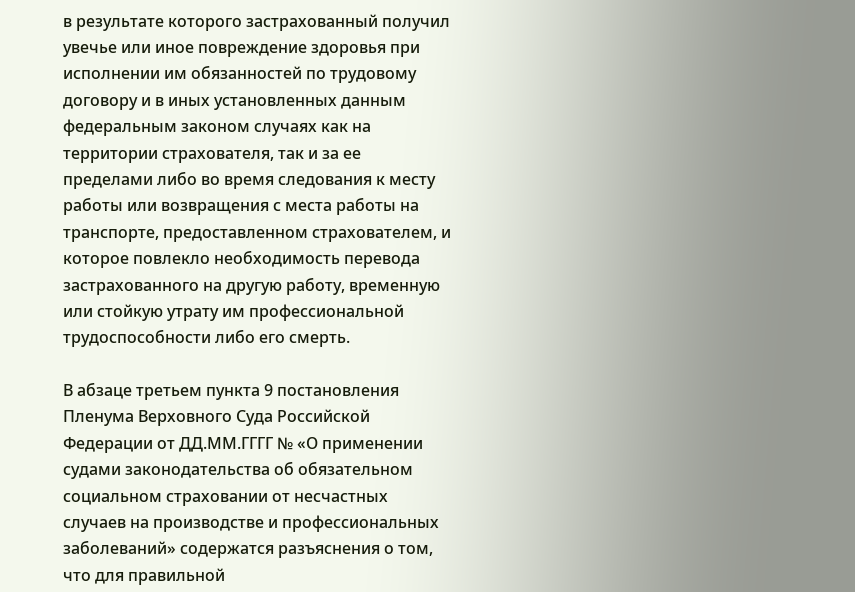в результате которого застрахованный получил увечье или иное повреждение здоровья при исполнении им обязанностей по трудовому договору и в иных установленных данным федеральным законом случаях как на территории страхователя, так и за ее пределами либо во время следования к месту работы или возвращения с места работы на транспорте, предоставленном страхователем, и которое повлекло необходимость перевода застрахованного на другую работу, временную или стойкую утрату им профессиональной трудоспособности либо его смерть.

В абзаце третьем пункта 9 постановления Пленума Верховного Суда Российской Федерации от ДД.ММ.ГГГГ № «О применении судами законодательства об обязательном социальном страховании от несчастных случаев на производстве и профессиональных заболеваний» содержатся разъяснения о том, что для правильной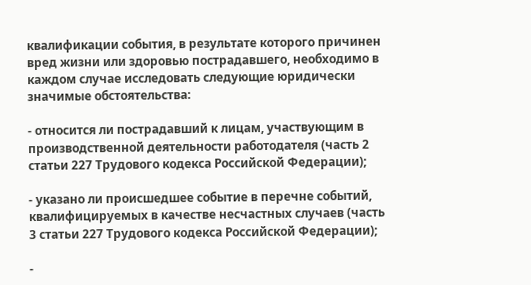квалификации события, в результате которого причинен вред жизни или здоровью пострадавшего, необходимо в каждом случае исследовать следующие юридически значимые обстоятельства:

- относится ли пострадавший к лицам, участвующим в производственной деятельности работодателя (часть 2 статьи 227 Трудового кодекса Российской Федерации);

- указано ли происшедшее событие в перечне событий, квалифицируемых в качестве несчастных случаев (часть 3 статьи 227 Трудового кодекса Российской Федерации);

-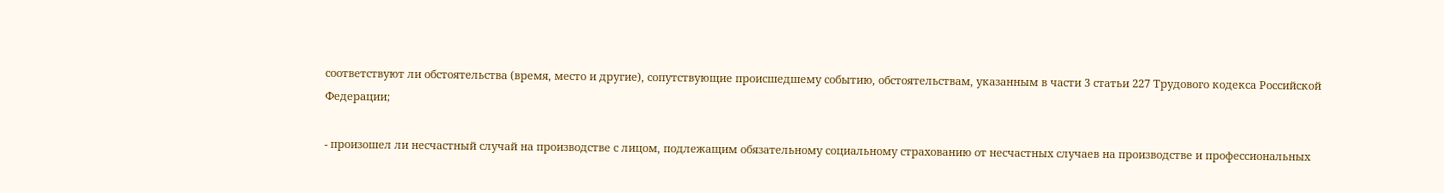соответствуют ли обстоятельства (время, место и другие), сопутствующие происшедшему событию, обстоятельствам, указанным в части 3 статьи 227 Трудового кодекса Российской Федерации;

- произошел ли несчастный случай на производстве с лицом, подлежащим обязательному социальному страхованию от несчастных случаев на производстве и профессиональных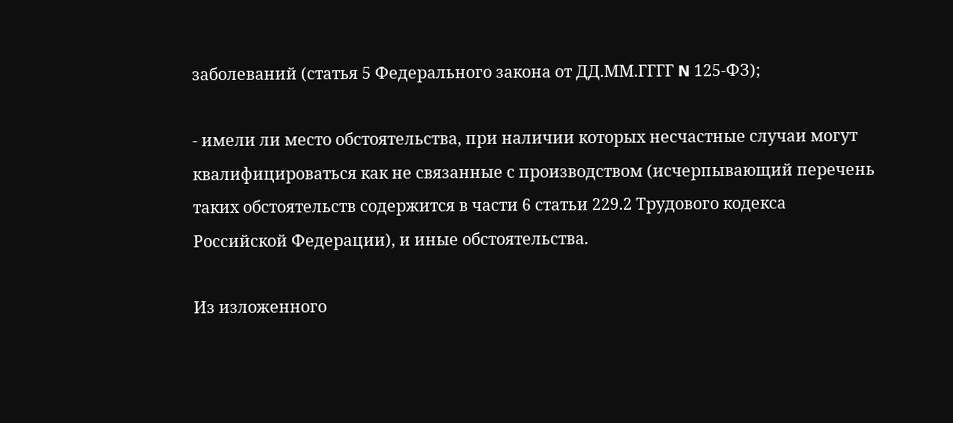заболеваний (статья 5 Федерального закона от ДД.ММ.ГГГГ N 125-ФЗ);

- имели ли место обстоятельства, при наличии которых несчастные случаи могут квалифицироваться как не связанные с производством (исчерпывающий перечень таких обстоятельств содержится в части 6 статьи 229.2 Трудового кодекса Российской Федерации), и иные обстоятельства.

Из изложенного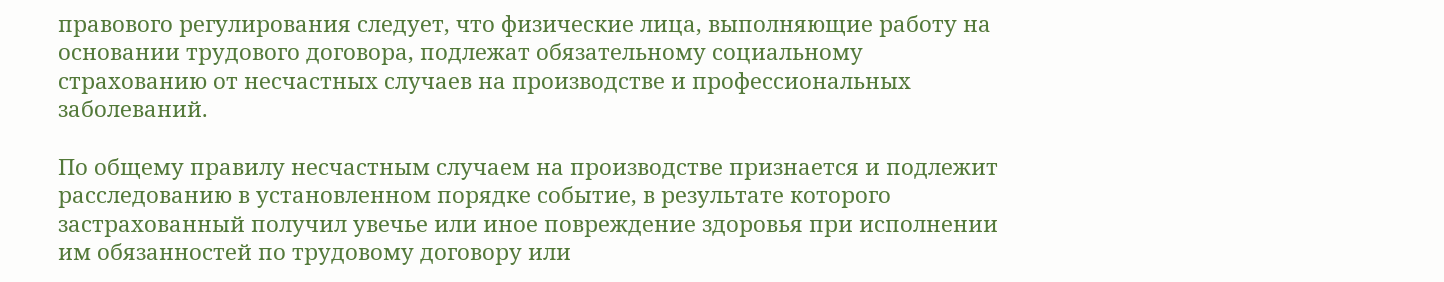правового регулирования следует, что физические лица, выполняющие работу на основании трудового договора, подлежат обязательному социальному страхованию от несчастных случаев на производстве и профессиональных заболеваний.

По общему правилу несчастным случаем на производстве признается и подлежит расследованию в установленном порядке событие, в результате которого застрахованный получил увечье или иное повреждение здоровья при исполнении им обязанностей по трудовому договору или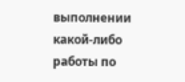выполнении какой-либо работы по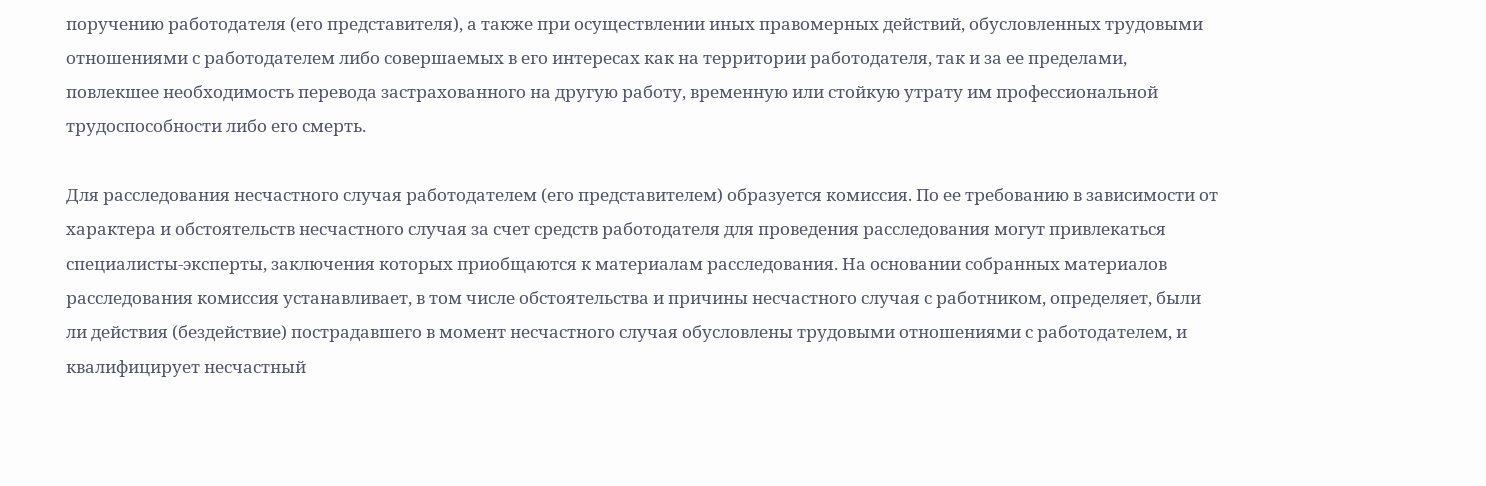поручению работодателя (его представителя), а также при осуществлении иных правомерных действий, обусловленных трудовыми отношениями с работодателем либо совершаемых в его интересах как на территории работодателя, так и за ее пределами, повлекшее необходимость перевода застрахованного на другую работу, временную или стойкую утрату им профессиональной трудоспособности либо его смерть.

Для расследования несчастного случая работодателем (его представителем) образуется комиссия. По ее требованию в зависимости от характера и обстоятельств несчастного случая за счет средств работодателя для проведения расследования могут привлекаться специалисты-эксперты, заключения которых приобщаются к материалам расследования. На основании собранных материалов расследования комиссия устанавливает, в том числе обстоятельства и причины несчастного случая с работником, определяет, были ли действия (бездействие) пострадавшего в момент несчастного случая обусловлены трудовыми отношениями с работодателем, и квалифицирует несчастный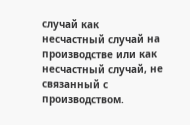случай как несчастный случай на производстве или как несчастный случай, не связанный с производством.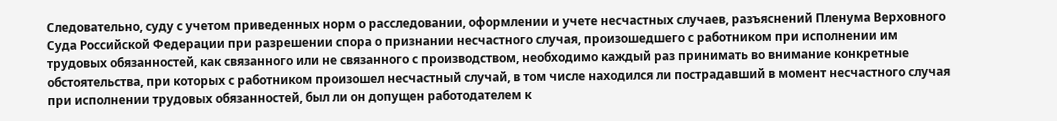Следовательно, суду с учетом приведенных норм о расследовании, оформлении и учете несчастных случаев, разъяснений Пленума Верховного Суда Российской Федерации при разрешении спора о признании несчастного случая, произошедшего с работником при исполнении им трудовых обязанностей, как связанного или не связанного с производством, необходимо каждый раз принимать во внимание конкретные обстоятельства, при которых с работником произошел несчастный случай, в том числе находился ли пострадавший в момент несчастного случая при исполнении трудовых обязанностей, был ли он допущен работодателем к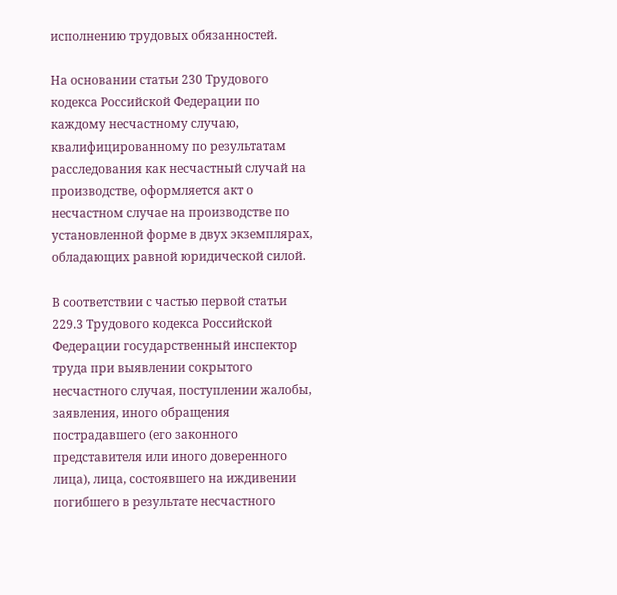исполнению трудовых обязанностей.

На основании статьи 230 Трудового кодекса Российской Федерации по каждому несчастному случаю, квалифицированному по результатам расследования как несчастный случай на производстве, оформляется акт о несчастном случае на производстве по установленной форме в двух экземплярах, обладающих равной юридической силой.

В соответствии с частью первой статьи 229.3 Трудового кодекса Российской Федерации государственный инспектор труда при выявлении сокрытого несчастного случая, поступлении жалобы, заявления, иного обращения пострадавшего (его законного представителя или иного доверенного лица), лица, состоявшего на иждивении погибшего в результате несчастного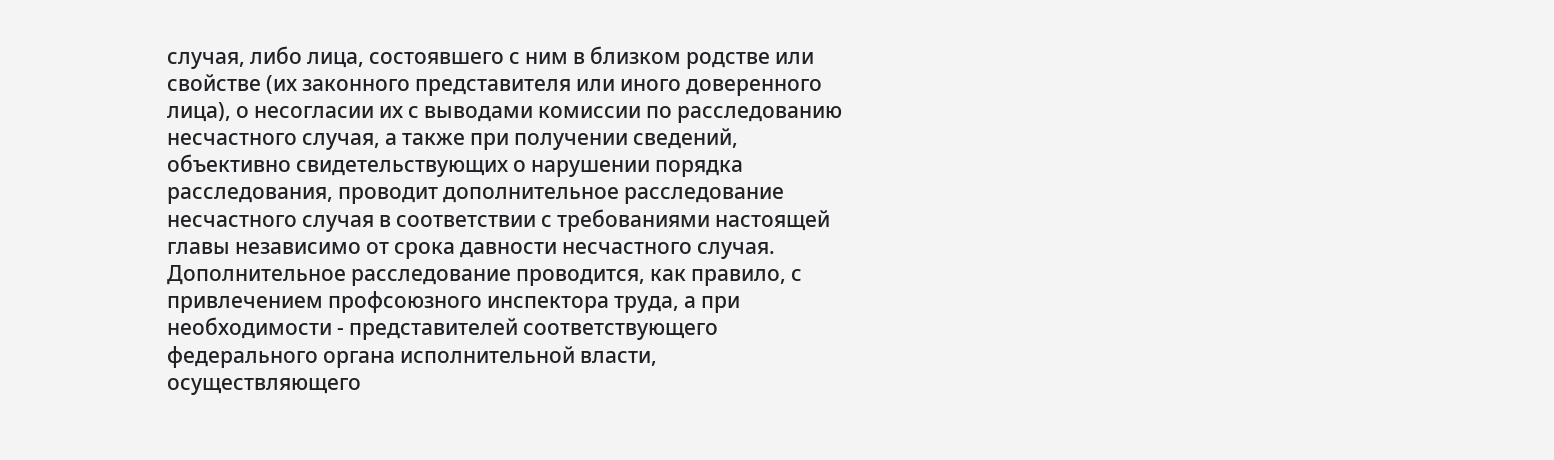случая, либо лица, состоявшего с ним в близком родстве или свойстве (их законного представителя или иного доверенного лица), о несогласии их с выводами комиссии по расследованию несчастного случая, а также при получении сведений, объективно свидетельствующих о нарушении порядка расследования, проводит дополнительное расследование несчастного случая в соответствии с требованиями настоящей главы независимо от срока давности несчастного случая. Дополнительное расследование проводится, как правило, с привлечением профсоюзного инспектора труда, а при необходимости - представителей соответствующего федерального органа исполнительной власти, осуществляющего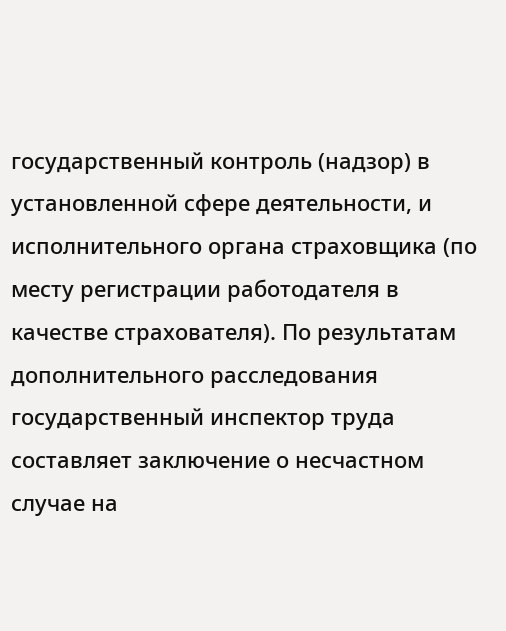государственный контроль (надзор) в установленной сфере деятельности, и исполнительного органа страховщика (по месту регистрации работодателя в качестве страхователя). По результатам дополнительного расследования государственный инспектор труда составляет заключение о несчастном случае на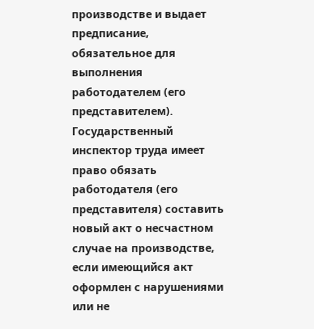производстве и выдает предписание, обязательное для выполнения работодателем (его представителем). Государственный инспектор труда имеет право обязать работодателя (его представителя) составить новый акт о несчастном случае на производстве, если имеющийся акт оформлен с нарушениями или не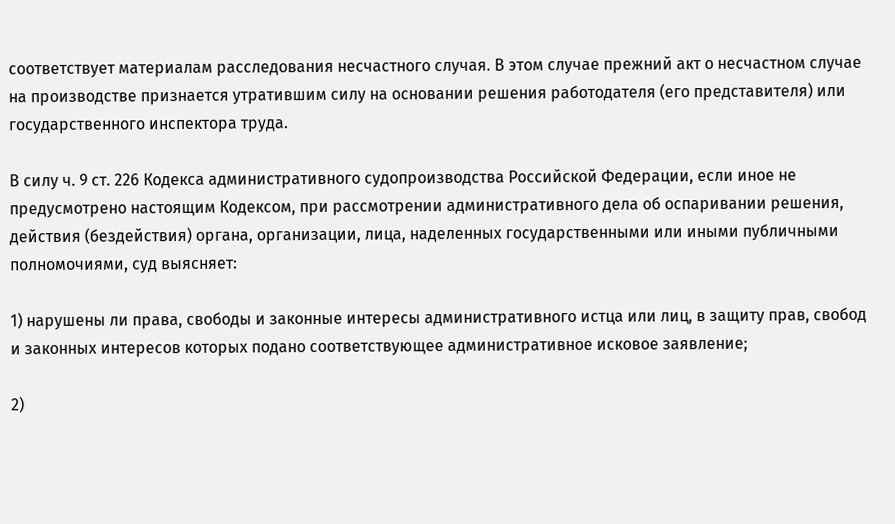соответствует материалам расследования несчастного случая. В этом случае прежний акт о несчастном случае на производстве признается утратившим силу на основании решения работодателя (его представителя) или государственного инспектора труда.

В силу ч. 9 ст. 226 Кодекса административного судопроизводства Российской Федерации, если иное не предусмотрено настоящим Кодексом, при рассмотрении административного дела об оспаривании решения, действия (бездействия) органа, организации, лица, наделенных государственными или иными публичными полномочиями, суд выясняет:

1) нарушены ли права, свободы и законные интересы административного истца или лиц, в защиту прав, свобод и законных интересов которых подано соответствующее административное исковое заявление;

2)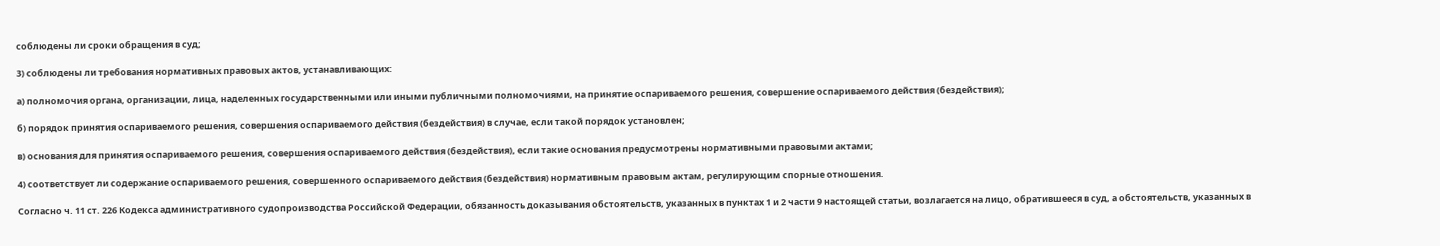соблюдены ли сроки обращения в суд;

3) соблюдены ли требования нормативных правовых актов, устанавливающих:

а) полномочия органа, организации, лица, наделенных государственными или иными публичными полномочиями, на принятие оспариваемого решения, совершение оспариваемого действия (бездействия);

б) порядок принятия оспариваемого решения, совершения оспариваемого действия (бездействия) в случае, если такой порядок установлен;

в) основания для принятия оспариваемого решения, совершения оспариваемого действия (бездействия), если такие основания предусмотрены нормативными правовыми актами;

4) соответствует ли содержание оспариваемого решения, совершенного оспариваемого действия (бездействия) нормативным правовым актам, регулирующим спорные отношения.

Согласно ч. 11 ст. 226 Кодекса административного судопроизводства Российской Федерации, обязанность доказывания обстоятельств, указанных в пунктах 1 и 2 части 9 настоящей статьи, возлагается на лицо, обратившееся в суд, а обстоятельств, указанных в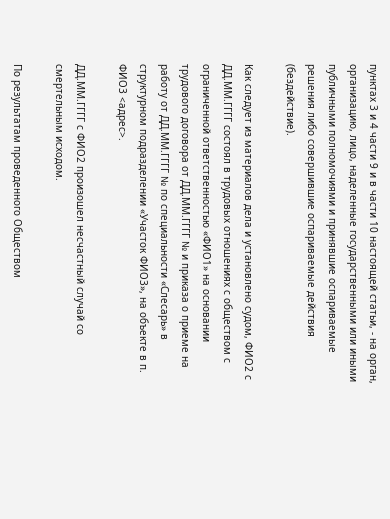пунктах 3 и 4 части 9 и в части 10 настоящей статьи, - на орган, организацию, лицо, наделенные государственными или иными публичными полномочиями и принявшие оспариваемые решения либо совершившие оспариваемые действия (бездействие).

Как следует из материалов дела и установлено судом, ФИО2 с ДД.ММ.ГГГГ состоял в трудовых отношениях с обществом с ограниченной ответственностью «ФИО1» на основании трудового договора от ДД.ММ.ГГГГ № и приказа о приеме на работу от ДД.ММ.ГГГГ № по специальности «Слесарь» в структурном подразделении «Участок ФИО3», на объекте в п. ФИО3 <адрес>.

ДД.ММ.ГГГГ с ФИО2 произошел несчастный случай со смертельным исходом.

По результатам проведенного Обществом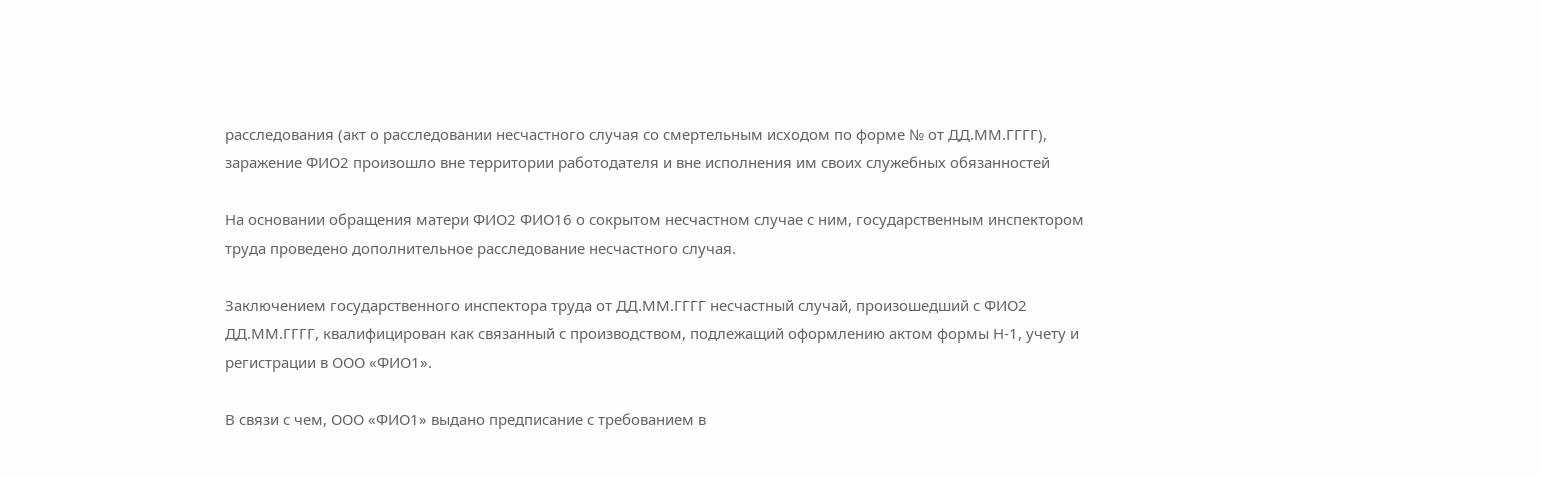расследования (акт о расследовании несчастного случая со смертельным исходом по форме № от ДД.ММ.ГГГГ), заражение ФИО2 произошло вне территории работодателя и вне исполнения им своих служебных обязанностей

На основании обращения матери ФИО2 ФИО16 о сокрытом несчастном случае с ним, государственным инспектором труда проведено дополнительное расследование несчастного случая.

Заключением государственного инспектора труда от ДД.ММ.ГГГГ несчастный случай, произошедший с ФИО2 ДД.ММ.ГГГГ, квалифицирован как связанный с производством, подлежащий оформлению актом формы Н-1, учету и регистрации в ООО «ФИО1».

В связи с чем, ООО «ФИО1» выдано предписание с требованием в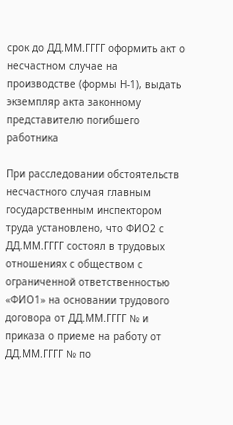срок до ДД.ММ.ГГГГ оформить акт о несчастном случае на производстве (формы Н-1), выдать экземпляр акта законному представителю погибшего работника

При расследовании обстоятельств несчастного случая главным государственным инспектором труда установлено, что ФИО2 с ДД.ММ.ГГГГ состоял в трудовых отношениях с обществом с ограниченной ответственностью «ФИО1» на основании трудового договора от ДД.ММ.ГГГГ № и приказа о приеме на работу от ДД.ММ.ГГГГ № по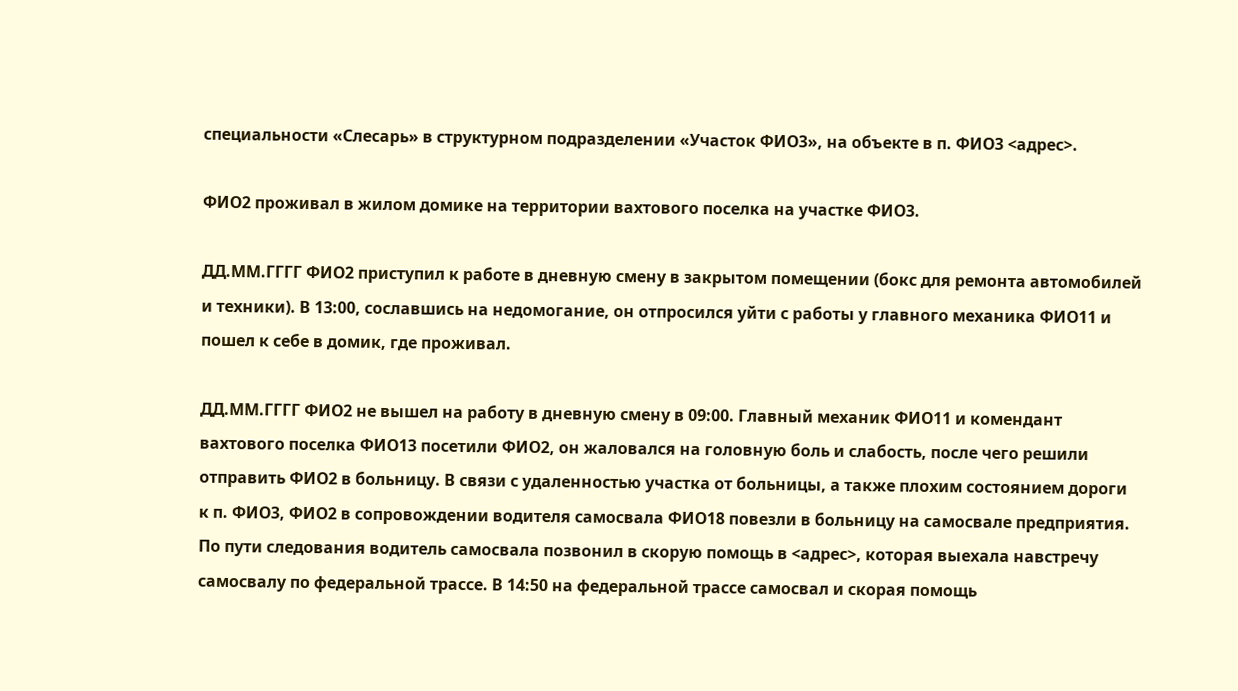специальности «Слесарь» в структурном подразделении «Участок ФИО3», на объекте в п. ФИО3 <адрес>.

ФИО2 проживал в жилом домике на территории вахтового поселка на участке ФИО3.

ДД.ММ.ГГГГ ФИО2 приступил к работе в дневную смену в закрытом помещении (бокс для ремонта автомобилей и техники). В 13:00, сославшись на недомогание, он отпросился уйти с работы у главного механика ФИО11 и пошел к себе в домик, где проживал.

ДД.ММ.ГГГГ ФИО2 не вышел на работу в дневную смену в 09:00. Главный механик ФИО11 и комендант вахтового поселка ФИО13 посетили ФИО2, он жаловался на головную боль и слабость, после чего решили отправить ФИО2 в больницу. В связи с удаленностью участка от больницы, а также плохим состоянием дороги к п. ФИО3, ФИО2 в сопровождении водителя самосвала ФИО18 повезли в больницу на самосвале предприятия. По пути следования водитель самосвала позвонил в скорую помощь в <адрес>, которая выехала навстречу самосвалу по федеральной трассе. В 14:50 на федеральной трассе самосвал и скорая помощь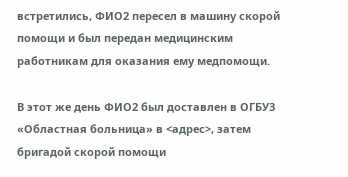встретились, ФИО2 пересел в машину скорой помощи и был передан медицинским работникам для оказания ему медпомощи.

В этот же день ФИО2 был доставлен в ОГБУЗ «Областная больница» в <адрес>, затем бригадой скорой помощи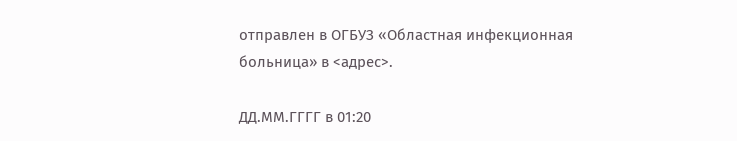отправлен в ОГБУЗ «Областная инфекционная больница» в <адрес>.

ДД.ММ.ГГГГ в 01:20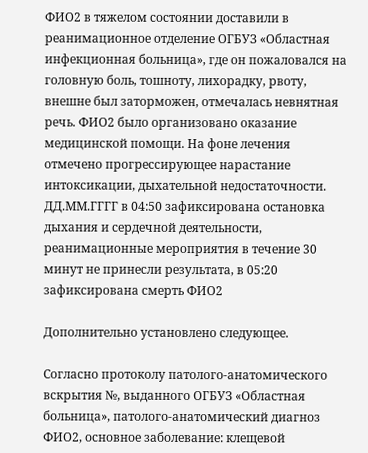ФИО2 в тяжелом состоянии доставили в реанимационное отделение ОГБУЗ «Областная инфекционная больница», где он пожаловался на головную боль, тошноту, лихорадку, рвоту, внешне был заторможен, отмечалась невнятная речь. ФИО2 было организовано оказание медицинской помощи. На фоне лечения отмечено прогрессирующее нарастание интоксикации, дыхательной недостаточности. ДД.ММ.ГГГГ в 04:50 зафиксирована остановка дыхания и сердечной деятельности, реанимационные мероприятия в течение 30 минут не принесли результата, в 05:20 зафиксирована смерть ФИО2

Дополнительно установлено следующее.

Согласно протоколу патолого-анатомического вскрытия №, выданного ОГБУЗ «Областная больница», патолого-анатомический диагноз ФИО2, основное заболевание: клещевой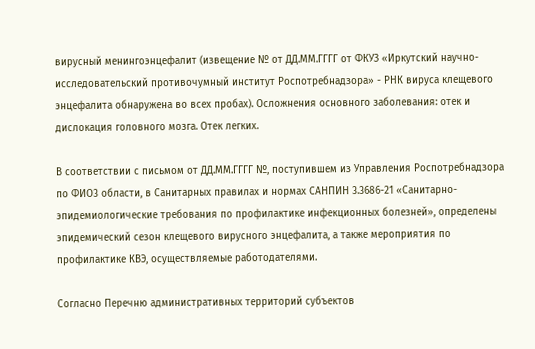вирусный менингоэнцефалит (извещение № от ДД.ММ.ГГГГ от ФКУЗ «Иркутский научно-исследовательский противочумный институт Роспотребнадзора» - РНК вируса клещевого энцефалита обнаружена во всех пробах). Осложнения основного заболевания: отек и дислокация головного мозга. Отек легких.

В соответствии с письмом от ДД.ММ.ГГГГ №, поступившем из Управления Роспотребнадзора по ФИО3 области, в Санитарных правилах и нормах САНПИН 3.3686-21 «Санитарно-эпидемиологические требования по профилактике инфекционных болезней», определены эпидемический сезон клещевого вирусного энцефалита, а также мероприятия по профилактике КВЭ, осуществляемые работодателями.

Согласно Перечню административных территорий субъектов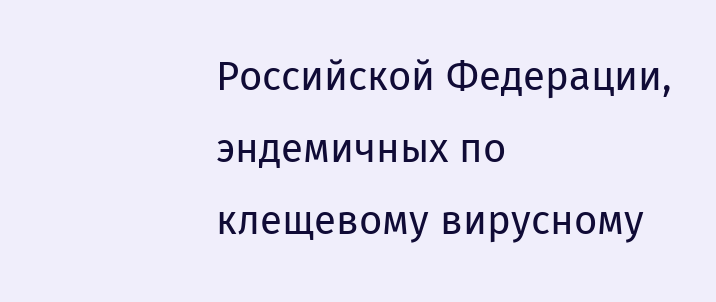Российской Федерации, эндемичных по клещевому вирусному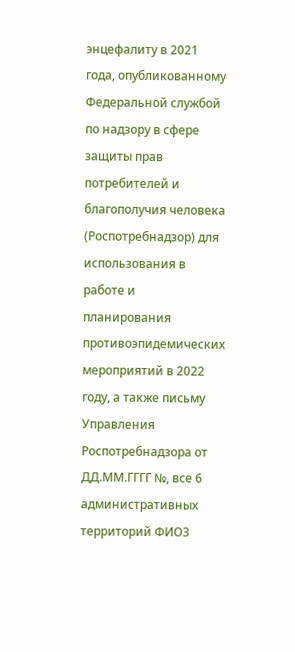энцефалиту в 2021 года, опубликованному Федеральной службой по надзору в сфере защиты прав потребителей и благополучия человека (Роспотребнадзор) для использования в работе и планирования противоэпидемических мероприятий в 2022 году, а также письму Управления Роспотребнадзора от ДД.ММ.ГГГГ №, все 6 административных территорий ФИО3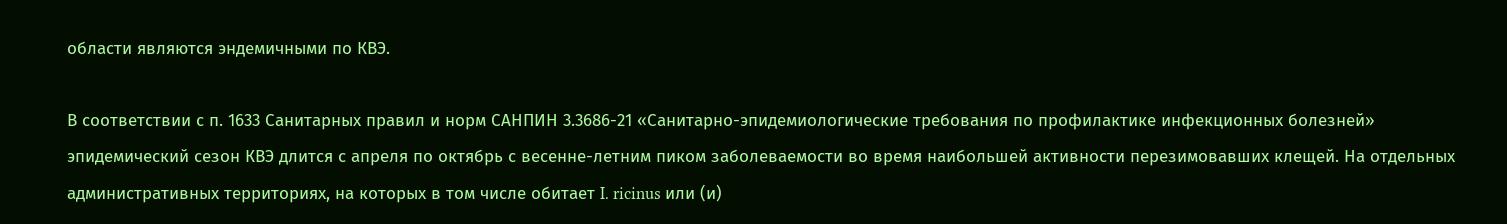области являются эндемичными по КВЭ.

В соответствии с п. 1633 Санитарных правил и норм САНПИН 3.3686-21 «Санитарно-эпидемиологические требования по профилактике инфекционных болезней» эпидемический сезон КВЭ длится с апреля по октябрь с весенне-летним пиком заболеваемости во время наибольшей активности перезимовавших клещей. На отдельных административных территориях, на которых в том числе обитает I. ricinus или (и)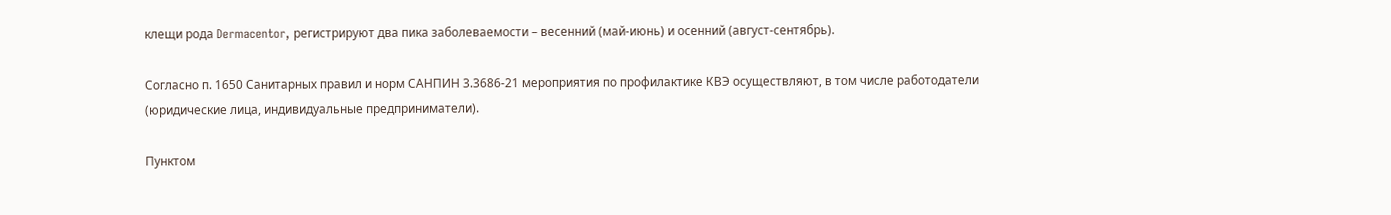клещи рода Dermacentor, регистрируют два пика заболеваемости – весенний (май-июнь) и осенний (август-сентябрь).

Согласно п. 1650 Санитарных правил и норм САНПИН 3.3686-21 мероприятия по профилактике КВЭ осуществляют, в том числе работодатели (юридические лица, индивидуальные предприниматели).

Пунктом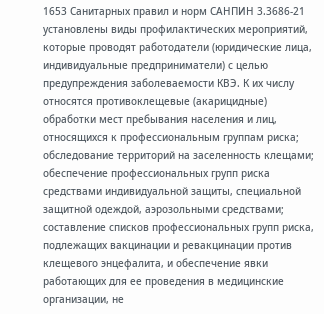1653 Санитарных правил и норм САНПИН 3.3686-21 установлены виды профилактических мероприятий, которые проводят работодатели (юридические лица, индивидуальные предприниматели) с целью предупреждения заболеваемости КВЭ. К их числу относятся противоклещевые (акарицидные) обработки мест пребывания населения и лиц, относящихся к профессиональным группам риска; обследование территорий на заселенность клещами; обеспечение профессиональных групп риска средствами индивидуальной защиты, специальной защитной одеждой, аэрозольными средствами; составление списков профессиональных групп риска, подлежащих вакцинации и ревакцинации против клещевого энцефалита, и обеспечение явки работающих для ее проведения в медицинские организации, не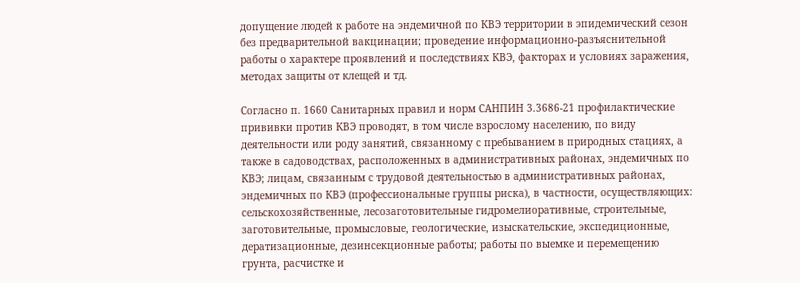допущение людей к работе на эндемичной по КВЭ территории в эпидемический сезон без предварительной вакцинации; проведение информационно-разъяснительной работы о характере проявлений и последствиях КВЭ, факторах и условиях заражения, методах защиты от клещей и тд.

Согласно п. 1660 Санитарных правил и норм САНПИН 3.3686-21 профилактические прививки против КВЭ проводят, в том числе взрослому населению, по виду деятельности или роду занятий, связанному с пребыванием в природных стациях, а также в садоводствах, расположенных в административных районах, эндемичных по КВЭ; лицам, связанным с трудовой деятельностью в административных районах, эндемичных по КВЭ (профессиональные группы риска), в частности, осуществляющих: сельскохозяйственные, лесозаготовительные гидромелиоративные, строительные, заготовительные, промысловые, геологические, изыскательские, экспедиционные, дератизационные, дезинсекционные работы; работы по выемке и перемещению грунта, расчистке и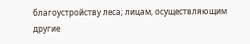благоустройству леса; лицам, осуществляющим другие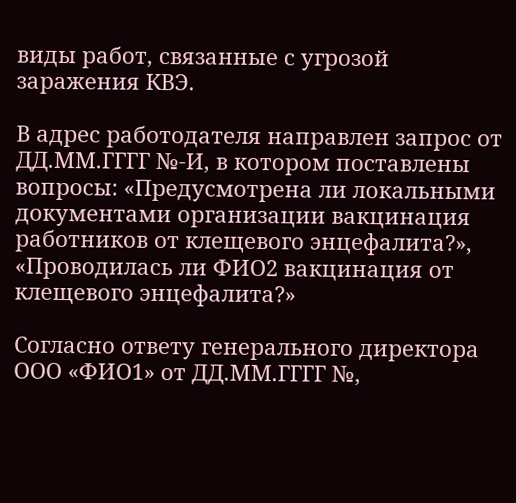виды работ, связанные с угрозой заражения КВЭ.

В адрес работодателя направлен запрос от ДД.ММ.ГГГГ №-И, в котором поставлены вопросы: «Предусмотрена ли локальными документами организации вакцинация работников от клещевого энцефалита?», «Проводилась ли ФИО2 вакцинация от клещевого энцефалита?»

Согласно ответу генерального директора ООО «ФИО1» от ДД.ММ.ГГГГ №,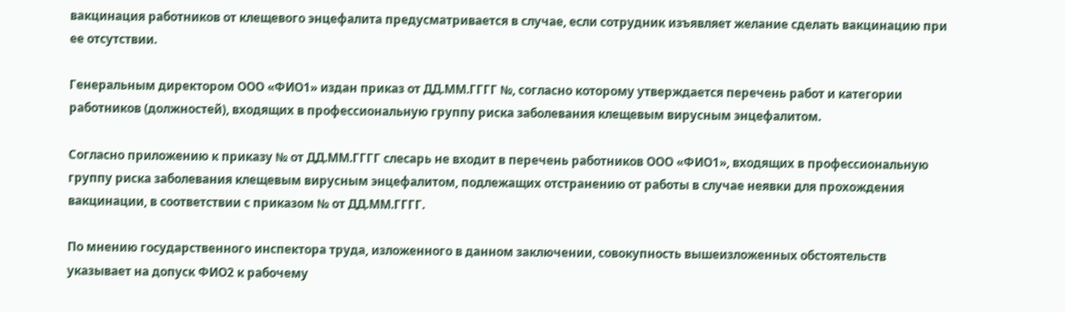вакцинация работников от клещевого энцефалита предусматривается в случае, если сотрудник изъявляет желание сделать вакцинацию при ее отсутствии.

Генеральным директором ООО «ФИО1» издан приказ от ДД.ММ.ГГГГ №, согласно которому утверждается перечень работ и категории работников (должностей), входящих в профессиональную группу риска заболевания клещевым вирусным энцефалитом.

Согласно приложению к приказу № от ДД.ММ.ГГГГ слесарь не входит в перечень работников ООО «ФИО1», входящих в профессиональную группу риска заболевания клещевым вирусным энцефалитом, подлежащих отстранению от работы в случае неявки для прохождения вакцинации, в соответствии с приказом № от ДД.ММ.ГГГГ.

По мнению государственного инспектора труда, изложенного в данном заключении, совокупность вышеизложенных обстоятельств указывает на допуск ФИО2 к рабочему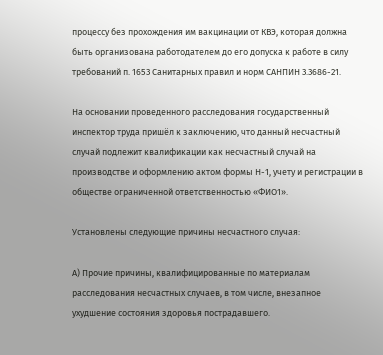процессу без прохождения им вакцинации от КВЭ, которая должна быть организована работодателем до его допуска к работе в силу требований п. 1653 Санитарных правил и норм САНПИН 3.3686-21.

На основании проведенного расследования государственный инспектор труда пришёл к заключению, что данный несчастный случай подлежит квалификации как несчастный случай на производстве и оформлению актом формы Н-1, учету и регистрации в обществе ограниченной ответственностью «ФИО1».

Установлены следующие причины несчастного случая:

А) Прочие причины, квалифицированные по материалам расследования несчастных случаев, в том числе, внезапное ухудшение состояния здоровья пострадавшего.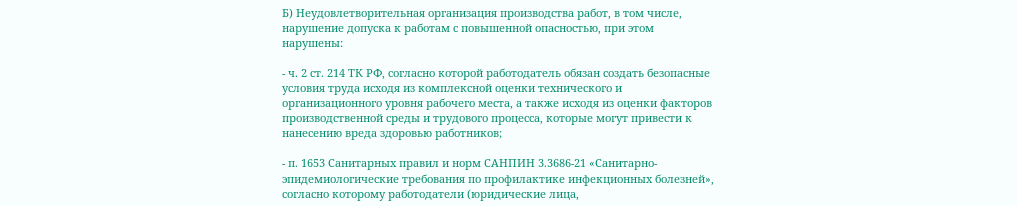Б) Неудовлетворительная организация производства работ, в том числе, нарушение допуска к работам с повышенной опасностью, при этом нарушены:

- ч. 2 ст. 214 ТК РФ, согласно которой работодатель обязан создать безопасные условия труда исходя из комплексной оценки технического и организационного уровня рабочего места, а также исходя из оценки факторов производственной среды и трудового процесса, которые могут привести к нанесению вреда здоровью работников;

- п. 1653 Санитарных правил и норм САНПИН 3.3686-21 «Санитарно-эпидемиологические требования по профилактике инфекционных болезней», согласно которому работодатели (юридические лица,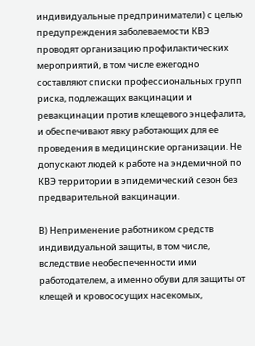индивидуальные предприниматели) с целью предупреждения заболеваемости КВЭ проводят организацию профилактических мероприятий, в том числе ежегодно составляют списки профессиональных групп риска, подлежащих вакцинации и ревакцинации против клещевого энцефалита, и обеспечивают явку работающих для ее проведения в медицинские организации. Не допускают людей к работе на эндемичной по КВЭ территории в эпидемический сезон без предварительной вакцинации.

В) Неприменение работником средств индивидуальной защиты, в том числе, вследствие необеспеченности ими работодателем, а именно обуви для защиты от клещей и кровососущих насекомых,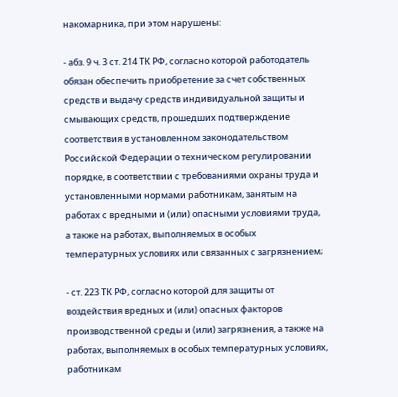накомарника, при этом нарушены:

- абз. 9 ч. 3 ст. 214 ТК РФ, согласно которой работодатель обязан обеспечить приобретение за счет собственных средств и выдачу средств индивидуальной защиты и смывающих средств, прошедших подтверждение соответствия в установленном законодательством Российской Федерации о техническом регулировании порядке, в соответствии с требованиями охраны труда и установленными нормами работникам, занятым на работах с вредными и (или) опасными условиями труда, а также на работах, выполняемых в особых температурных условиях или связанных с загрязнением;

- ст. 223 ТК РФ, согласно которой для защиты от воздействия вредных и (или) опасных факторов производственной среды и (или) загрязнения, а также на работах, выполняемых в особых температурных условиях, работникам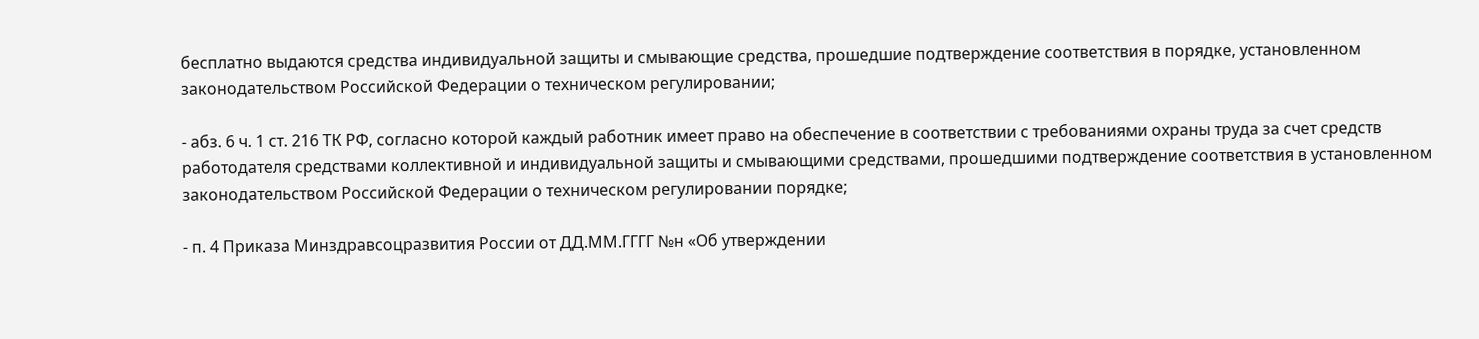бесплатно выдаются средства индивидуальной защиты и смывающие средства, прошедшие подтверждение соответствия в порядке, установленном законодательством Российской Федерации о техническом регулировании;

- абз. 6 ч. 1 ст. 216 ТК РФ, согласно которой каждый работник имеет право на обеспечение в соответствии с требованиями охраны труда за счет средств работодателя средствами коллективной и индивидуальной защиты и смывающими средствами, прошедшими подтверждение соответствия в установленном законодательством Российской Федерации о техническом регулировании порядке;

- п. 4 Приказа Минздравсоцразвития России от ДД.ММ.ГГГГ №н «Об утверждении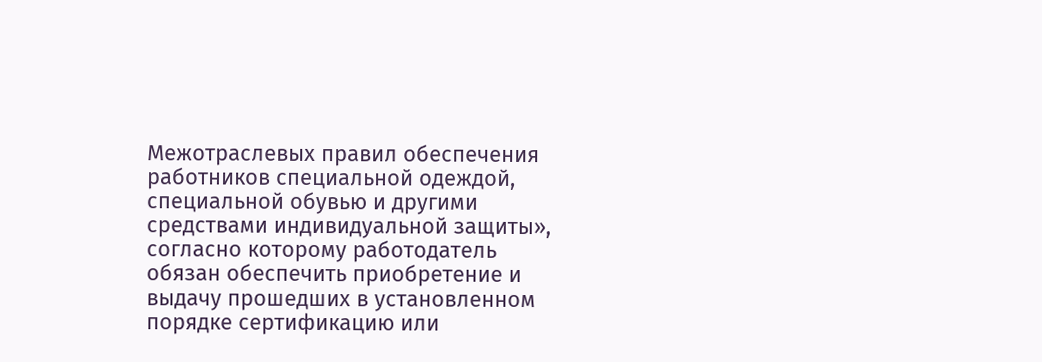Межотраслевых правил обеспечения работников специальной одеждой, специальной обувью и другими средствами индивидуальной защиты», согласно которому работодатель обязан обеспечить приобретение и выдачу прошедших в установленном порядке сертификацию или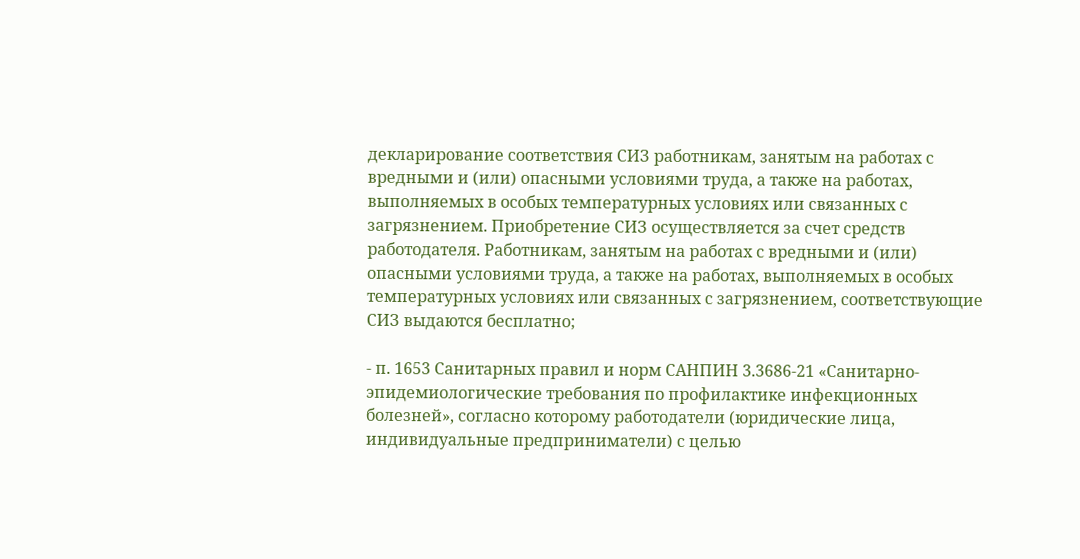декларирование соответствия СИЗ работникам, занятым на работах с вредными и (или) опасными условиями труда, а также на работах, выполняемых в особых температурных условиях или связанных с загрязнением. Приобретение СИЗ осуществляется за счет средств работодателя. Работникам, занятым на работах с вредными и (или) опасными условиями труда, а также на работах, выполняемых в особых температурных условиях или связанных с загрязнением, соответствующие СИЗ выдаются бесплатно;

- п. 1653 Санитарных правил и норм САНПИН 3.3686-21 «Санитарно-эпидемиологические требования по профилактике инфекционных болезней», согласно которому работодатели (юридические лица, индивидуальные предприниматели) с целью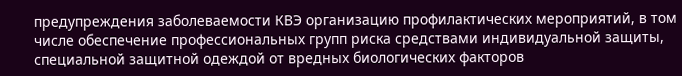предупреждения заболеваемости КВЭ организацию профилактических мероприятий, в том числе обеспечение профессиональных групп риска средствами индивидуальной защиты, специальной защитной одеждой от вредных биологических факторов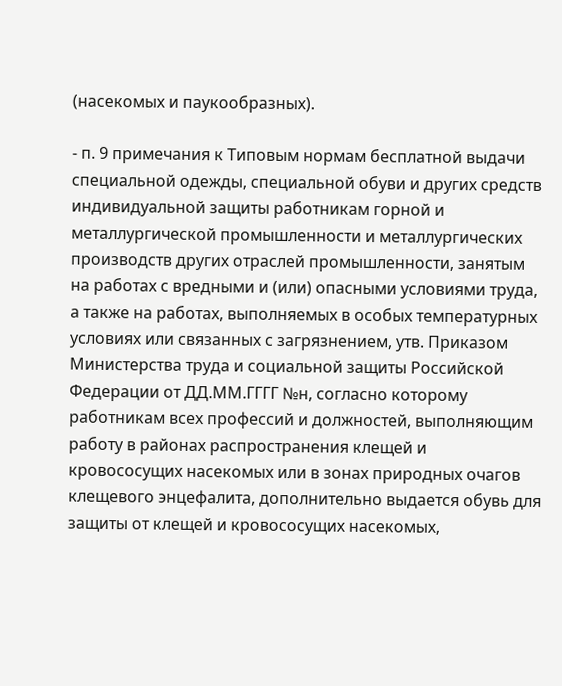(насекомых и паукообразных).

- п. 9 примечания к Типовым нормам бесплатной выдачи специальной одежды, специальной обуви и других средств индивидуальной защиты работникам горной и металлургической промышленности и металлургических производств других отраслей промышленности, занятым на работах с вредными и (или) опасными условиями труда, а также на работах, выполняемых в особых температурных условиях или связанных с загрязнением, утв. Приказом Министерства труда и социальной защиты Российской Федерации от ДД.ММ.ГГГГ №н, согласно которому работникам всех профессий и должностей, выполняющим работу в районах распространения клещей и кровососущих насекомых или в зонах природных очагов клещевого энцефалита, дополнительно выдается обувь для защиты от клещей и кровососущих насекомых,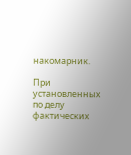накомарник.

При установленных по делу фактических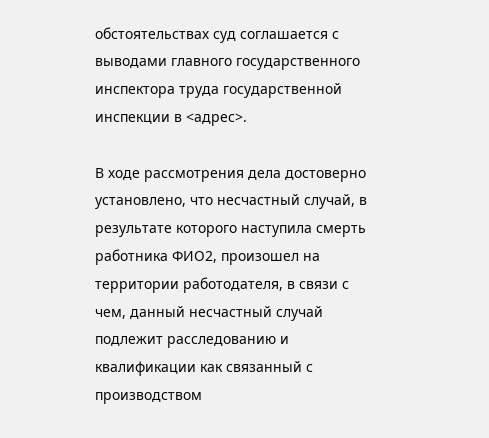обстоятельствах суд соглашается с выводами главного государственного инспектора труда государственной инспекции в <адрес>.

В ходе рассмотрения дела достоверно установлено, что несчастный случай, в результате которого наступила смерть работника ФИО2, произошел на территории работодателя, в связи с чем, данный несчастный случай подлежит расследованию и квалификации как связанный с производством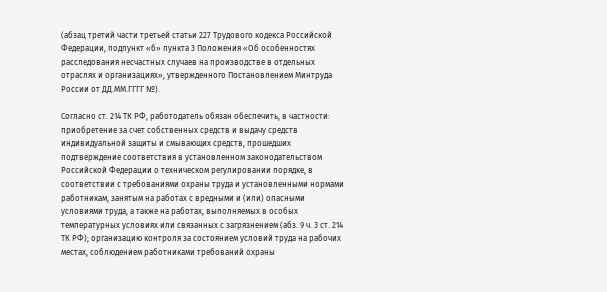(абзац третий части третьей статьи 227 Трудового кодекса Российской Федерации, подпункт «б» пункта 3 Положения «Об особенностях расследования несчастных случаев на производстве в отдельных отраслях и организациях», утвержденного Постановлением Минтруда России от ДД.ММ.ГГГГ №).

Согласно ст. 214 ТК РФ, работодатель обязан обеспечить, в частности: приобретение за счет собственных средств и выдачу средств индивидуальной защиты и смывающих средств, прошедших подтверждение соответствия в установленном законодательством Российской Федерации о техническом регулировании порядке, в соответствии с требованиями охраны труда и установленными нормами работникам, занятым на работах с вредными и (или) опасными условиями труда, а также на работах, выполняемых в особых температурных условиях или связанных с загрязнением (абз. 9 ч. 3 ст. 214 ТК РФ); организацию контроля за состоянием условий труда на рабочих местах, соблюдением работниками требований охраны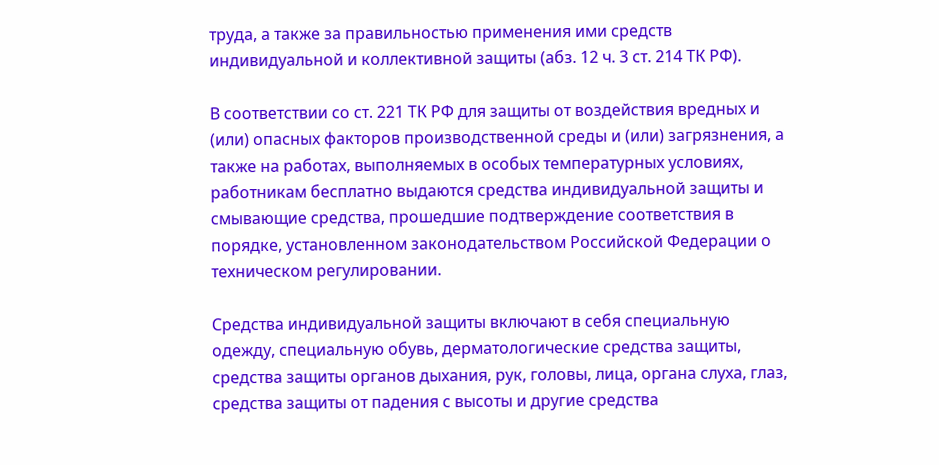труда, а также за правильностью применения ими средств индивидуальной и коллективной защиты (абз. 12 ч. 3 ст. 214 ТК РФ).

В соответствии со ст. 221 ТК РФ для защиты от воздействия вредных и (или) опасных факторов производственной среды и (или) загрязнения, а также на работах, выполняемых в особых температурных условиях, работникам бесплатно выдаются средства индивидуальной защиты и смывающие средства, прошедшие подтверждение соответствия в порядке, установленном законодательством Российской Федерации о техническом регулировании.

Средства индивидуальной защиты включают в себя специальную одежду, специальную обувь, дерматологические средства защиты, средства защиты органов дыхания, рук, головы, лица, органа слуха, глаз, средства защиты от падения с высоты и другие средства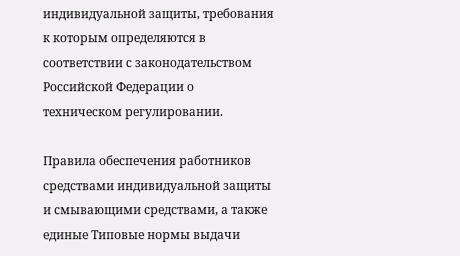индивидуальной защиты, требования к которым определяются в соответствии с законодательством Российской Федерации о техническом регулировании.

Правила обеспечения работников средствами индивидуальной защиты и смывающими средствами, а также единые Типовые нормы выдачи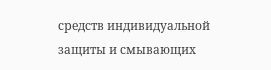средств индивидуальной защиты и смывающих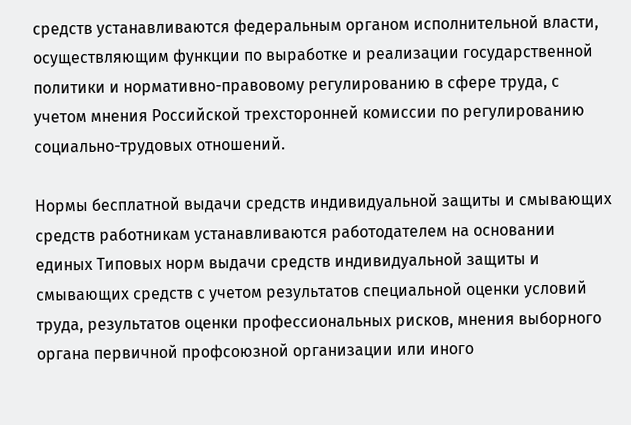средств устанавливаются федеральным органом исполнительной власти, осуществляющим функции по выработке и реализации государственной политики и нормативно-правовому регулированию в сфере труда, с учетом мнения Российской трехсторонней комиссии по регулированию социально-трудовых отношений.

Нормы бесплатной выдачи средств индивидуальной защиты и смывающих средств работникам устанавливаются работодателем на основании единых Типовых норм выдачи средств индивидуальной защиты и смывающих средств с учетом результатов специальной оценки условий труда, результатов оценки профессиональных рисков, мнения выборного органа первичной профсоюзной организации или иного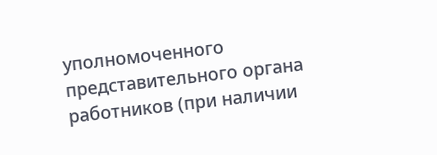уполномоченного представительного органа работников (при наличии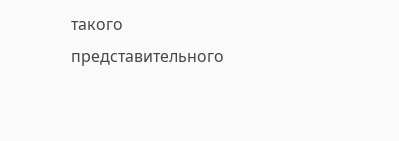такого представительного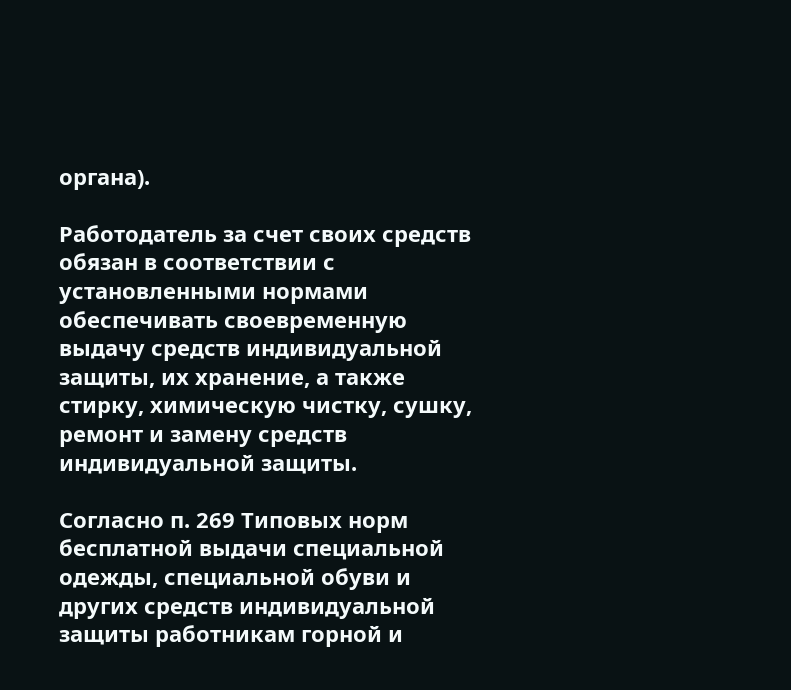органа).

Работодатель за счет своих средств обязан в соответствии с установленными нормами обеспечивать своевременную выдачу средств индивидуальной защиты, их хранение, а также стирку, химическую чистку, сушку, ремонт и замену средств индивидуальной защиты.

Согласно п. 269 Типовых норм бесплатной выдачи специальной одежды, специальной обуви и других средств индивидуальной защиты работникам горной и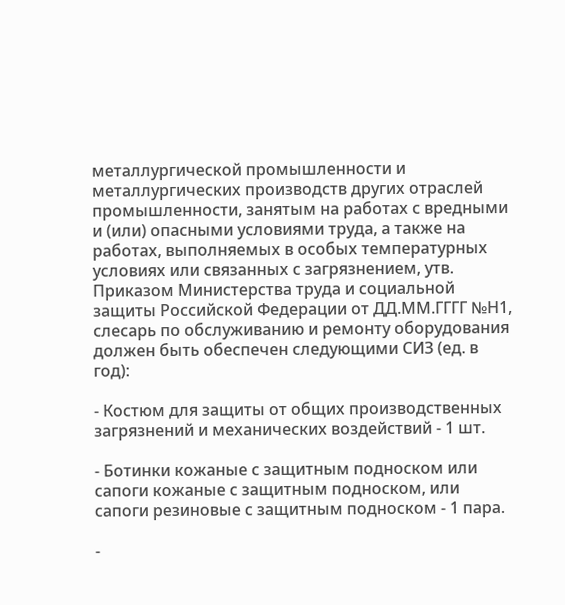металлургической промышленности и металлургических производств других отраслей промышленности, занятым на работах с вредными и (или) опасными условиями труда, а также на работах, выполняемых в особых температурных условиях или связанных с загрязнением, утв. Приказом Министерства труда и социальной защиты Российской Федерации от ДД.ММ.ГГГГ №Н1, слесарь по обслуживанию и ремонту оборудования должен быть обеспечен следующими СИЗ (ед. в год):

- Костюм для защиты от общих производственных загрязнений и механических воздействий - 1 шт.

- Ботинки кожаные с защитным подноском или сапоги кожаные с защитным подноском, или сапоги резиновые с защитным подноском - 1 пара.

-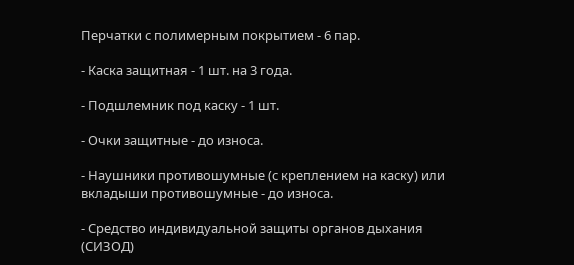Перчатки с полимерным покрытием - 6 пар.

- Каска защитная - 1 шт. на 3 года.

- Подшлемник под каску - 1 шт.

- Очки защитные - до износа.

- Наушники противошумные (с креплением на каску) или вкладыши противошумные - до износа.

- Средство индивидуальной защиты органов дыхания (СИЗОД)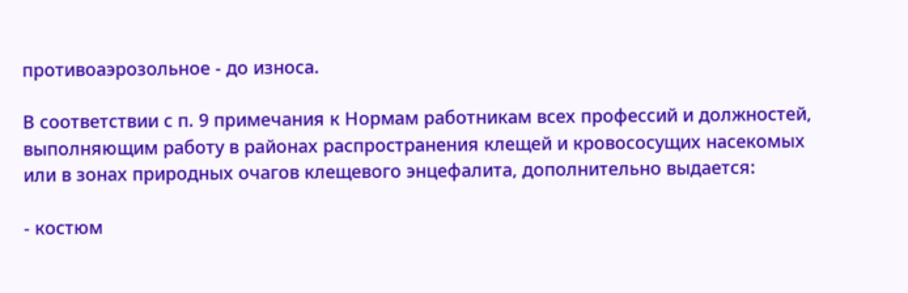противоаэрозольное - до износа.

В соответствии с п. 9 примечания к Нормам работникам всех профессий и должностей, выполняющим работу в районах распространения клещей и кровососущих насекомых или в зонах природных очагов клещевого энцефалита, дополнительно выдается:

- костюм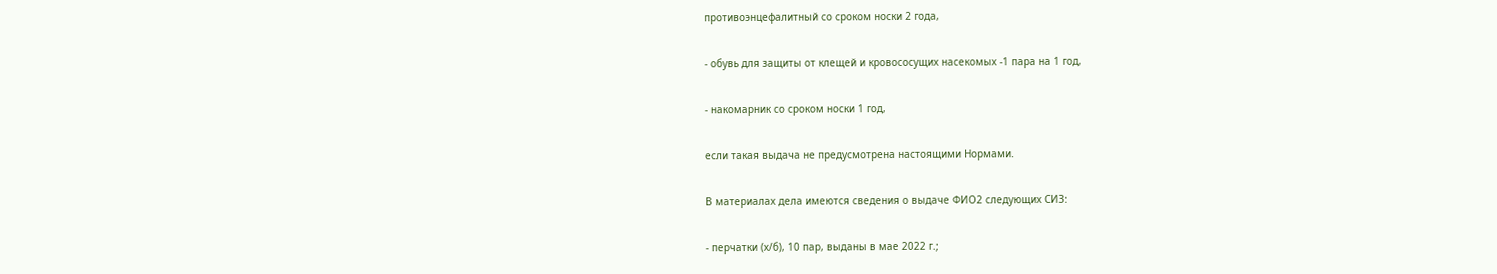противоэнцефалитный со сроком носки 2 года,

- обувь для защиты от клещей и кровососущих насекомых -1 пара на 1 год,

- накомарник со сроком носки 1 год,

если такая выдача не предусмотрена настоящими Нормами.

В материалах дела имеются сведения о выдаче ФИО2 следующих СИЗ:

- перчатки (х/б), 10 пар, выданы в мае 2022 г.;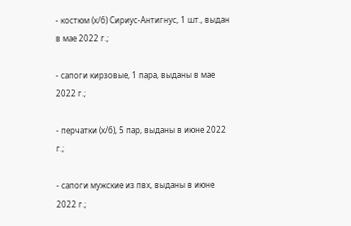- костюм (х/б) Сириус-Антигнус, 1 шт., выдан в мае 2022 г.;

- сапоги кирзовые, 1 пара, выданы в мае 2022 г.;

- перчатки (х/б), 5 пар, выданы в июне 2022 г.;

- сапоги мужские из пвх, выданы в июне 2022 г.;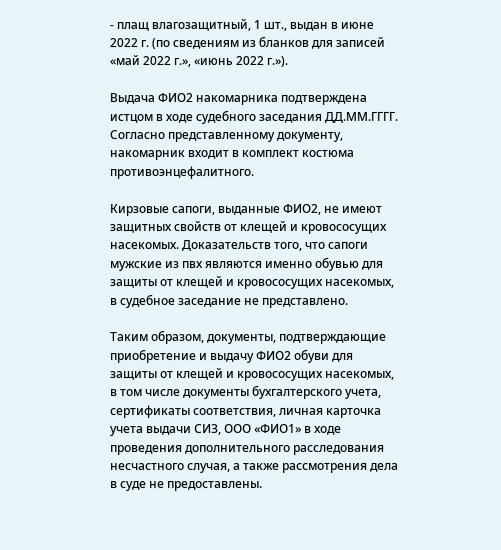- плащ влагозащитный, 1 шт., выдан в июне 2022 г. (по сведениям из бланков для записей «май 2022 г.», «июнь 2022 г.»).

Выдача ФИО2 накомарника подтверждена истцом в ходе судебного заседания ДД.ММ.ГГГГ. Согласно представленному документу, накомарник входит в комплект костюма противоэнцефалитного.

Кирзовые сапоги, выданные ФИО2, не имеют защитных свойств от клещей и кровососущих насекомых. Доказательств того, что сапоги мужские из пвх являются именно обувью для защиты от клещей и кровососущих насекомых, в судебное заседание не представлено.

Таким образом, документы, подтверждающие приобретение и выдачу ФИО2 обуви для защиты от клещей и кровососущих насекомых, в том числе документы бухгалтерского учета, сертификаты соответствия, личная карточка учета выдачи СИЗ, ООО «ФИО1» в ходе проведения дополнительного расследования несчастного случая, а также рассмотрения дела в суде не предоставлены.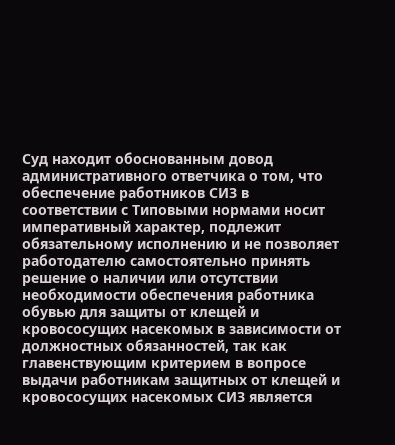Суд находит обоснованным довод административного ответчика о том, что обеспечение работников СИЗ в соответствии с Типовыми нормами носит императивный характер, подлежит обязательному исполнению и не позволяет работодателю самостоятельно принять решение о наличии или отсутствии необходимости обеспечения работника обувью для защиты от клещей и кровососущих насекомых в зависимости от должностных обязанностей, так как главенствующим критерием в вопросе выдачи работникам защитных от клещей и кровососущих насекомых СИЗ является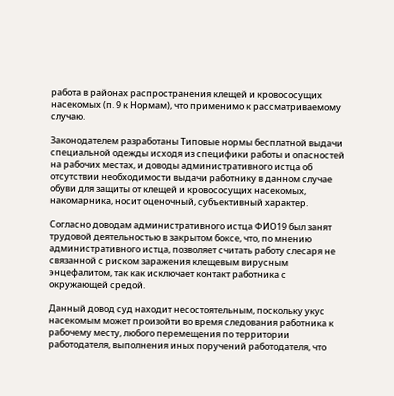работа в районах распространения клещей и кровососущих насекомых (п. 9 к Нормам), что применимо к рассматриваемому случаю.

Законодателем разработаны Типовые нормы бесплатной выдачи специальной одежды исходя из специфики работы и опасностей на рабочих местах, и доводы административного истца об отсутствии необходимости выдачи работнику в данном случае обуви для защиты от клещей и кровососущих насекомых, накомарника, носит оценочный, субъективный характер.

Согласно доводам административного истца ФИО19 был занят трудовой деятельностью в закрытом боксе, что, по мнению административного истца, позволяет считать работу слесаря не связанной с риском заражения клещевым вирусным энцефалитом, так как исключает контакт работника с окружающей средой.

Данный довод суд находит несостоятельным, поскольку укус насекомым может произойти во время следования работника к рабочему месту, любого перемещения по территории работодателя, выполнения иных поручений работодателя, что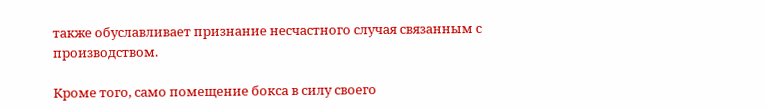также обуславливает признание несчастного случая связанным с производством.

Кроме того, само помещение бокса в силу своего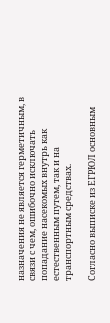назначения не является герметичным, в связи с чем, ошибочно исключать попадание насекомых внутрь как естественным путем, так и на транспортным средствах.

Согласно выписке из ЕГРЮЛ основным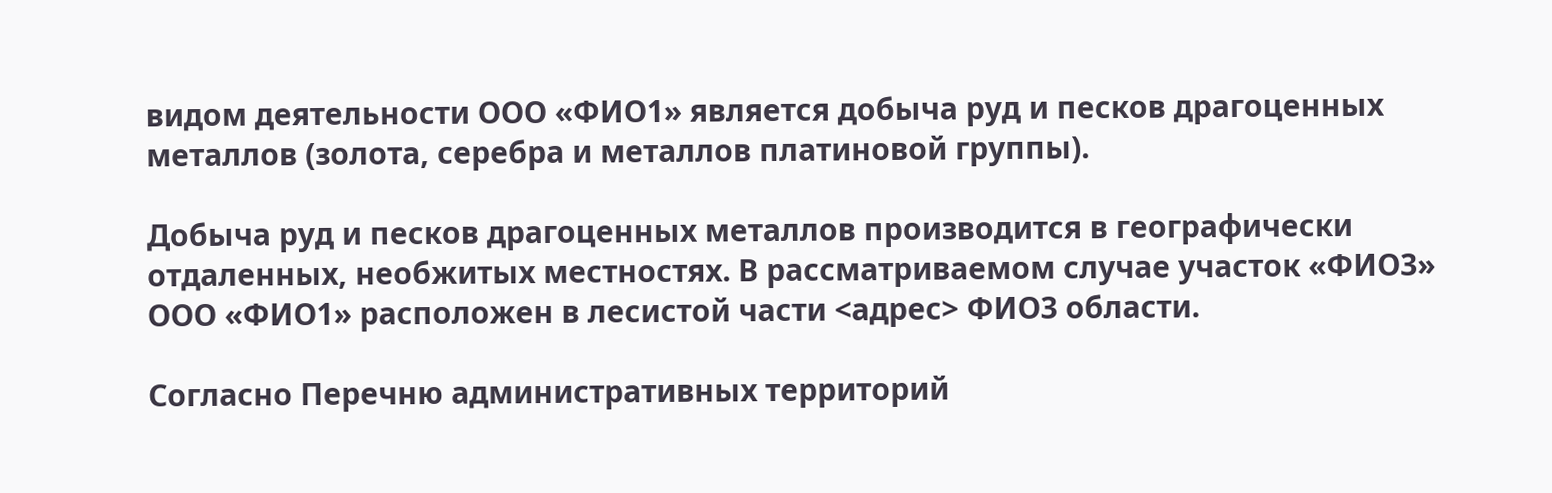видом деятельности ООО «ФИО1» является добыча руд и песков драгоценных металлов (золота, серебра и металлов платиновой группы).

Добыча руд и песков драгоценных металлов производится в географически отдаленных, необжитых местностях. В рассматриваемом случае участок «ФИО3» ООО «ФИО1» расположен в лесистой части <адрес> ФИО3 области.

Согласно Перечню административных территорий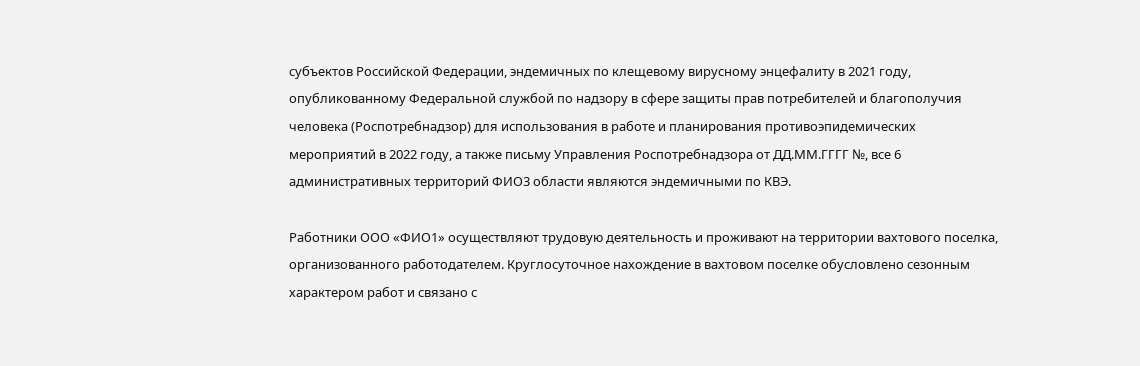субъектов Российской Федерации, эндемичных по клещевому вирусному энцефалиту в 2021 году, опубликованному Федеральной службой по надзору в сфере защиты прав потребителей и благополучия человека (Роспотребнадзор) для использования в работе и планирования противоэпидемических мероприятий в 2022 году, а также письму Управления Роспотребнадзора от ДД.ММ.ГГГГ №, все 6 административных территорий ФИО3 области являются эндемичными по КВЭ.

Работники ООО «ФИО1» осуществляют трудовую деятельность и проживают на территории вахтового поселка, организованного работодателем. Круглосуточное нахождение в вахтовом поселке обусловлено сезонным характером работ и связано с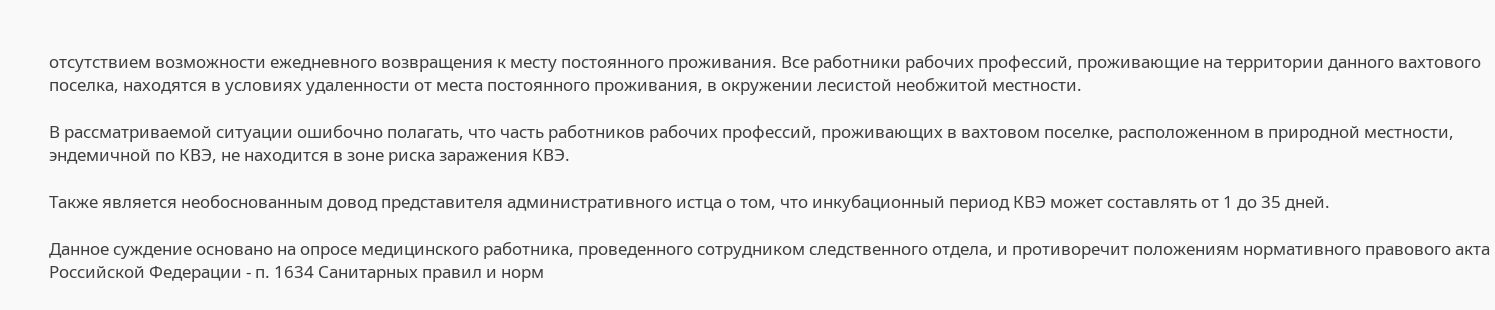отсутствием возможности ежедневного возвращения к месту постоянного проживания. Все работники рабочих профессий, проживающие на территории данного вахтового поселка, находятся в условиях удаленности от места постоянного проживания, в окружении лесистой необжитой местности.

В рассматриваемой ситуации ошибочно полагать, что часть работников рабочих профессий, проживающих в вахтовом поселке, расположенном в природной местности, эндемичной по КВЭ, не находится в зоне риска заражения КВЭ.

Также является необоснованным довод представителя административного истца о том, что инкубационный период КВЭ может составлять от 1 до 35 дней.

Данное суждение основано на опросе медицинского работника, проведенного сотрудником следственного отдела, и противоречит положениям нормативного правового акта Российской Федерации - п. 1634 Санитарных правил и норм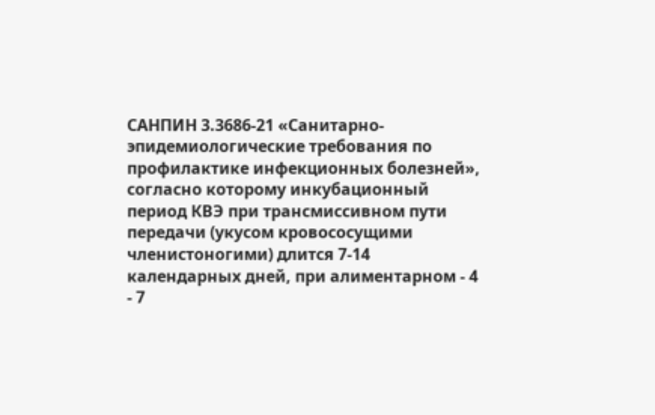САНПИН 3.3686-21 «Санитарно-эпидемиологические требования по профилактике инфекционных болезней», согласно которому инкубационный период КВЭ при трансмиссивном пути передачи (укусом кровососущими членистоногими) длится 7-14 календарных дней, при алиментарном - 4 - 7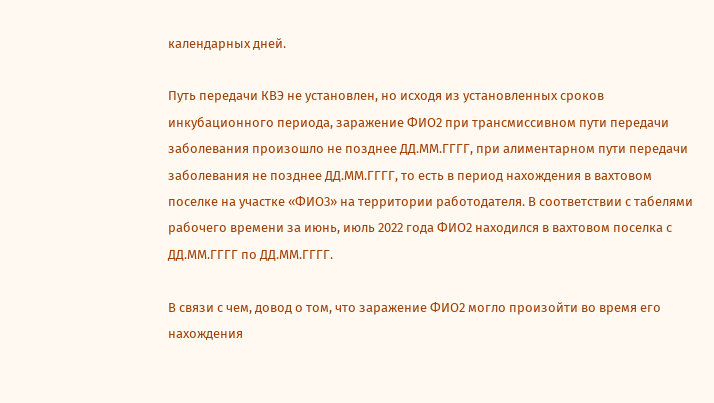календарных дней.

Путь передачи КВЭ не установлен, но исходя из установленных сроков инкубационного периода, заражение ФИО2 при трансмиссивном пути передачи заболевания произошло не позднее ДД.ММ.ГГГГ, при алиментарном пути передачи заболевания не позднее ДД.ММ.ГГГГ, то есть в период нахождения в вахтовом поселке на участке «ФИО3» на территории работодателя. В соответствии с табелями рабочего времени за июнь, июль 2022 года ФИО2 находился в вахтовом поселка с ДД.ММ.ГГГГ по ДД.ММ.ГГГГ.

В связи с чем, довод о том, что заражение ФИО2 могло произойти во время его нахождения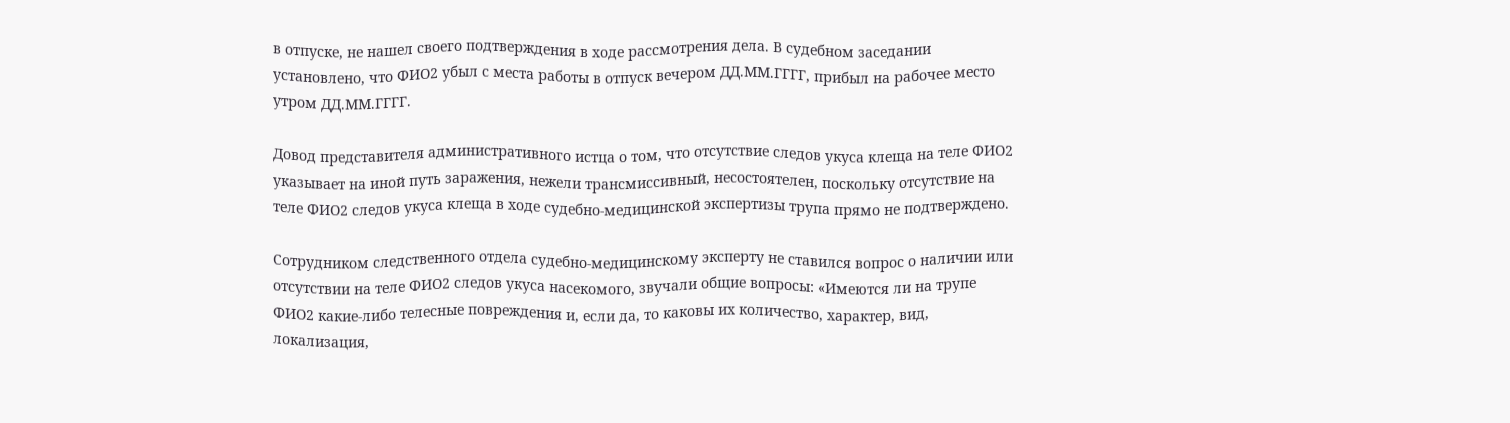в отпуске, не нашел своего подтверждения в ходе рассмотрения дела. В судебном заседании установлено, что ФИО2 убыл с места работы в отпуск вечером ДД.ММ.ГГГГ, прибыл на рабочее место утром ДД.ММ.ГГГГ.

Довод представителя административного истца о том, что отсутствие следов укуса клеща на теле ФИО2 указывает на иной путь заражения, нежели трансмиссивный, несостоятелен, поскольку отсутствие на теле ФИО2 следов укуса клеща в ходе судебно-медицинской экспертизы трупа прямо не подтверждено.

Сотрудником следственного отдела судебно-медицинскому эксперту не ставился вопрос о наличии или отсутствии на теле ФИО2 следов укуса насекомого, звучали общие вопросы: «Имеются ли на трупе ФИО2 какие-либо телесные повреждения и, если да, то каковы их количество, характер, вид, локализация,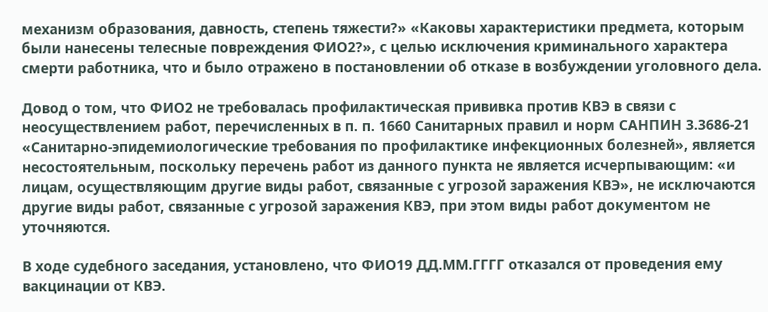механизм образования, давность, степень тяжести?» «Каковы характеристики предмета, которым были нанесены телесные повреждения ФИО2?», с целью исключения криминального характера смерти работника, что и было отражено в постановлении об отказе в возбуждении уголовного дела.

Довод о том, что ФИО2 не требовалась профилактическая прививка против КВЭ в связи с неосуществлением работ, перечисленных в п. п. 1660 Санитарных правил и норм САНПИН 3.3686-21 «Санитарно-эпидемиологические требования по профилактике инфекционных болезней», является несостоятельным, поскольку перечень работ из данного пункта не является исчерпывающим: «и лицам, осуществляющим другие виды работ, связанные с угрозой заражения КВЭ», не исключаются другие виды работ, связанные с угрозой заражения КВЭ, при этом виды работ документом не уточняются.

В ходе судебного заседания, установлено, что ФИО19 ДД.ММ.ГГГГ отказался от проведения ему вакцинации от КВЭ.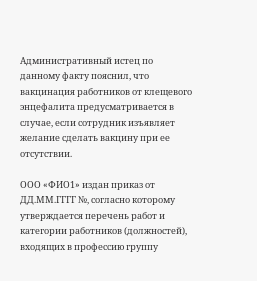Административный истец по данному факту пояснил, что вакцинация работников от клещевого энцефалита предусматривается в случае, если сотрудник изъявляет желание сделать вакцину при ее отсутствии.

ООО «ФИО1» издан приказ от ДД.ММ.ГГГГ №, согласно которому утверждается перечень работ и категории работников (должностей), входящих в профессию группу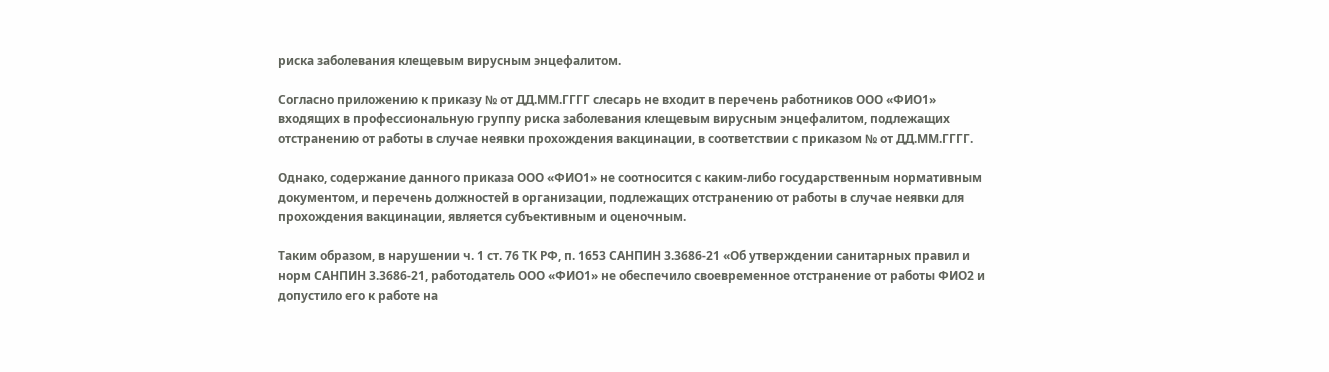риска заболевания клещевым вирусным энцефалитом.

Согласно приложению к приказу № от ДД.ММ.ГГГГ слесарь не входит в перечень работников ООО «ФИО1» входящих в профессиональную группу риска заболевания клещевым вирусным энцефалитом, подлежащих отстранению от работы в случае неявки прохождения вакцинации, в соответствии с приказом № от ДД.ММ.ГГГГ.

Однако, содержание данного приказа ООО «ФИО1» не соотносится с каким-либо государственным нормативным документом, и перечень должностей в организации, подлежащих отстранению от работы в случае неявки для прохождения вакцинации, является субъективным и оценочным.

Таким образом, в нарушении ч. 1 ст. 76 ТК РФ, п. 1653 САНПИН 3.3686-21 «Об утверждении санитарных правил и норм САНПИН 3.3686-21, работодатель ООО «ФИО1» не обеспечило своевременное отстранение от работы ФИО2 и допустило его к работе на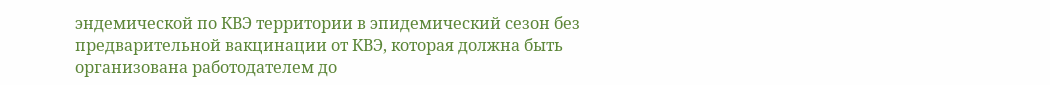эндемической по КВЭ территории в эпидемический сезон без предварительной вакцинации от КВЭ, которая должна быть организована работодателем до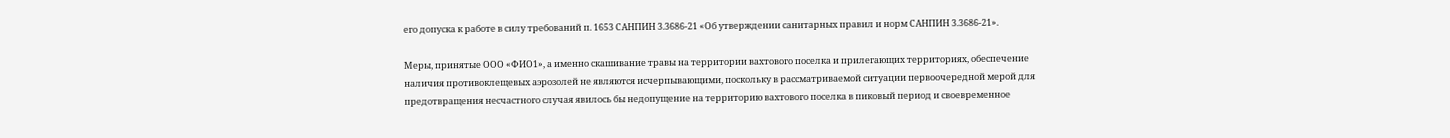его допуска к работе в силу требований п. 1653 САНПИН 3.3686-21 «Об утверждении санитарных правил и норм САНПИН 3.3686-21».

Меры, принятые ООО «ФИО1», а именно скашивание травы на территории вахтового поселка и прилегающих территориях, обеспечение наличия противоклещевых аэрозолей не являются исчерпывающими, поскольку в рассматриваемой ситуации первоочередной мерой для предотвращения несчастного случая явилось бы недопущение на территорию вахтового поселка в пиковый период и своевременное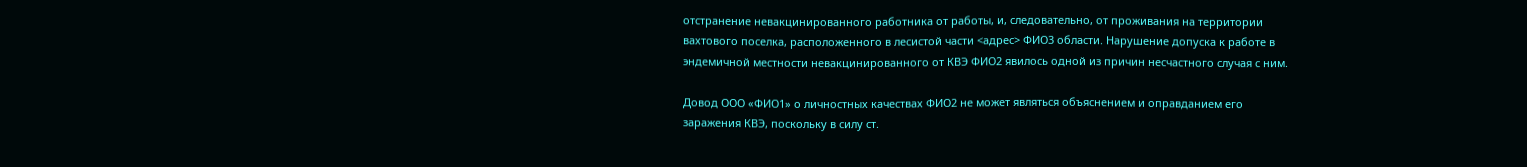отстранение невакцинированного работника от работы, и, следовательно, от проживания на территории вахтового поселка, расположенного в лесистой части <адрес> ФИО3 области. Нарушение допуска к работе в эндемичной местности невакцинированного от КВЭ ФИО2 явилось одной из причин несчастного случая с ним.

Довод ООО «ФИО1» о личностных качествах ФИО2 не может являться объяснением и оправданием его заражения КВЭ, поскольку в силу ст.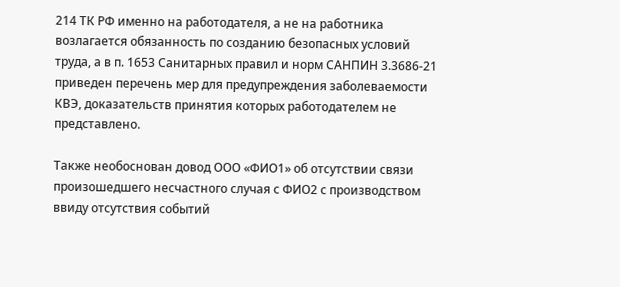214 ТК РФ именно на работодателя, а не на работника возлагается обязанность по созданию безопасных условий труда, а в п. 1653 Санитарных правил и норм САНПИН 3.3686-21 приведен перечень мер для предупреждения заболеваемости КВЭ, доказательств принятия которых работодателем не представлено.

Также необоснован довод ООО «ФИО1» об отсутствии связи произошедшего несчастного случая с ФИО2 с производством ввиду отсутствия событий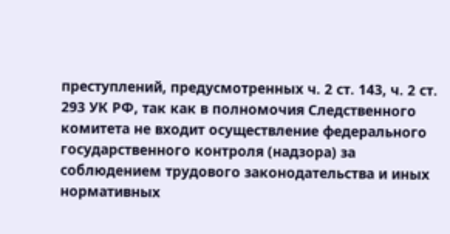преступлений, предусмотренных ч. 2 ст. 143, ч. 2 ст. 293 УК РФ, так как в полномочия Следственного комитета не входит осуществление федерального государственного контроля (надзора) за соблюдением трудового законодательства и иных нормативных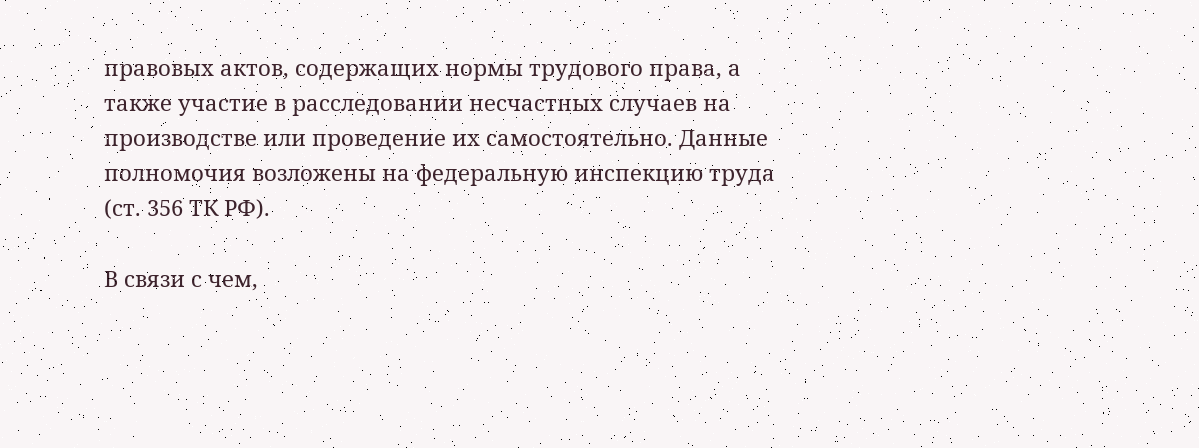правовых актов, содержащих нормы трудового права, а также участие в расследовании несчастных случаев на производстве или проведение их самостоятельно. Данные полномочия возложены на федеральную инспекцию труда (ст. 356 ТК РФ).

В связи с чем,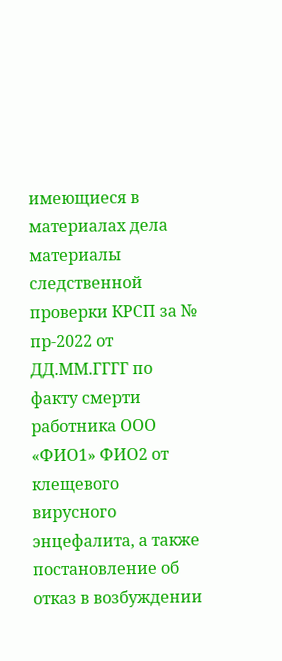имеющиеся в материалах дела материалы следственной проверки КРСП за № пр-2022 от ДД.ММ.ГГГГ по факту смерти работника ООО «ФИО1» ФИО2 от клещевого вирусного энцефалита, а также постановление об отказ в возбуждении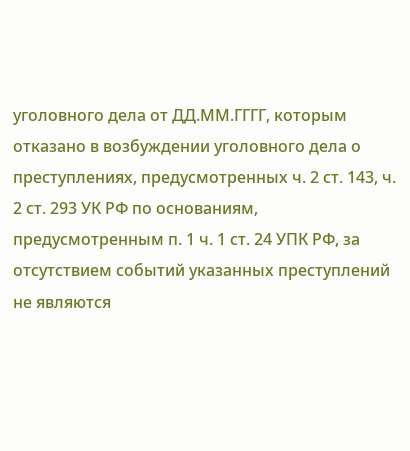уголовного дела от ДД.ММ.ГГГГ, которым отказано в возбуждении уголовного дела о преступлениях, предусмотренных ч. 2 ст. 143, ч. 2 ст. 293 УК РФ по основаниям, предусмотренным п. 1 ч. 1 ст. 24 УПК РФ, за отсутствием событий указанных преступлений не являются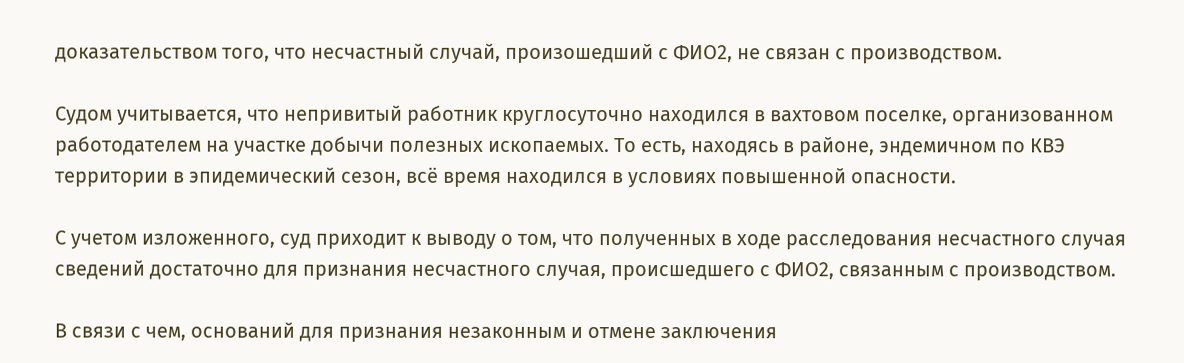доказательством того, что несчастный случай, произошедший с ФИО2, не связан с производством.

Судом учитывается, что непривитый работник круглосуточно находился в вахтовом поселке, организованном работодателем на участке добычи полезных ископаемых. То есть, находясь в районе, эндемичном по КВЭ территории в эпидемический сезон, всё время находился в условиях повышенной опасности.

С учетом изложенного, суд приходит к выводу о том, что полученных в ходе расследования несчастного случая сведений достаточно для признания несчастного случая, происшедшего с ФИО2, связанным с производством.

В связи с чем, оснований для признания незаконным и отмене заключения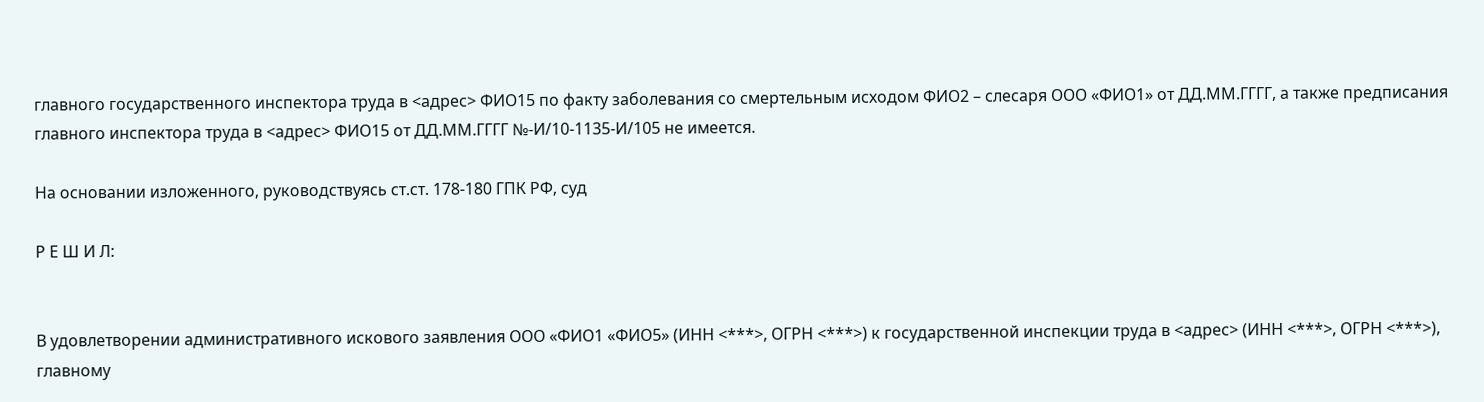главного государственного инспектора труда в <адрес> ФИО15 по факту заболевания со смертельным исходом ФИО2 – слесаря ООО «ФИО1» от ДД.ММ.ГГГГ, а также предписания главного инспектора труда в <адрес> ФИО15 от ДД.ММ.ГГГГ №-И/10-1135-И/105 не имеется.

На основании изложенного, руководствуясь ст.ст. 178-180 ГПК РФ, суд

Р Е Ш И Л:


В удовлетворении административного искового заявления ООО «ФИО1 «ФИО5» (ИНН <***>, ОГРН <***>) к государственной инспекции труда в <адрес> (ИНН <***>, ОГРН <***>), главному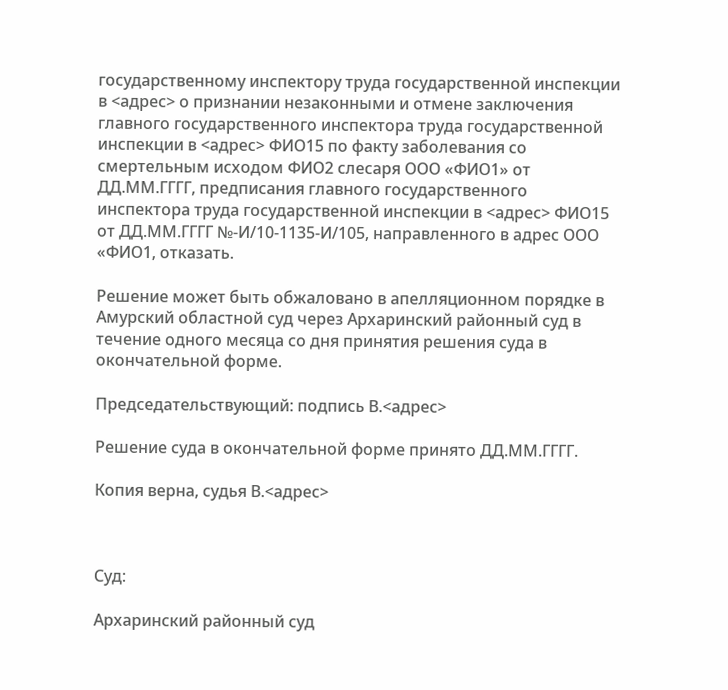государственному инспектору труда государственной инспекции в <адрес> о признании незаконными и отмене заключения главного государственного инспектора труда государственной инспекции в <адрес> ФИО15 по факту заболевания со смертельным исходом ФИО2 слесаря ООО «ФИО1» от ДД.ММ.ГГГГ, предписания главного государственного инспектора труда государственной инспекции в <адрес> ФИО15 от ДД.ММ.ГГГГ №-И/10-1135-И/105, направленного в адрес ООО «ФИО1, отказать.

Решение может быть обжаловано в апелляционном порядке в Амурский областной суд через Архаринский районный суд в течение одного месяца со дня принятия решения суда в окончательной форме.

Председательствующий: подпись В.<адрес>

Решение суда в окончательной форме принято ДД.ММ.ГГГГ.

Копия верна, судья В.<адрес>



Суд:

Архаринский районный суд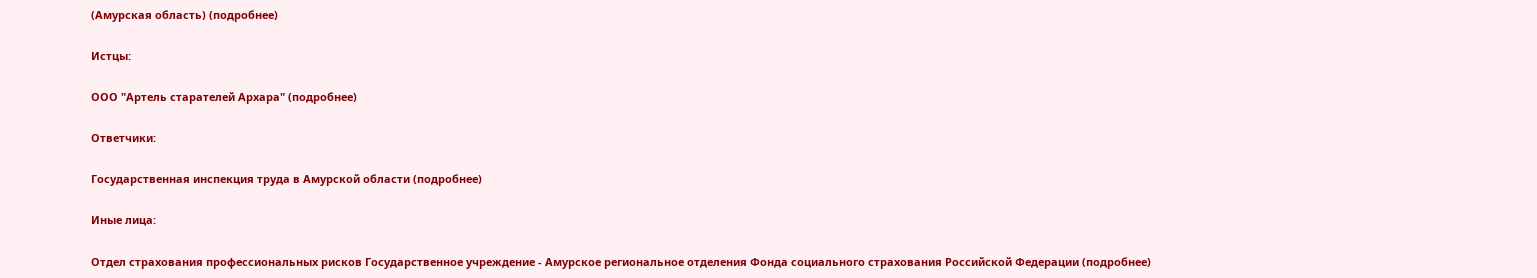(Амурская область) (подробнее)

Истцы:

ООО "Артель старателей Архара" (подробнее)

Ответчики:

Государственная инспекция труда в Амурской области (подробнее)

Иные лица:

Отдел страхования профессиональных рисков Государственное учреждение - Амурское региональное отделения Фонда социального страхования Российской Федерации (подробнее)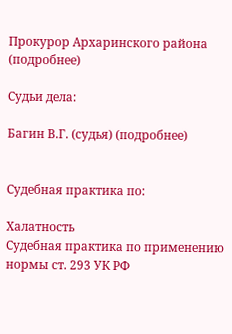Прокурор Архаринского района (подробнее)

Судьи дела:

Багин В.Г. (судья) (подробнее)


Судебная практика по:

Халатность
Судебная практика по применению нормы ст. 293 УК РФ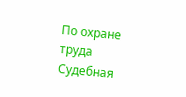По охране труда
Судебная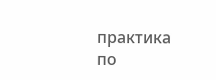практика по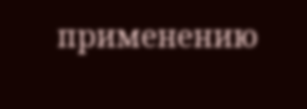применению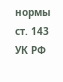нормы ст. 143 УК РФ